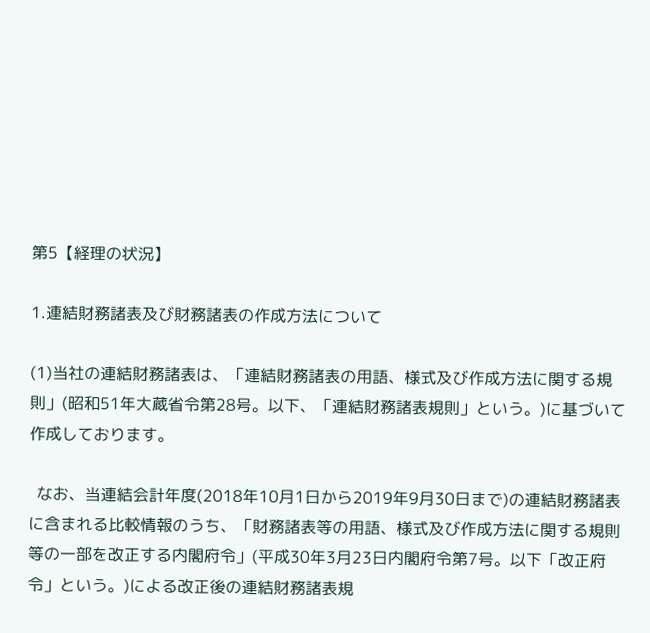第5【経理の状況】

1.連結財務諸表及び財務諸表の作成方法について

(1)当社の連結財務諸表は、「連結財務諸表の用語、様式及び作成方法に関する規則」(昭和51年大蔵省令第28号。以下、「連結財務諸表規則」という。)に基づいて作成しております。

  なお、当連結会計年度(2018年10月1日から2019年9月30日まで)の連結財務諸表に含まれる比較情報のうち、「財務諸表等の用語、様式及び作成方法に関する規則等の一部を改正する内閣府令」(平成30年3月23日内閣府令第7号。以下「改正府令」という。)による改正後の連結財務諸表規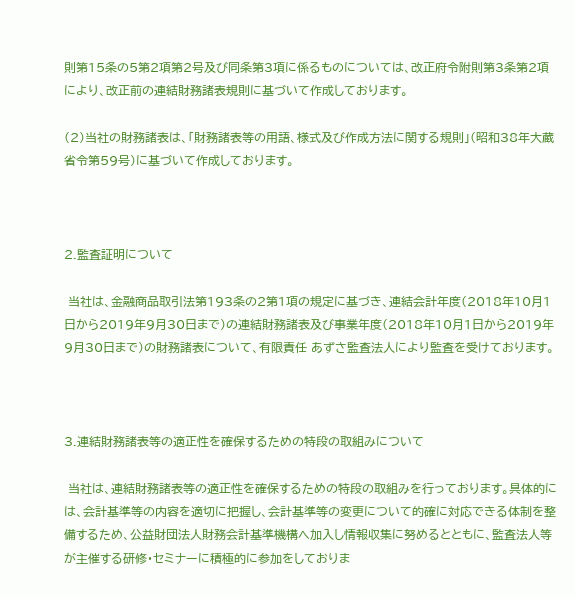則第15条の5第2項第2号及び同条第3項に係るものについては、改正府令附則第3条第2項により、改正前の連結財務諸表規則に基づいて作成しております。

(2)当社の財務諸表は、「財務諸表等の用語、様式及び作成方法に関する規則」(昭和38年大蔵省令第59号)に基づいて作成しております。



2.監査証明について

 当社は、金融商品取引法第193条の2第1項の規定に基づき、連結会計年度(2018年10月1日から2019年9月30日まで)の連結財務諸表及び事業年度(2018年10月1日から2019年9月30日まで)の財務諸表について、有限責任 あずさ監査法人により監査を受けております。



3.連結財務諸表等の適正性を確保するための特段の取組みについて

 当社は、連結財務諸表等の適正性を確保するための特段の取組みを行っております。具体的には、会計基準等の内容を適切に把握し、会計基準等の変更について的確に対応できる体制を整備するため、公益財団法人財務会計基準機構へ加入し情報収集に努めるとともに、監査法人等が主催する研修・セミナーに積極的に参加をしておりま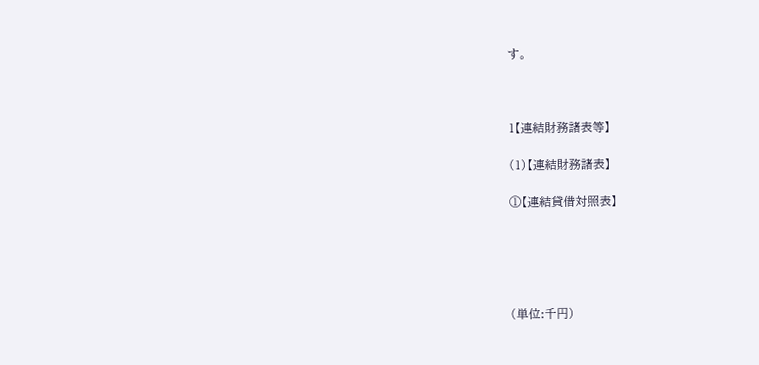す。



1【連結財務諸表等】

(1)【連結財務諸表】

①【連結貸借対照表】





(単位:千円)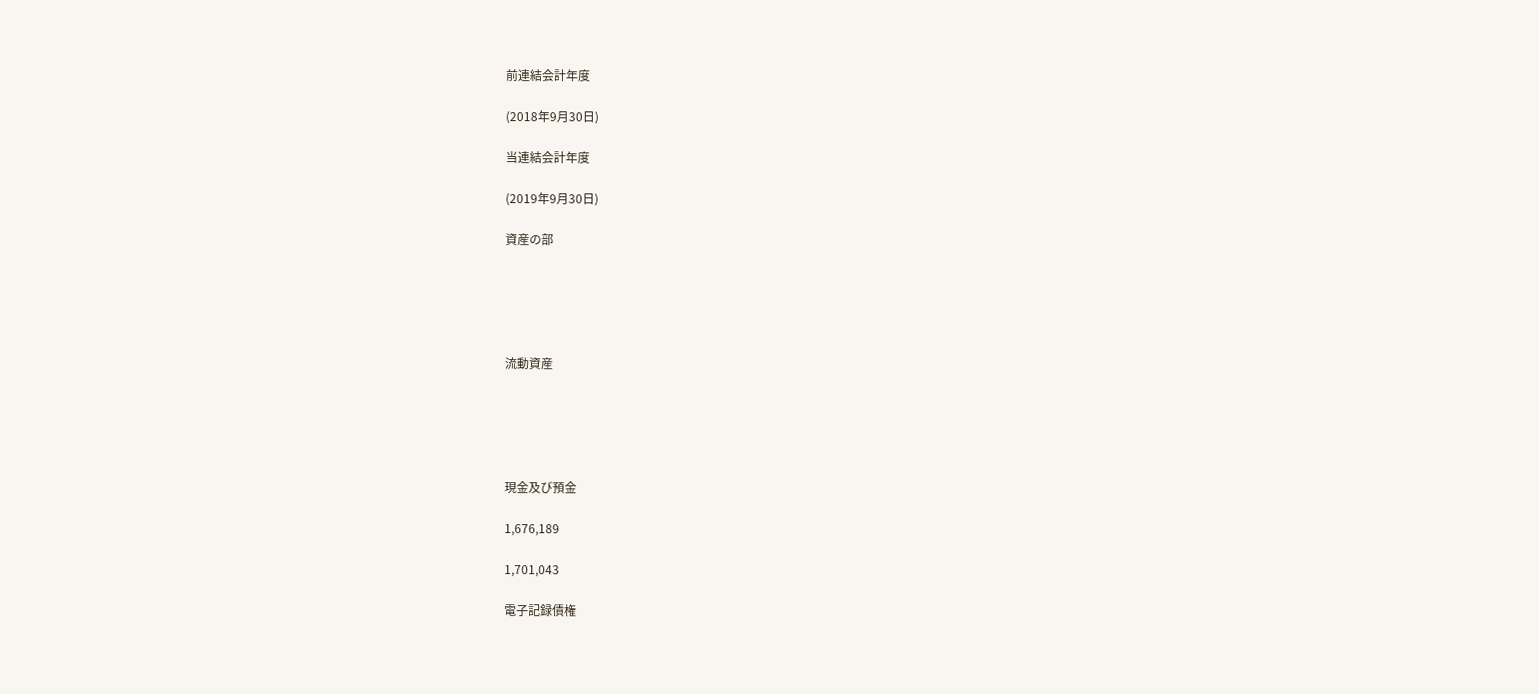前連結会計年度

(2018年9月30日)

当連結会計年度

(2019年9月30日)

資産の部





流動資産





現金及び預金

1,676,189

1,701,043

電子記録債権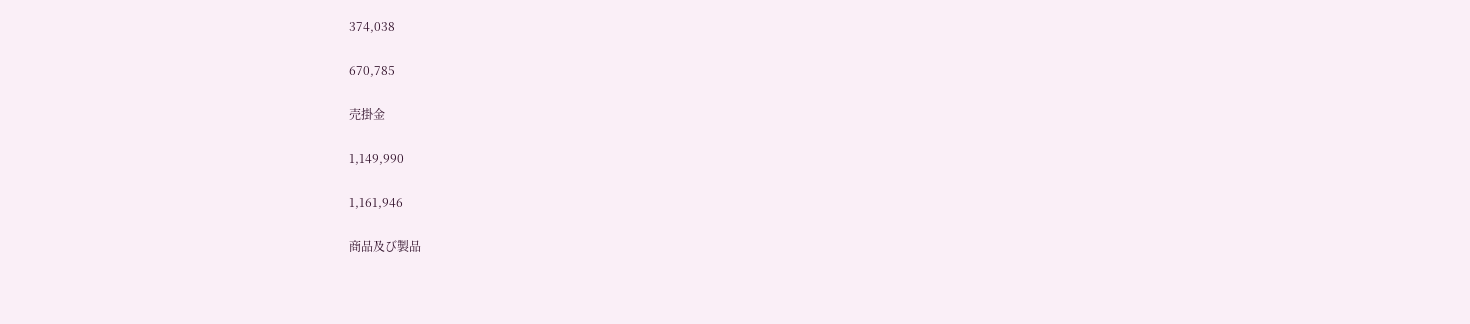374,038

670,785

売掛金

1,149,990

1,161,946

商品及び製品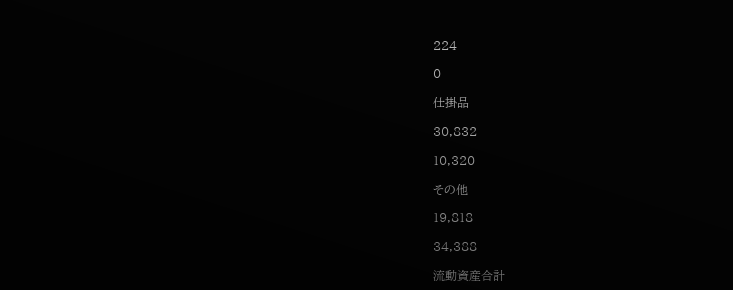224

0

仕掛品

30,832

10,320

その他

19,818

34,388

流動資産合計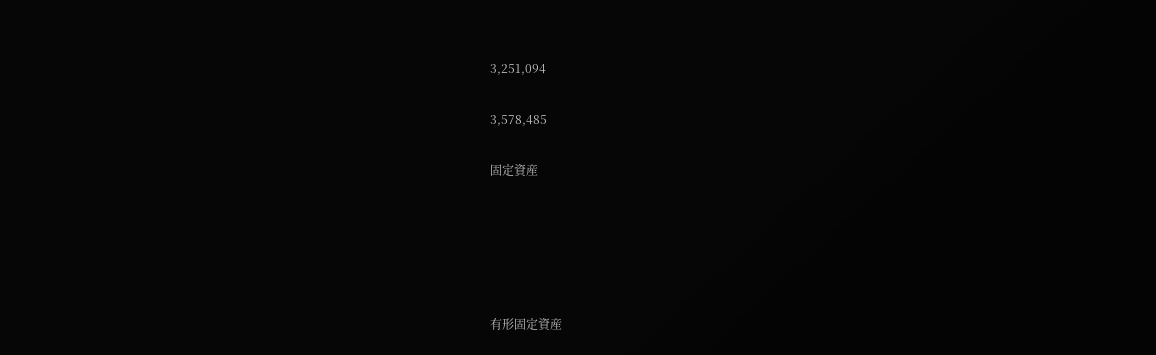3,251,094

3,578,485

固定資産





有形固定資産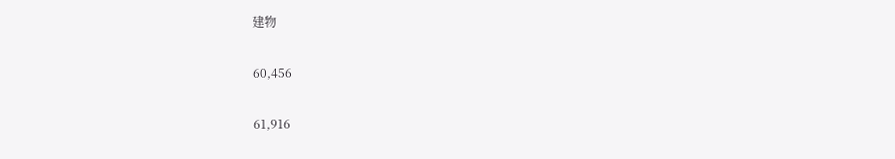建物

60,456

61,916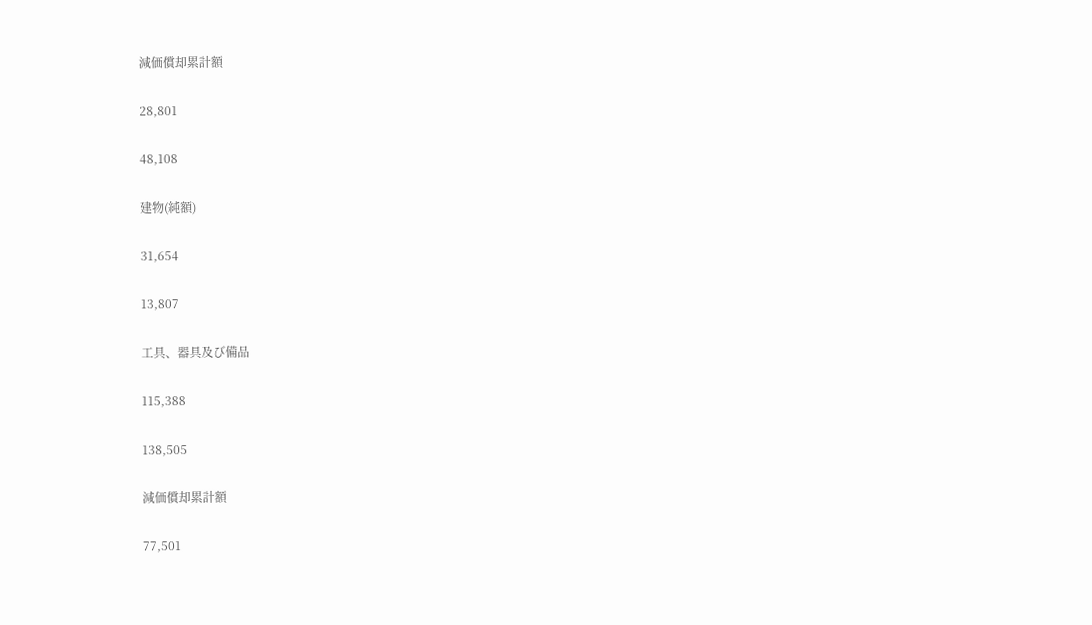減価償却累計額

28,801

48,108

建物(純額)

31,654

13,807

工具、器具及び備品

115,388

138,505

減価償却累計額

77,501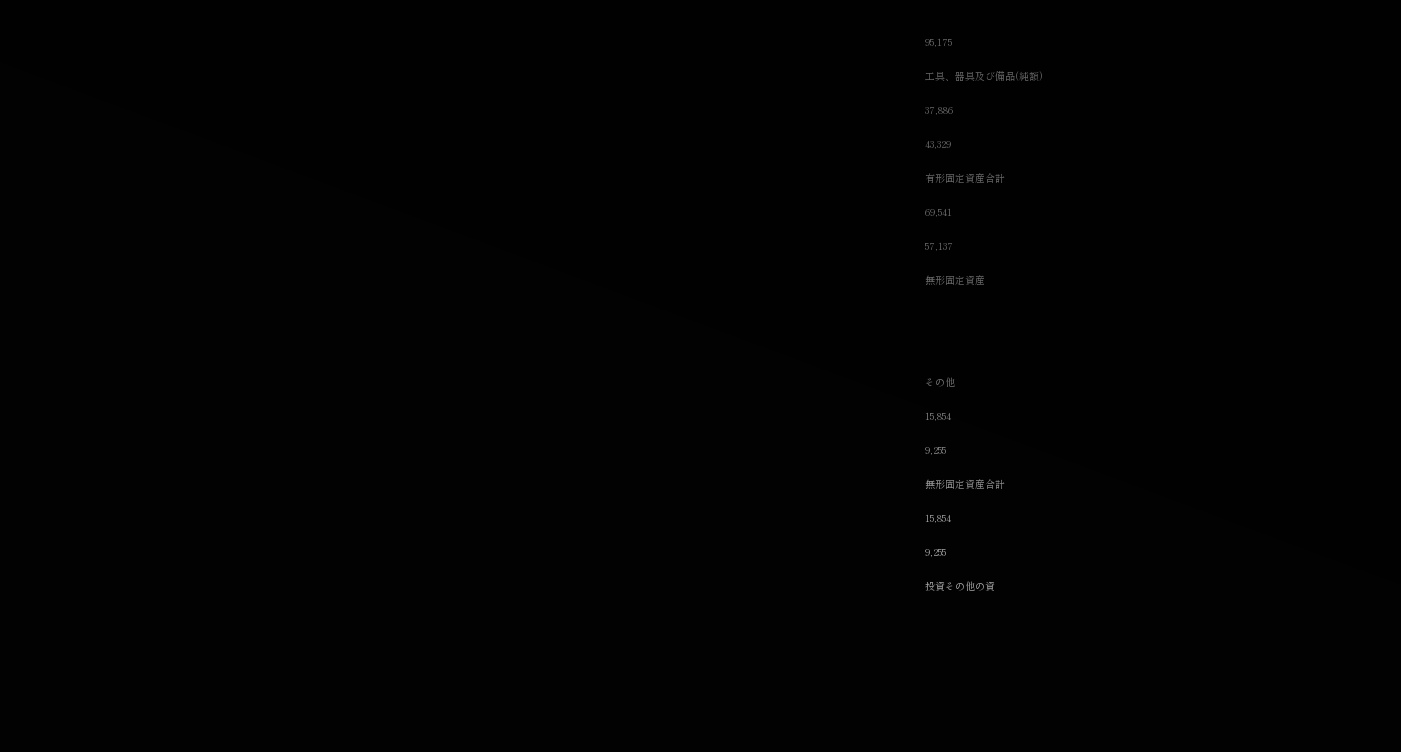95,175

工具、器具及び備品(純額)

37,886

43,329

有形固定資産合計

69,541

57,137

無形固定資産





その他

15,854

9,255

無形固定資産合計

15,854

9,255

投資その他の資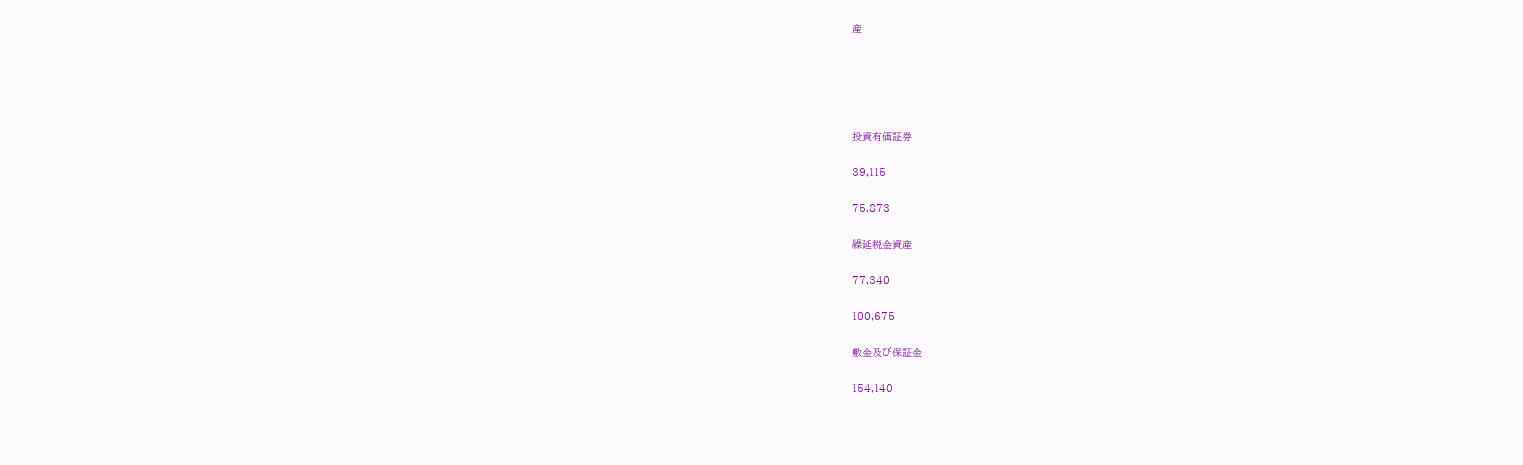産





投資有価証券

39,115

75,873

繰延税金資産

77,340

100,675

敷金及び保証金

154,140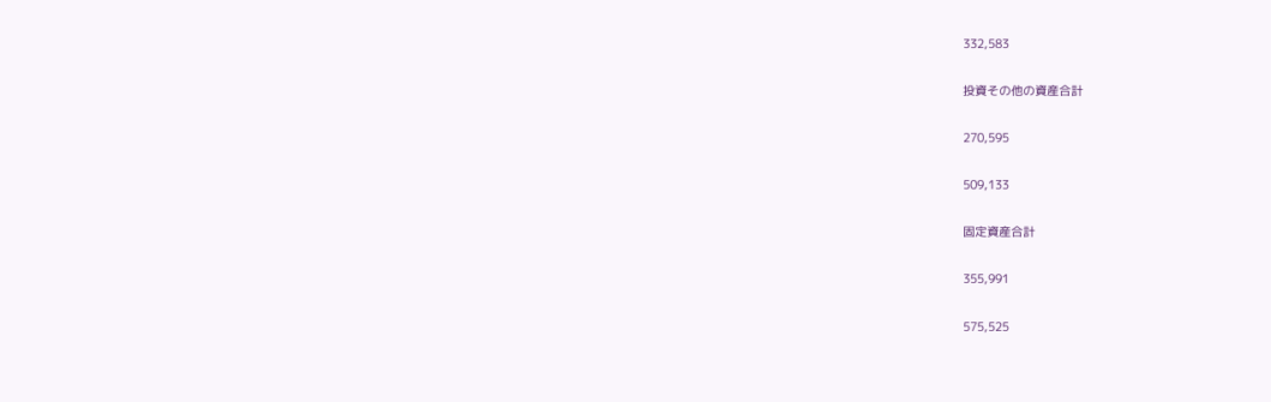332,583

投資その他の資産合計

270,595

509,133

固定資産合計

355,991

575,525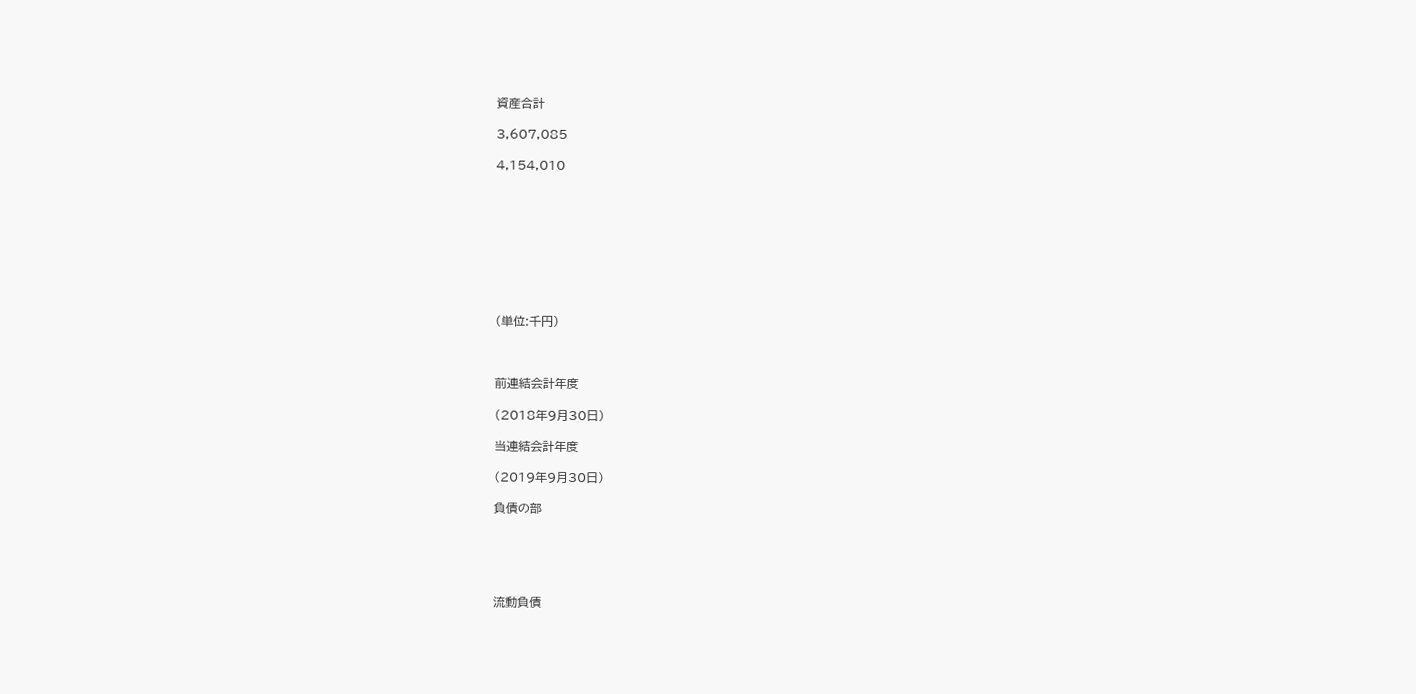資産合計

3,607,085

4,154,010









(単位:千円)



前連結会計年度

(2018年9月30日)

当連結会計年度

(2019年9月30日)

負債の部





流動負債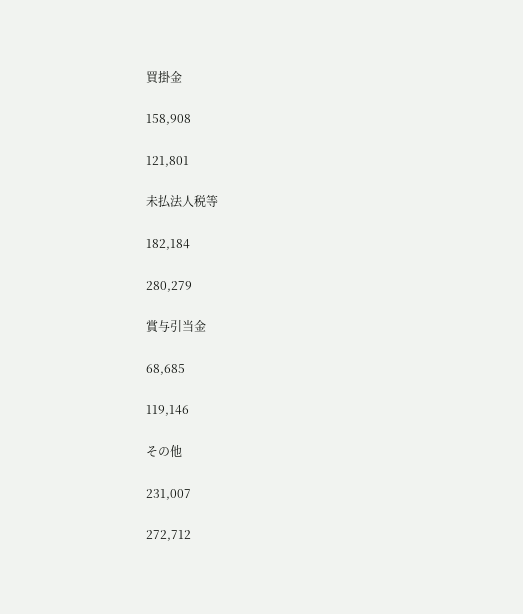買掛金

158,908

121,801

未払法人税等

182,184

280,279

賞与引当金

68,685

119,146

その他

231,007

272,712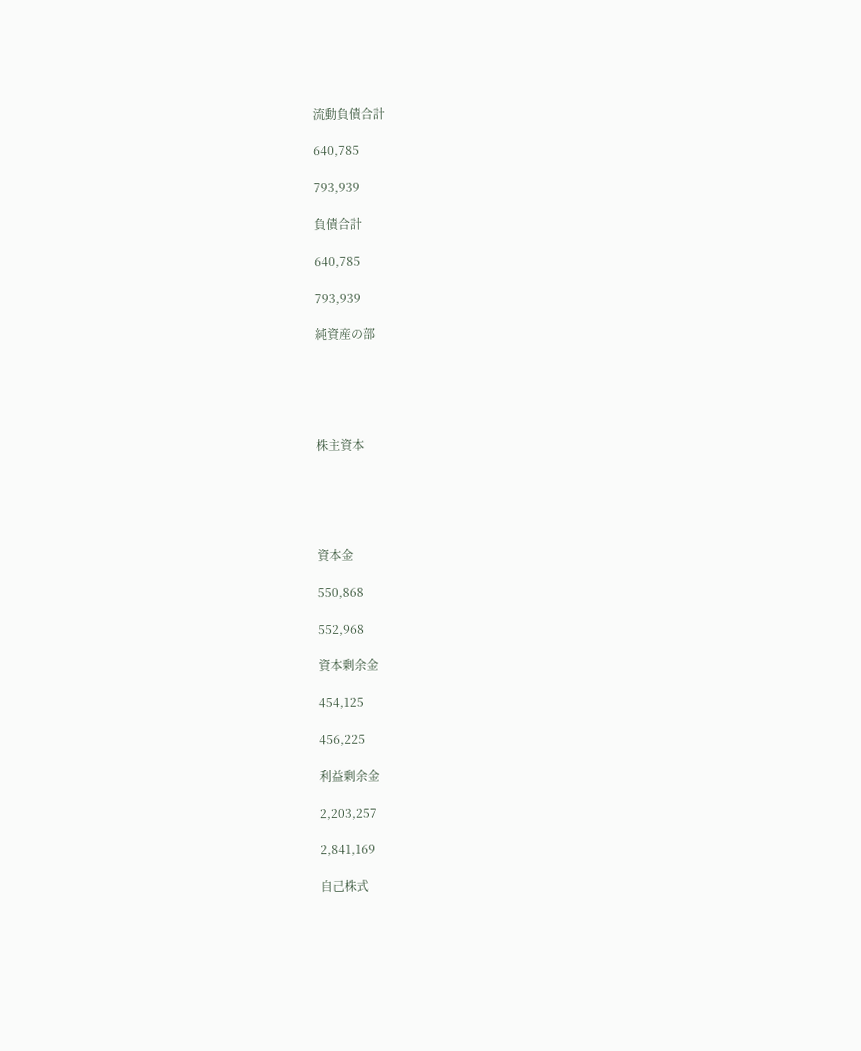流動負債合計

640,785

793,939

負債合計

640,785

793,939

純資産の部





株主資本





資本金

550,868

552,968

資本剰余金

454,125

456,225

利益剰余金

2,203,257

2,841,169

自己株式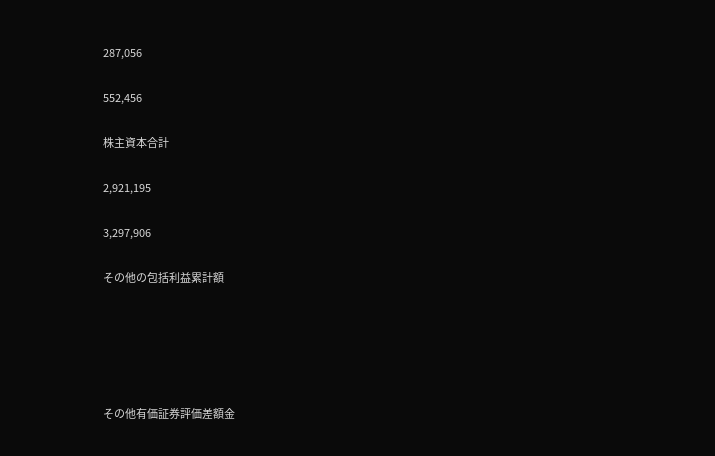287,056

552,456

株主資本合計

2,921,195

3,297,906

その他の包括利益累計額





その他有価証券評価差額金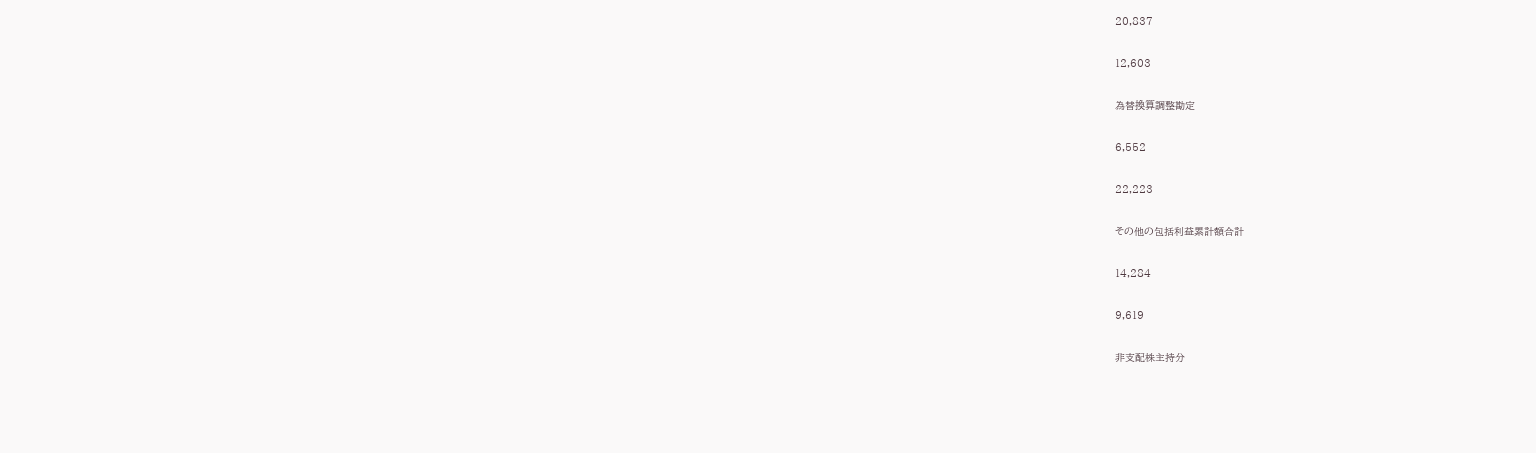20,837

12,603

為替換算調整勘定

6,552

22,223

その他の包括利益累計額合計

14,284

9,619

非支配株主持分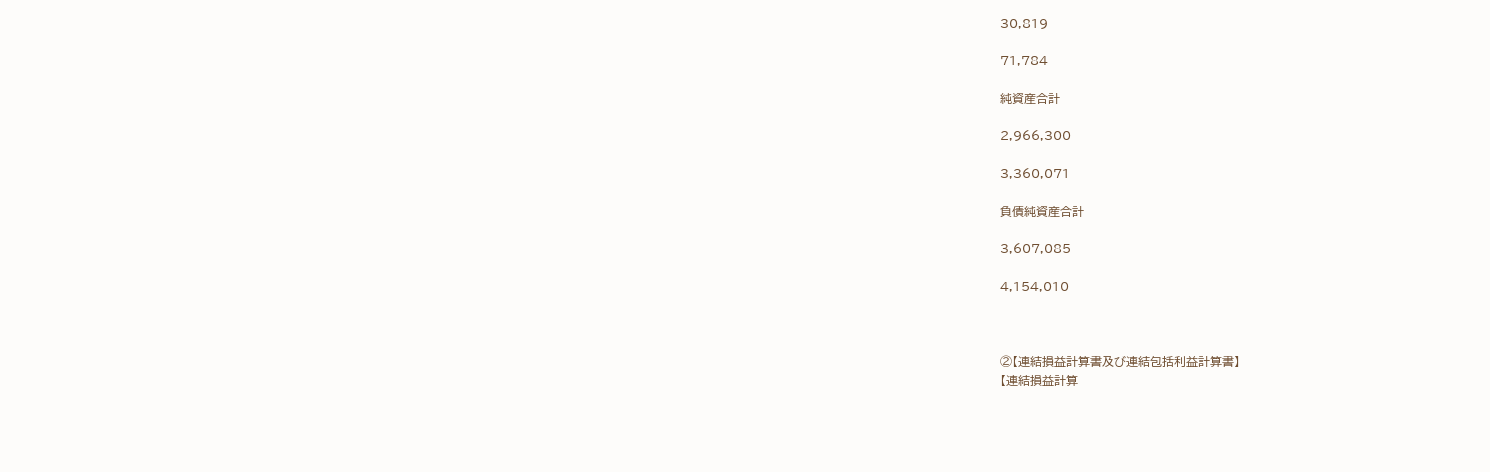30,819

71,784

純資産合計

2,966,300

3,360,071

負債純資産合計

3,607,085

4,154,010



②【連結損益計算書及び連結包括利益計算書】
【連結損益計算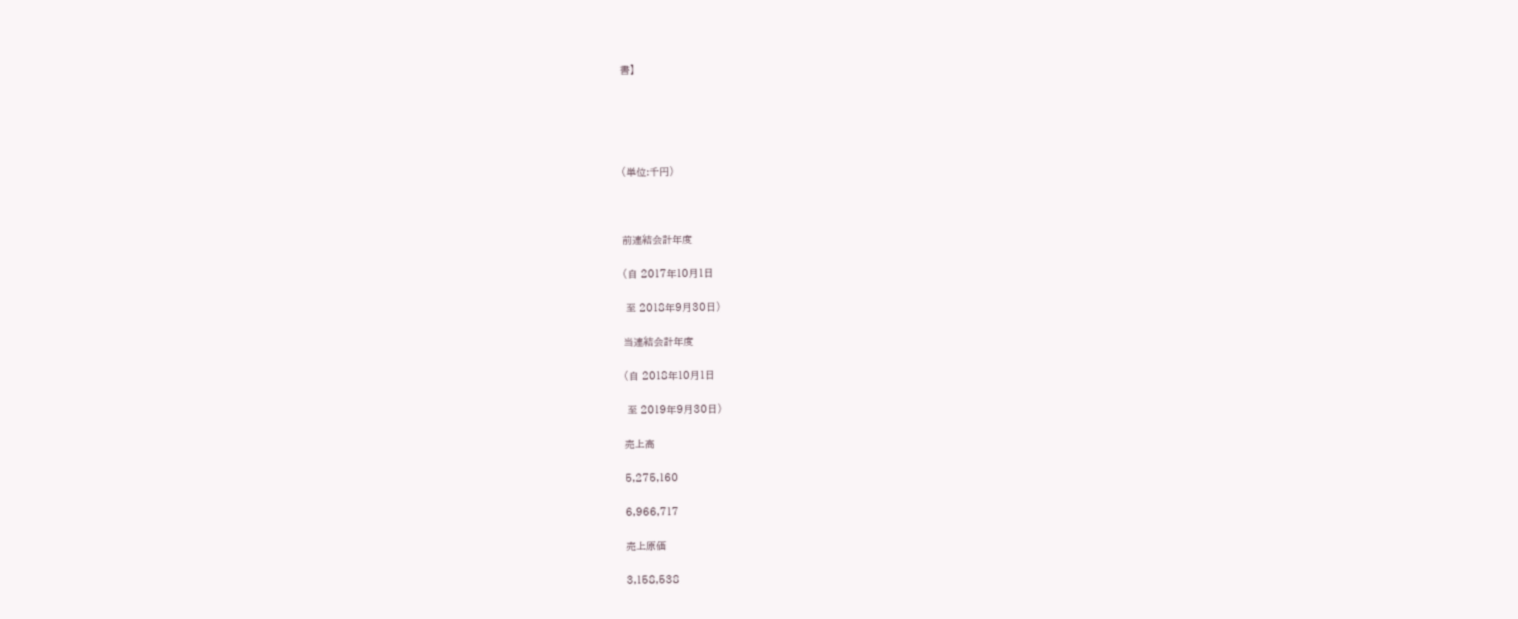書】





(単位:千円)



前連結会計年度

(自 2017年10月1日

 至 2018年9月30日)

当連結会計年度

(自 2018年10月1日

 至 2019年9月30日)

売上高

5,275,160

6,966,717

売上原価

3,158,538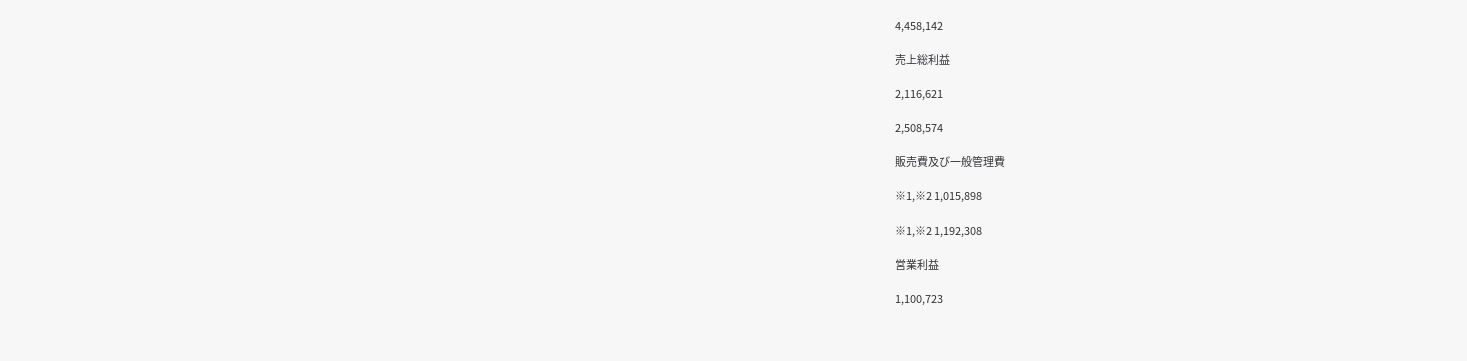4,458,142

売上総利益

2,116,621

2,508,574

販売費及び一般管理費

※1,※2 1,015,898

※1,※2 1,192,308

営業利益

1,100,723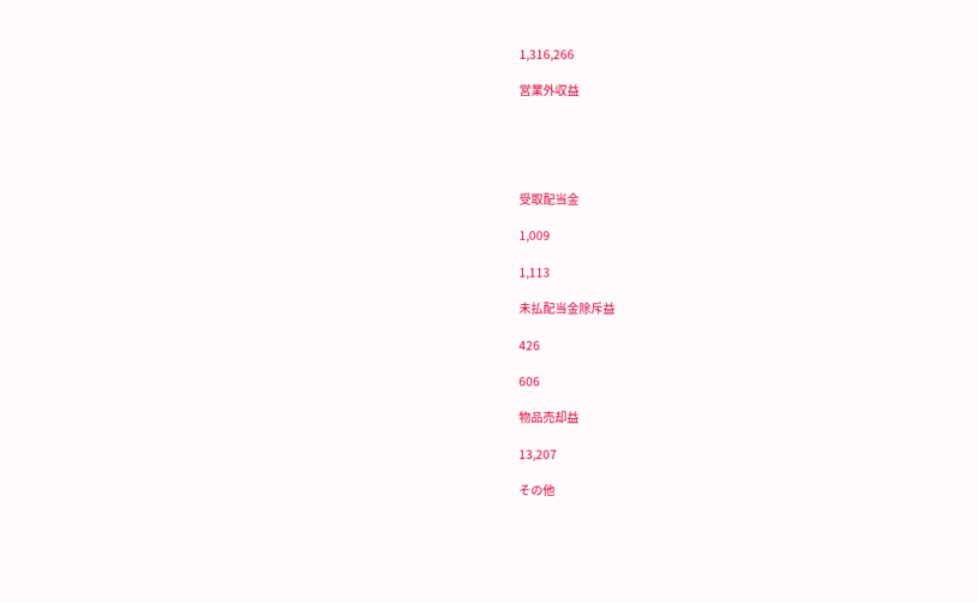1,316,266

営業外収益





受取配当金

1,009

1,113

未払配当金除斥益

426

606

物品売却益

13,207

その他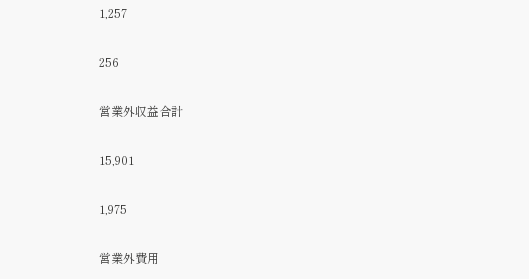1,257

256

営業外収益合計

15,901

1,975

営業外費用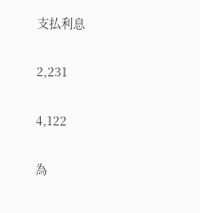支払利息

2,231

4,122

為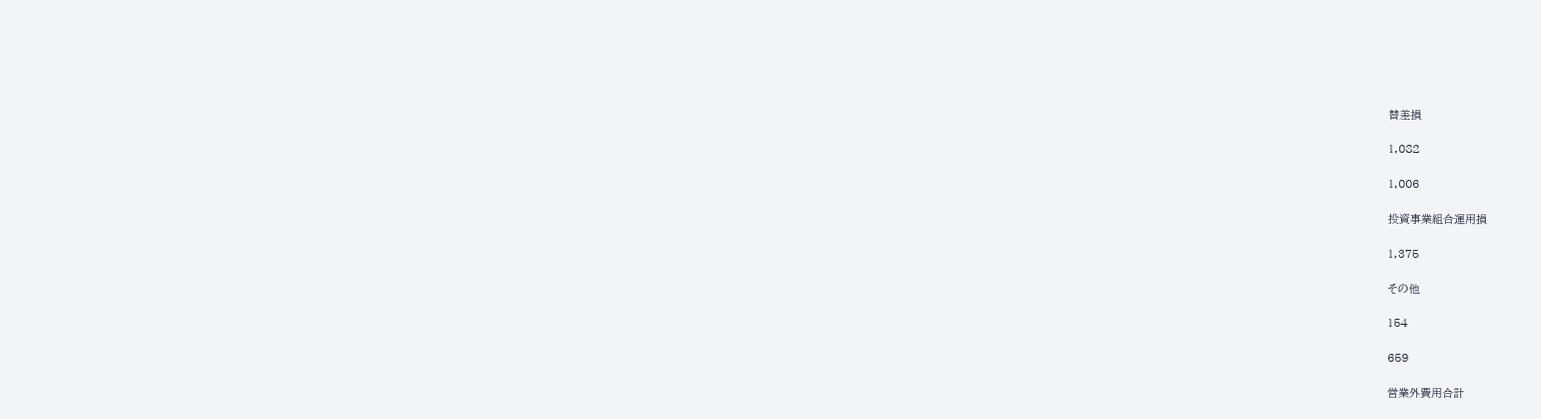替差損

1,082

1,006

投資事業組合運用損

1,375

その他

154

659

営業外費用合計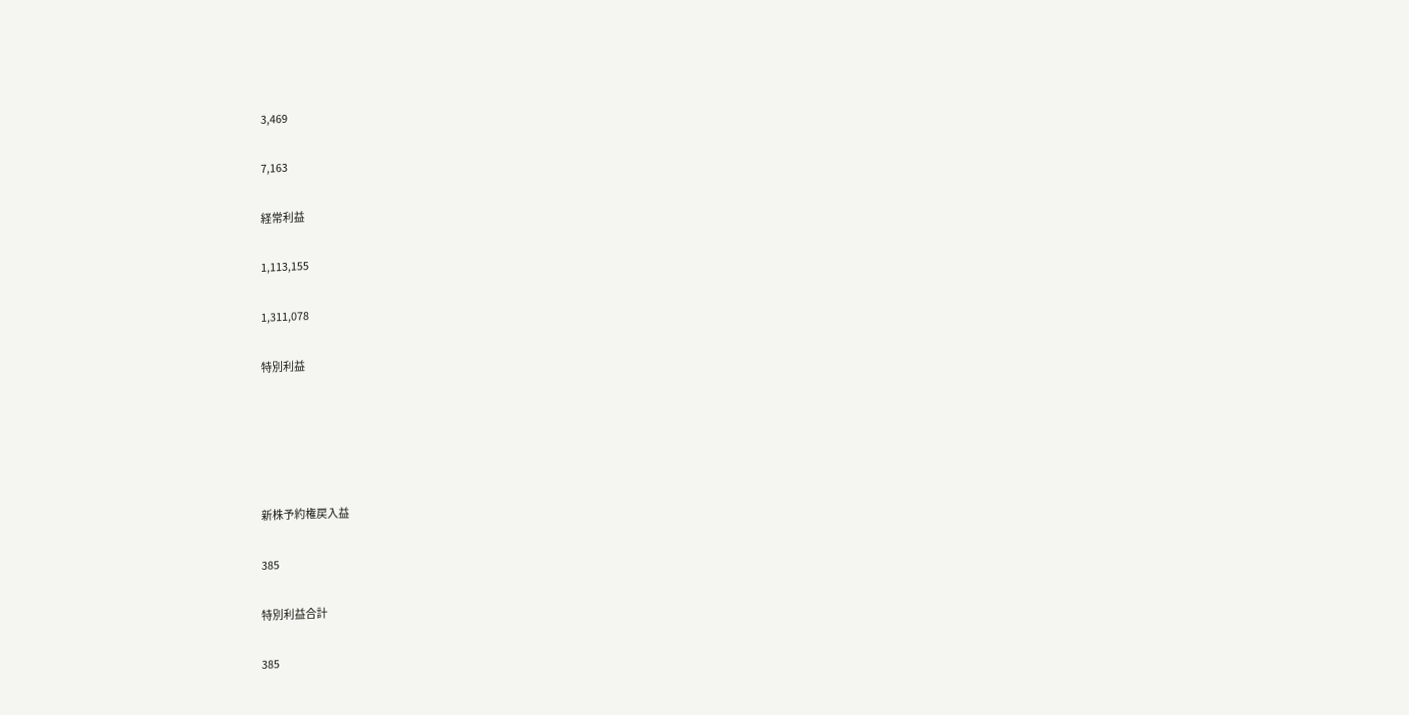3,469

7,163

経常利益

1,113,155

1,311,078

特別利益





新株予約権戻入益

385

特別利益合計

385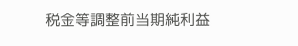税金等調整前当期純利益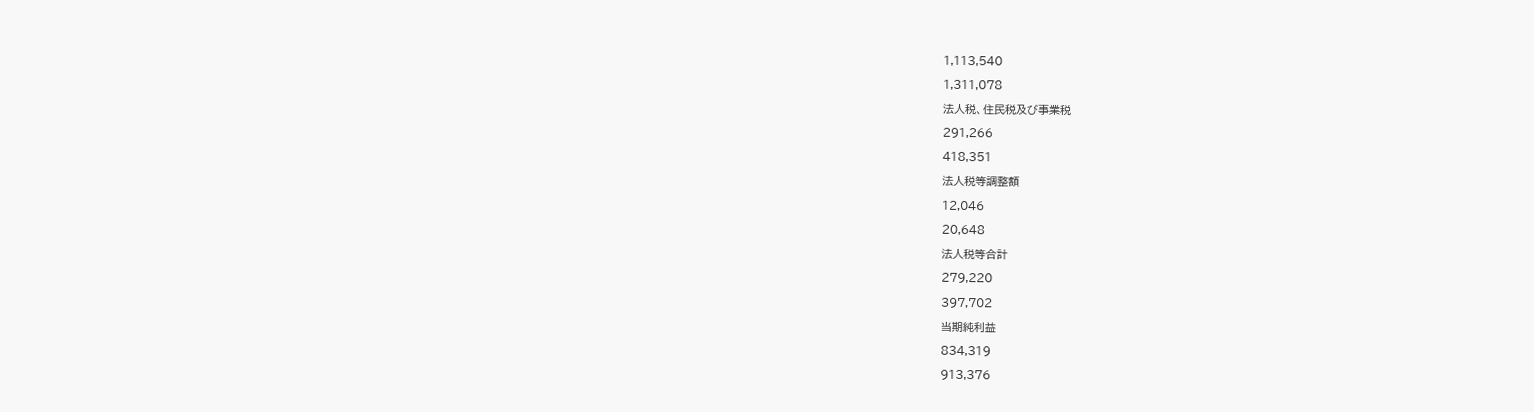1,113,540

1,311,078

法人税、住民税及び事業税

291,266

418,351

法人税等調整額

12,046

20,648

法人税等合計

279,220

397,702

当期純利益

834,319

913,376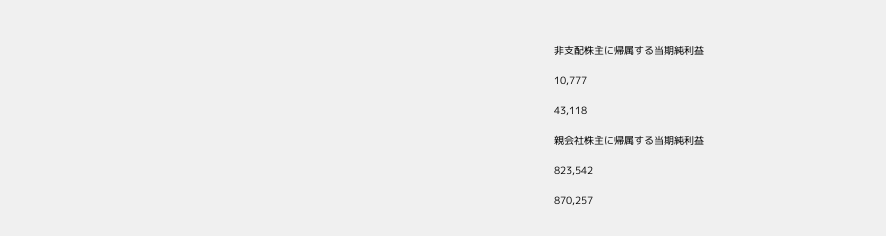非支配株主に帰属する当期純利益

10,777

43,118

親会社株主に帰属する当期純利益

823,542

870,257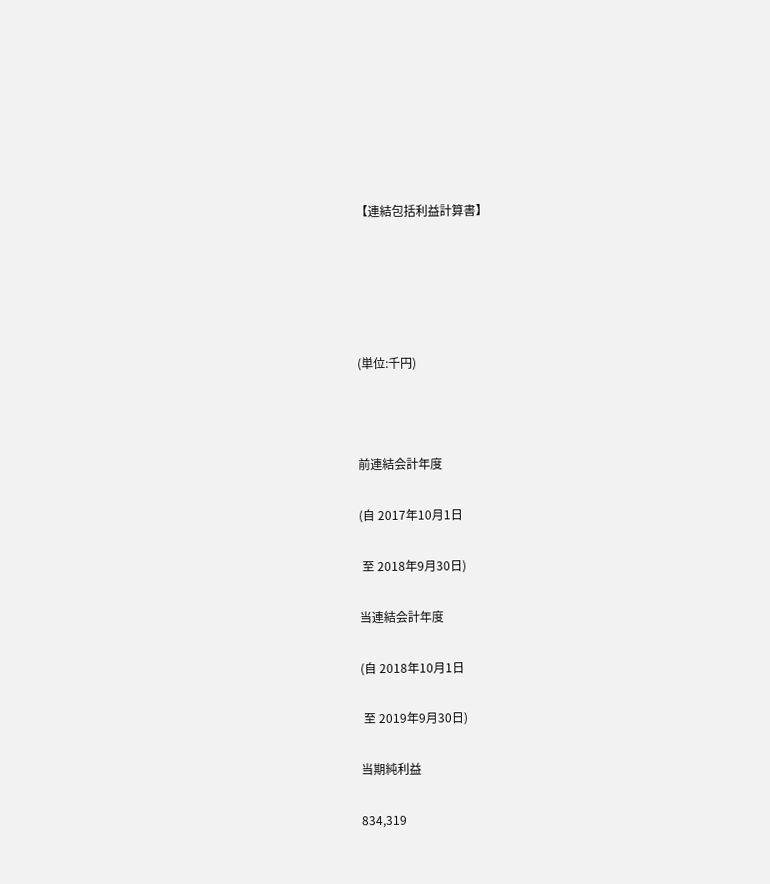【連結包括利益計算書】





(単位:千円)



前連結会計年度

(自 2017年10月1日

 至 2018年9月30日)

当連結会計年度

(自 2018年10月1日

 至 2019年9月30日)

当期純利益

834,319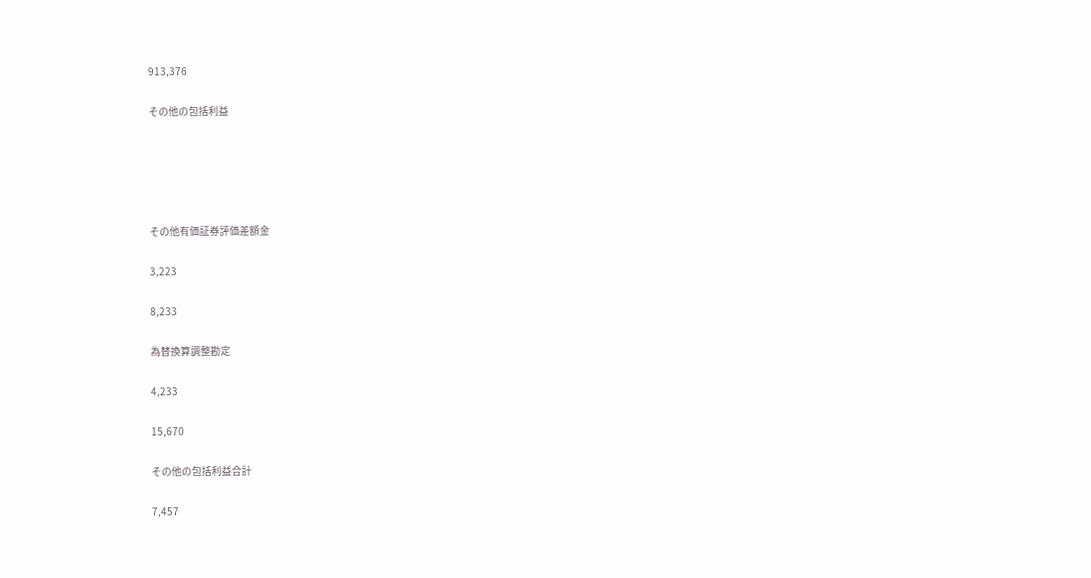913,376

その他の包括利益





その他有価証券評価差額金

3,223

8,233

為替換算調整勘定

4,233

15,670

その他の包括利益合計

7,457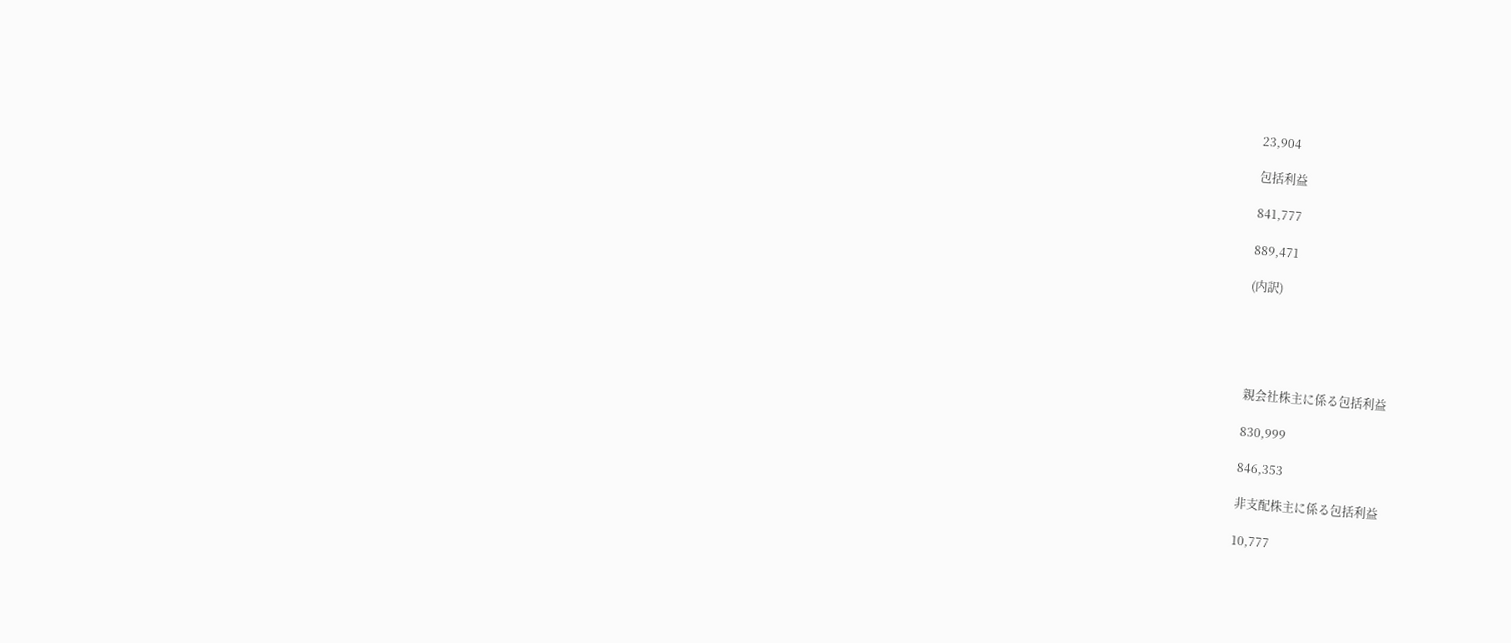23,904

包括利益

841,777

889,471

(内訳)





親会社株主に係る包括利益

830,999

846,353

非支配株主に係る包括利益

10,777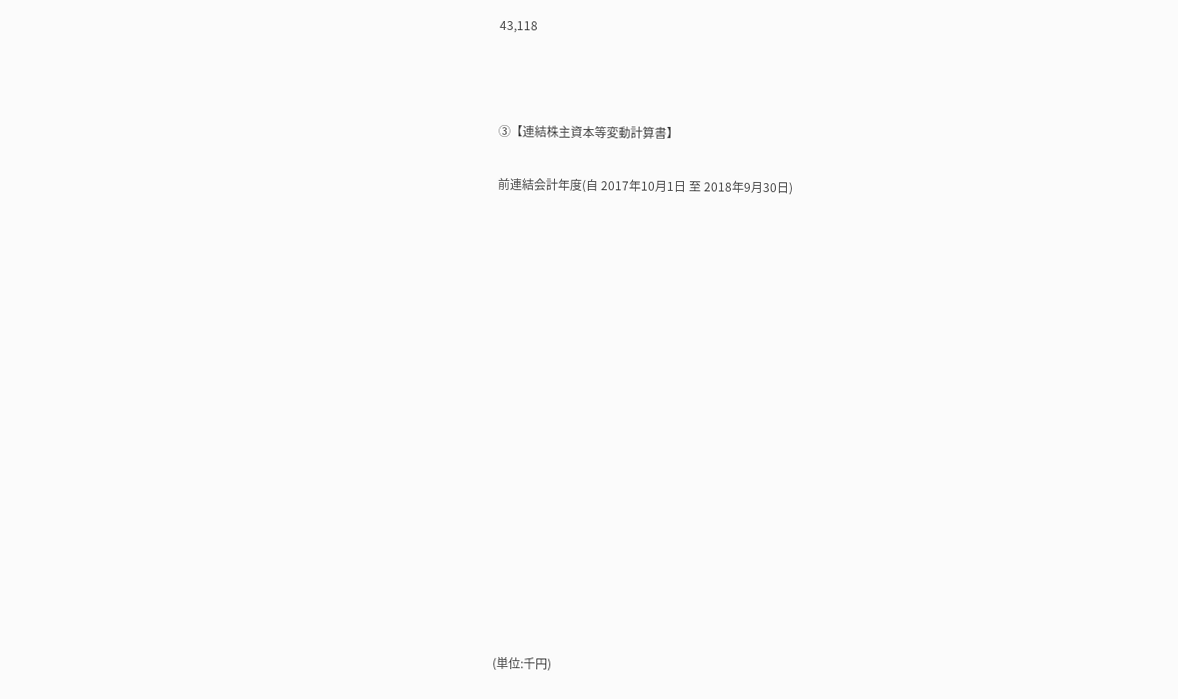43,118



③【連結株主資本等変動計算書】

前連結会計年度(自 2017年10月1日 至 2018年9月30日)

















(単位:千円)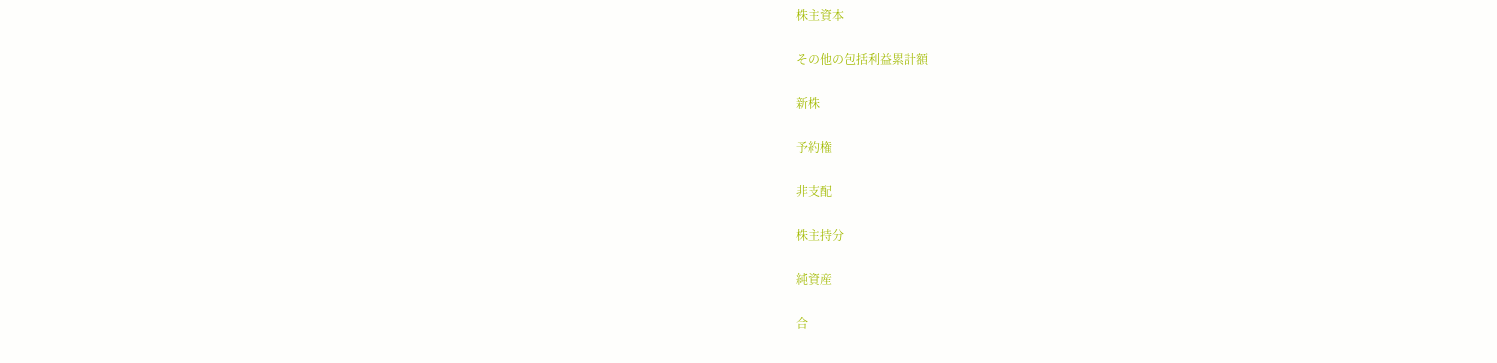株主資本

その他の包括利益累計額

新株

予約権

非支配

株主持分

純資産

合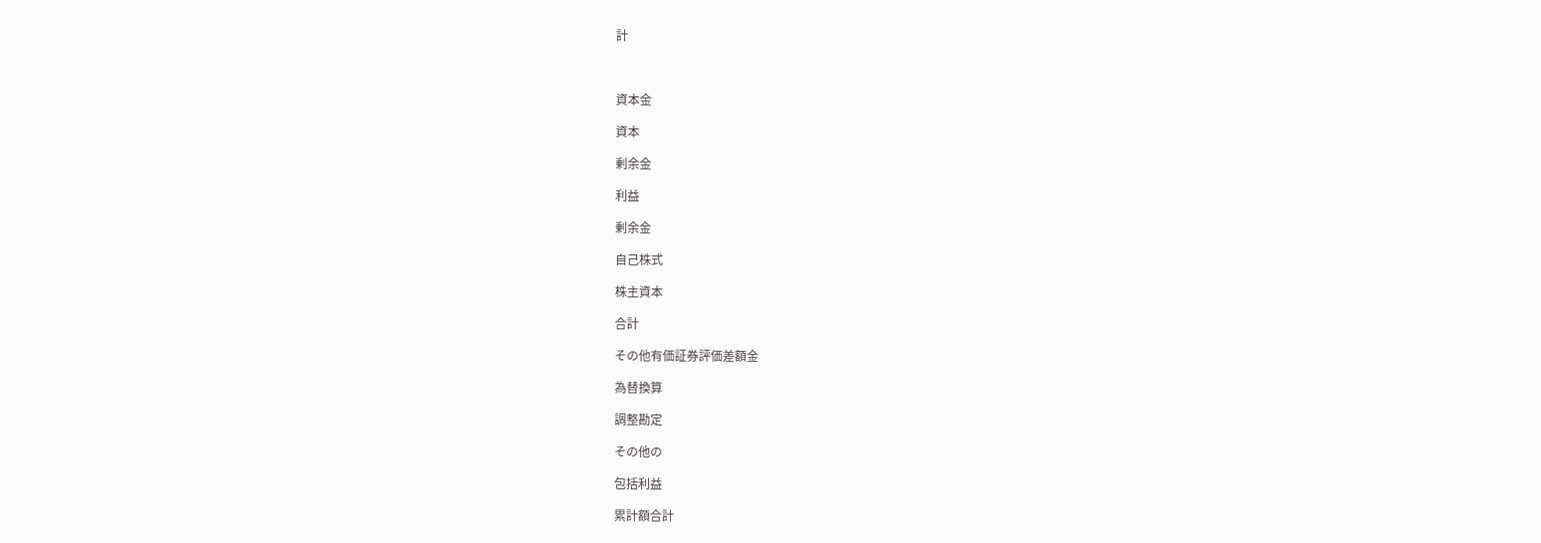計



資本金

資本

剰余金

利益

剰余金

自己株式

株主資本

合計

その他有価証券評価差額金

為替換算

調整勘定

その他の

包括利益

累計額合計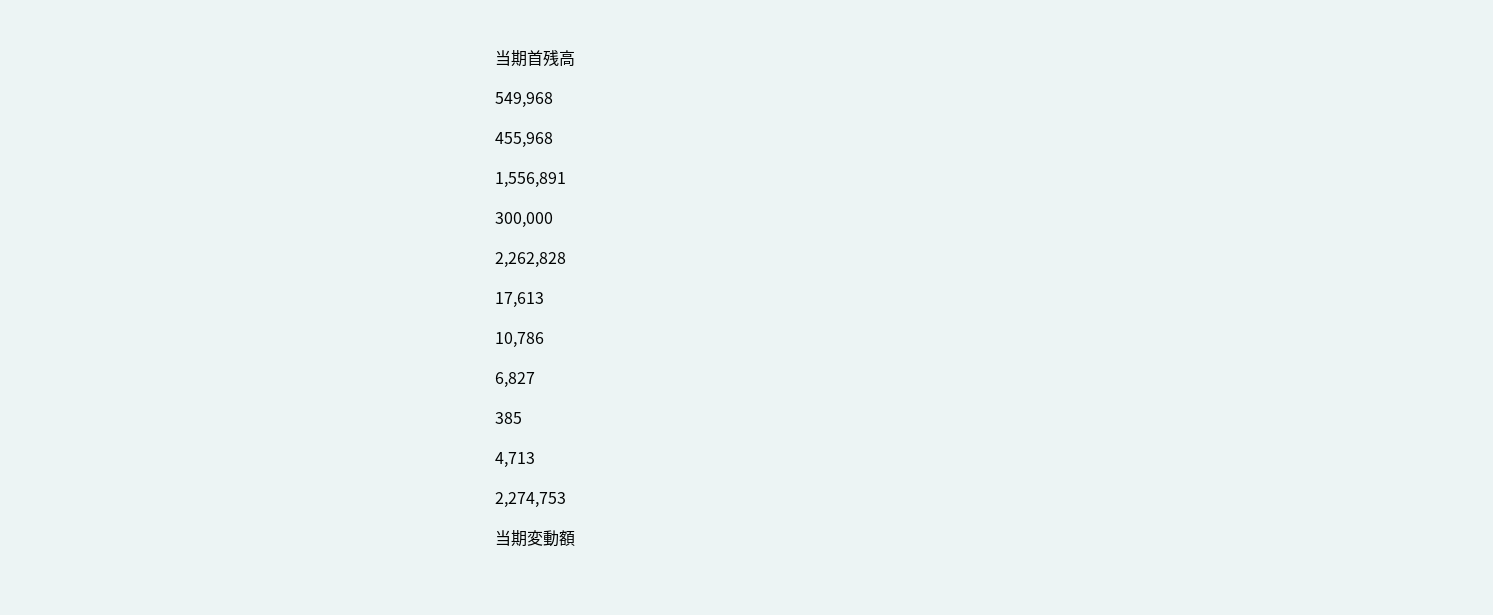当期首残高

549,968

455,968

1,556,891

300,000

2,262,828

17,613

10,786

6,827

385

4,713

2,274,753

当期変動額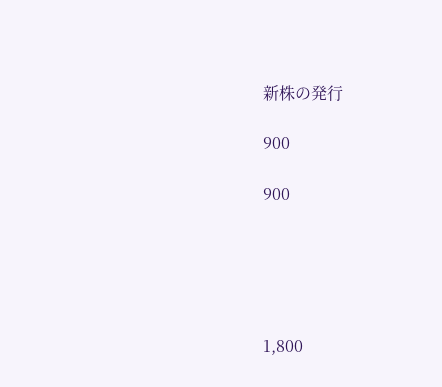新株の発行

900

900





1,800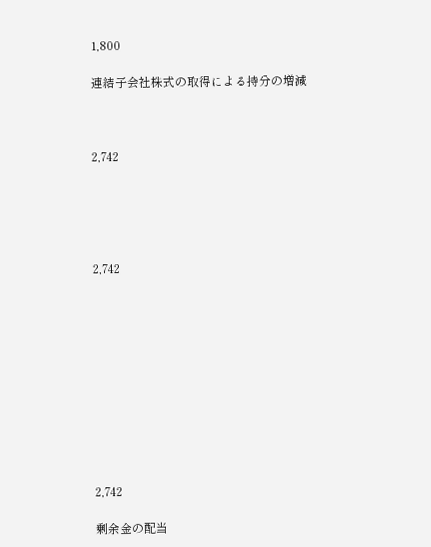1,800

連結子会社株式の取得による持分の増減



2,742





2,742











2,742

剰余金の配当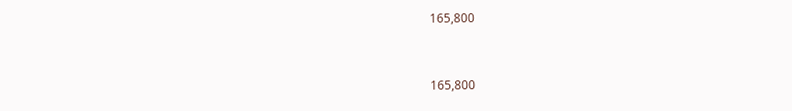165,800



165,800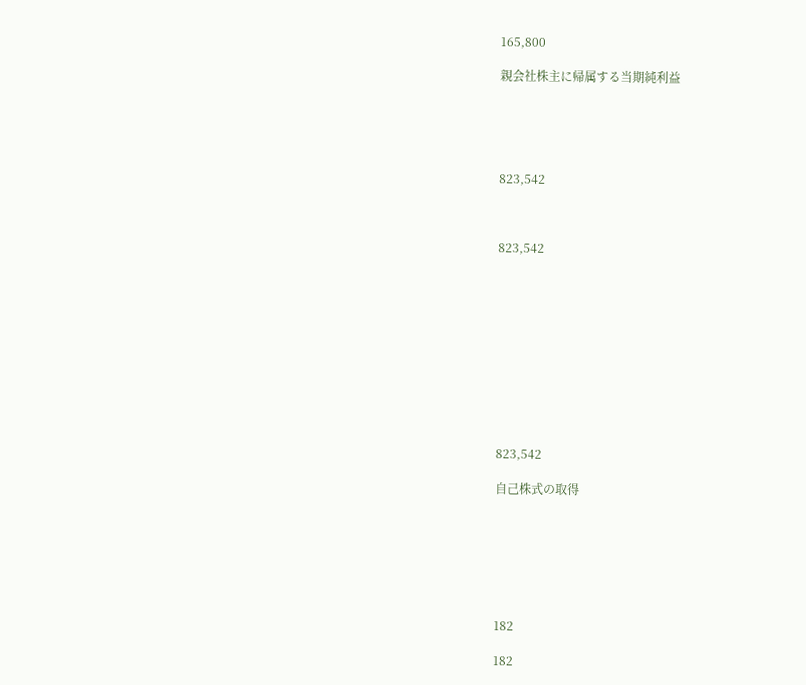165,800

親会社株主に帰属する当期純利益





823,542



823,542











823,542

自己株式の取得







182

182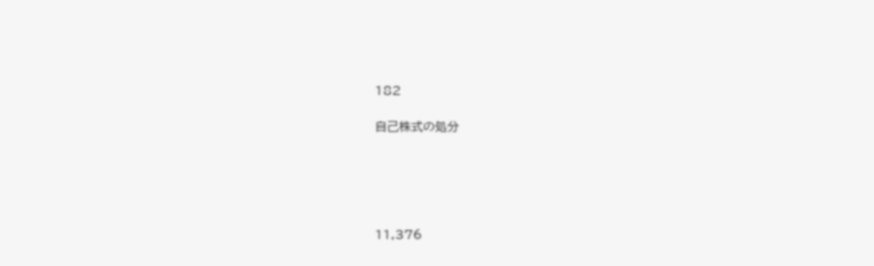182

自己株式の処分





11,376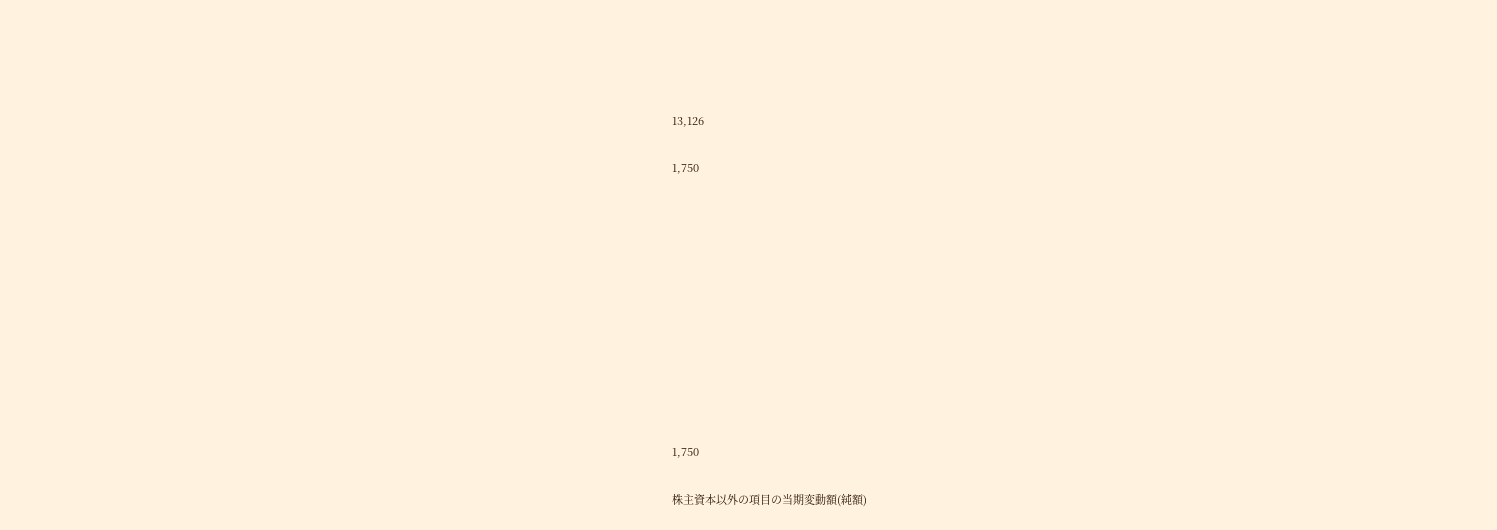13,126

1,750











1,750

株主資本以外の項目の当期変動額(純額)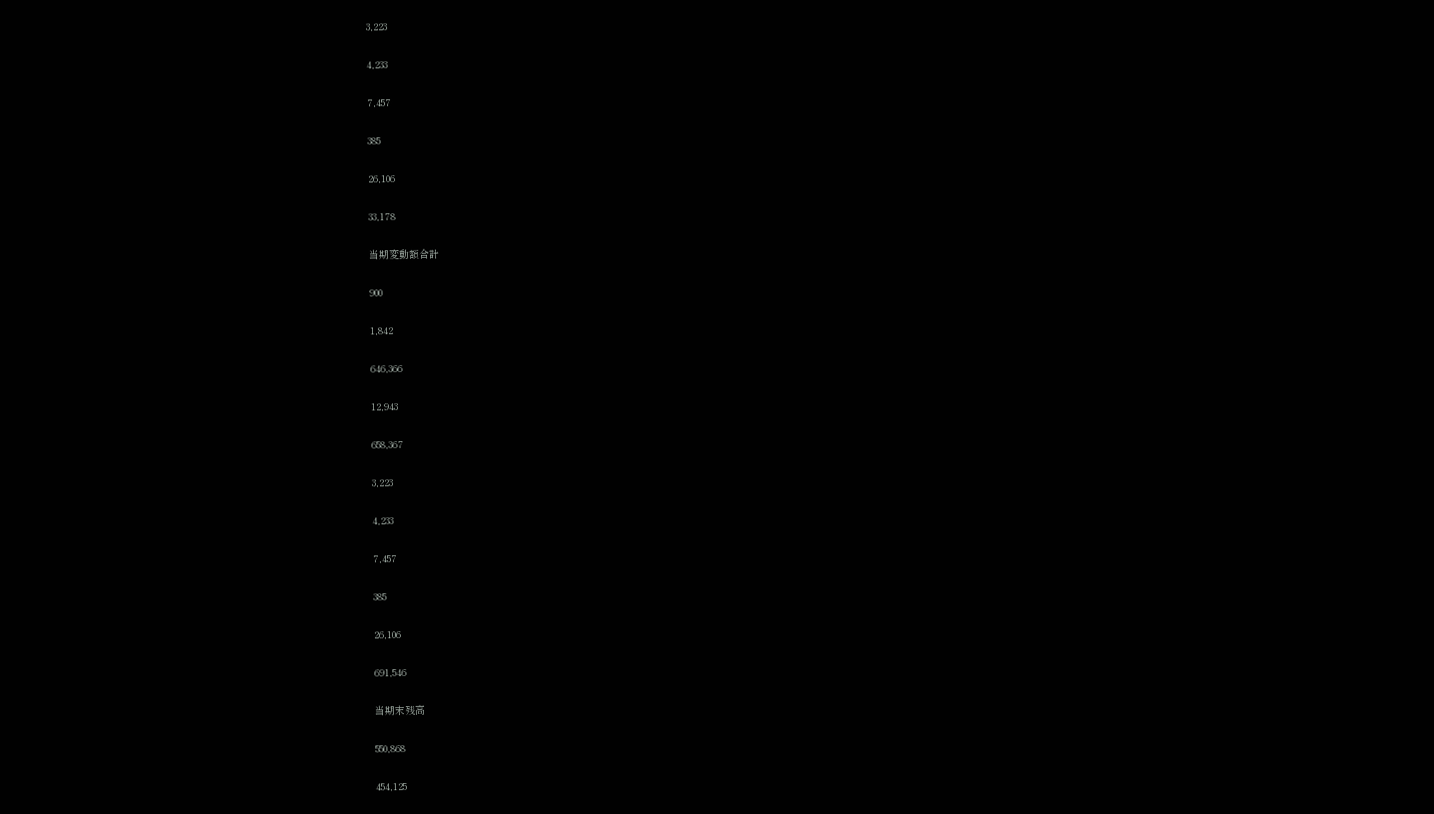3,223

4,233

7,457

385

26,106

33,178

当期変動額合計

900

1,842

646,366

12,943

658,367

3,223

4,233

7,457

385

26,106

691,546

当期末残高

550,868

454,125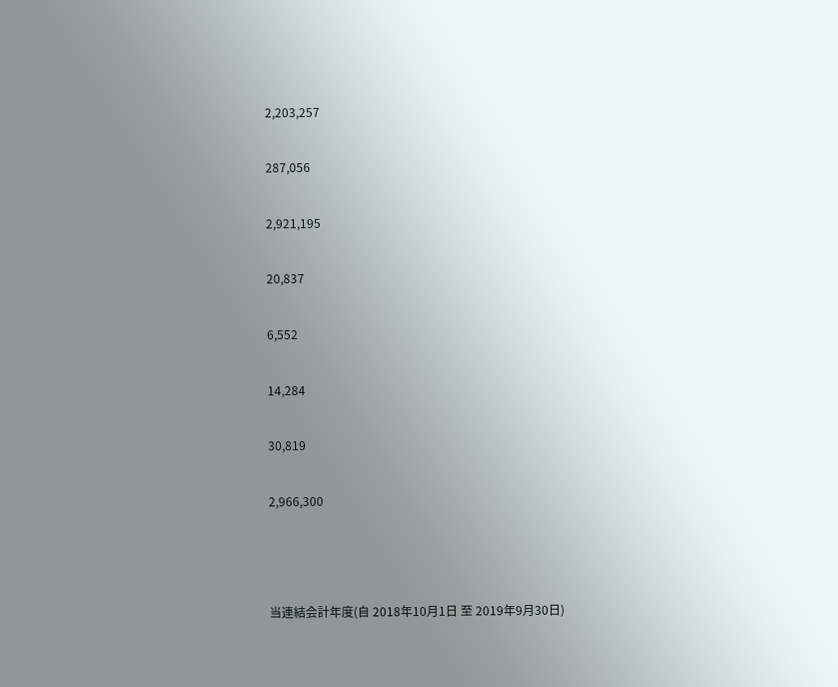2,203,257

287,056

2,921,195

20,837

6,552

14,284

30,819

2,966,300



当連結会計年度(自 2018年10月1日 至 2019年9月30日)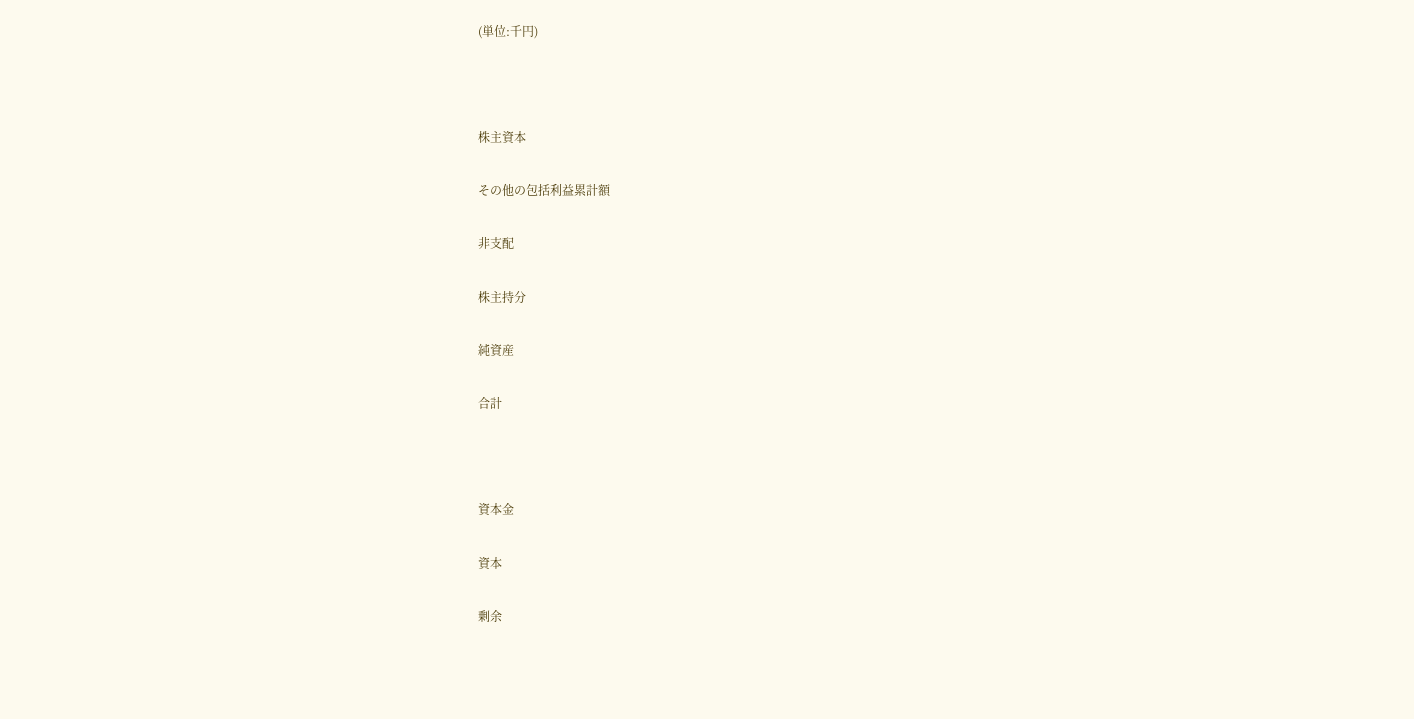(単位:千円)



株主資本

その他の包括利益累計額

非支配

株主持分

純資産

合計



資本金

資本

剰余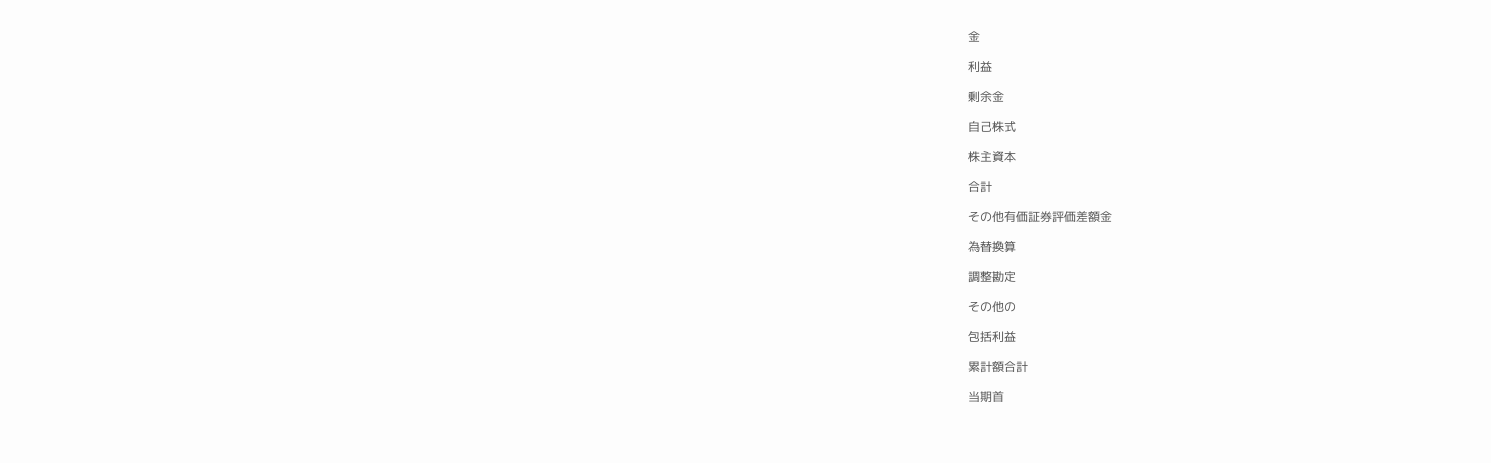金

利益

剰余金

自己株式

株主資本

合計

その他有価証券評価差額金

為替換算

調整勘定

その他の

包括利益

累計額合計

当期首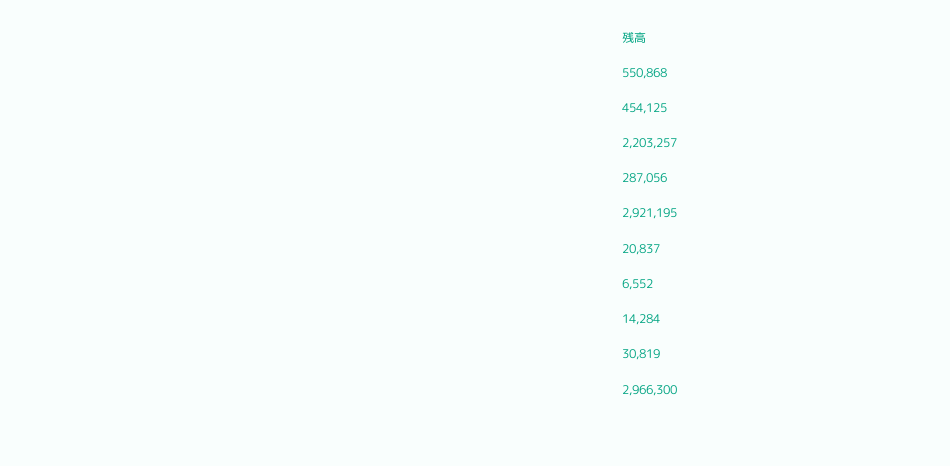残高

550,868

454,125

2,203,257

287,056

2,921,195

20,837

6,552

14,284

30,819

2,966,300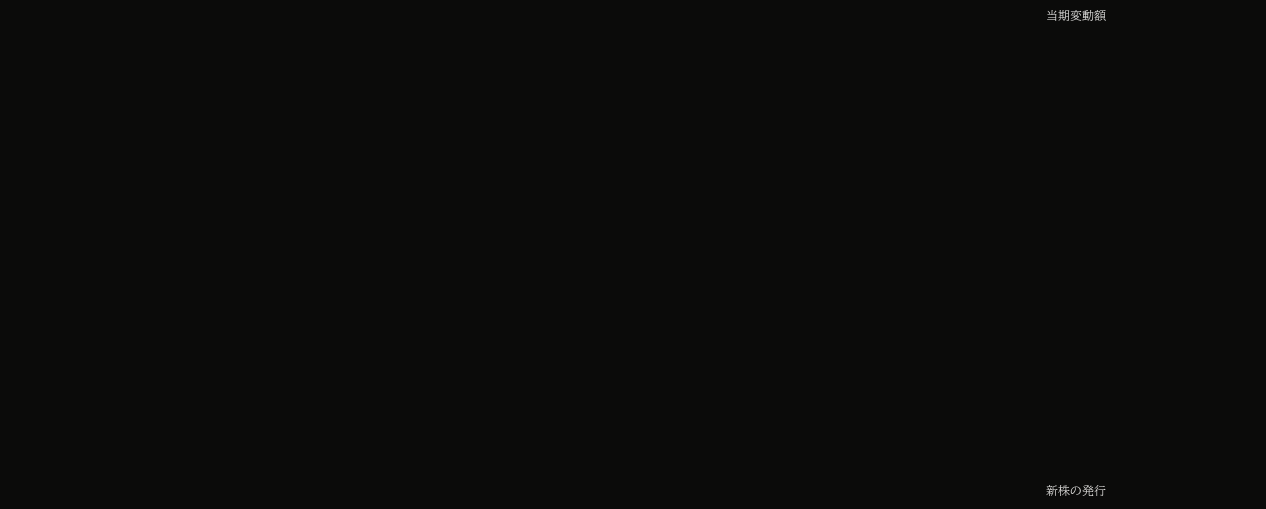当期変動額





















新株の発行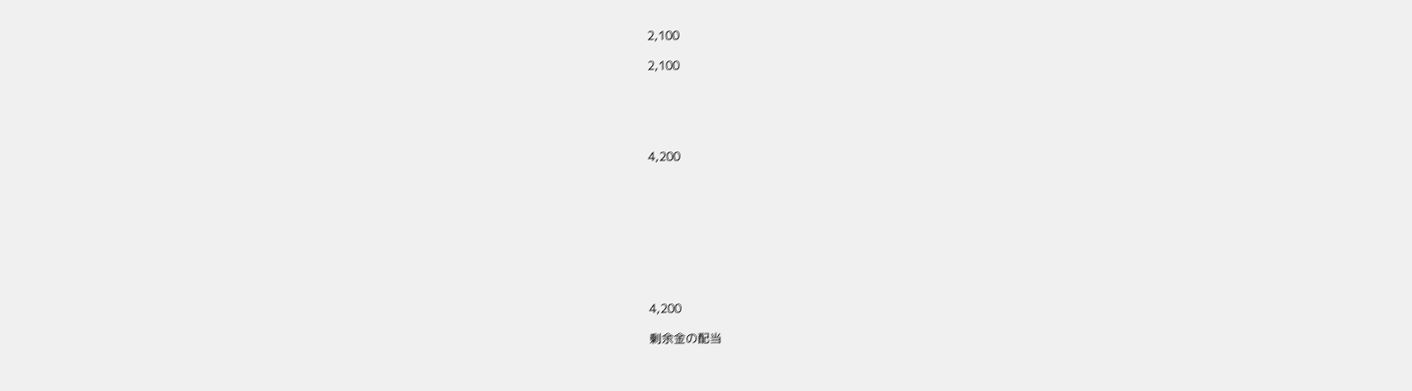2,100

2,100





4,200









4,200

剰余金の配当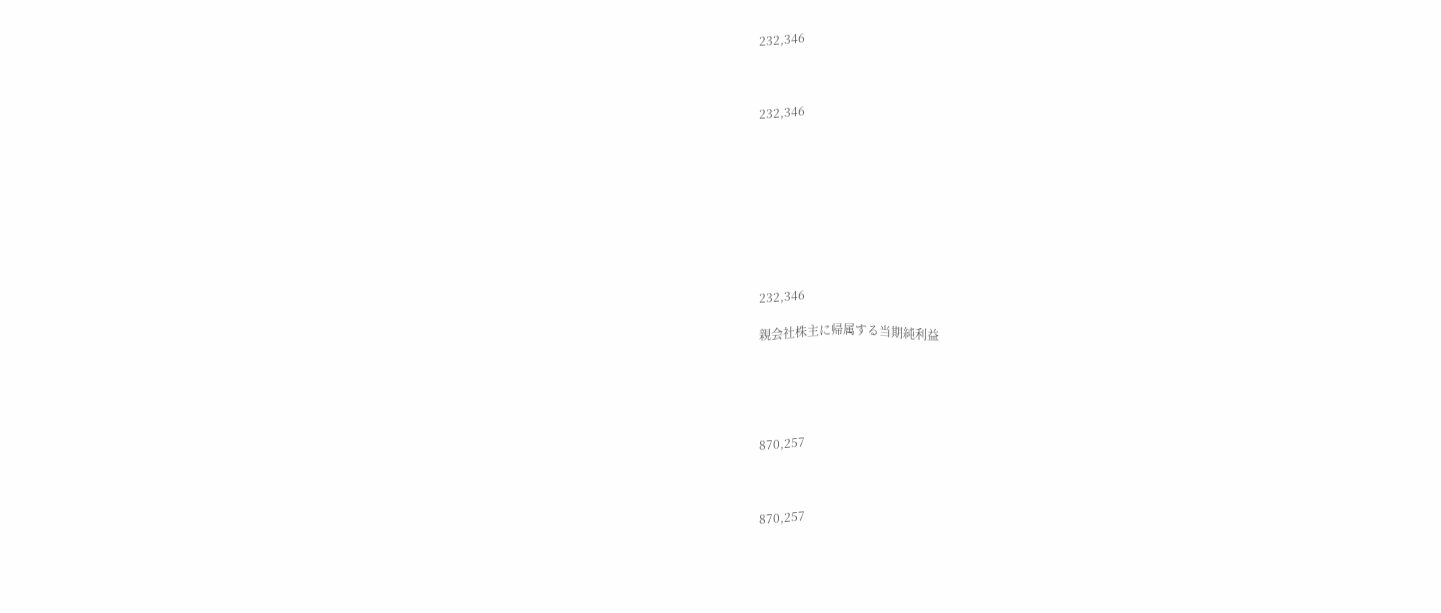232,346



232,346









232,346

親会社株主に帰属する当期純利益





870,257



870,257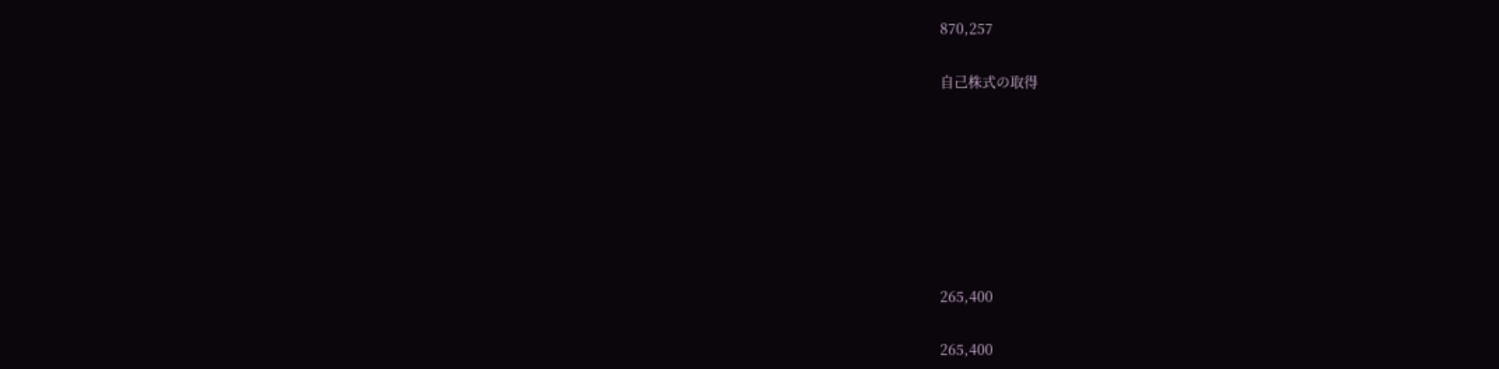870,257

自己株式の取得







265,400

265,400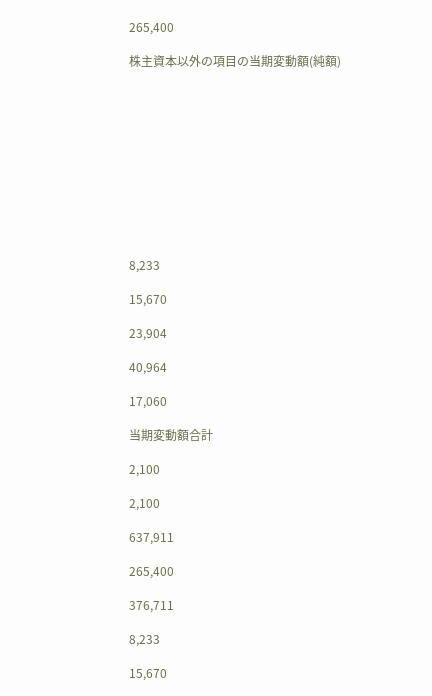265,400

株主資本以外の項目の当期変動額(純額)











8,233

15,670

23,904

40,964

17,060

当期変動額合計

2,100

2,100

637,911

265,400

376,711

8,233

15,670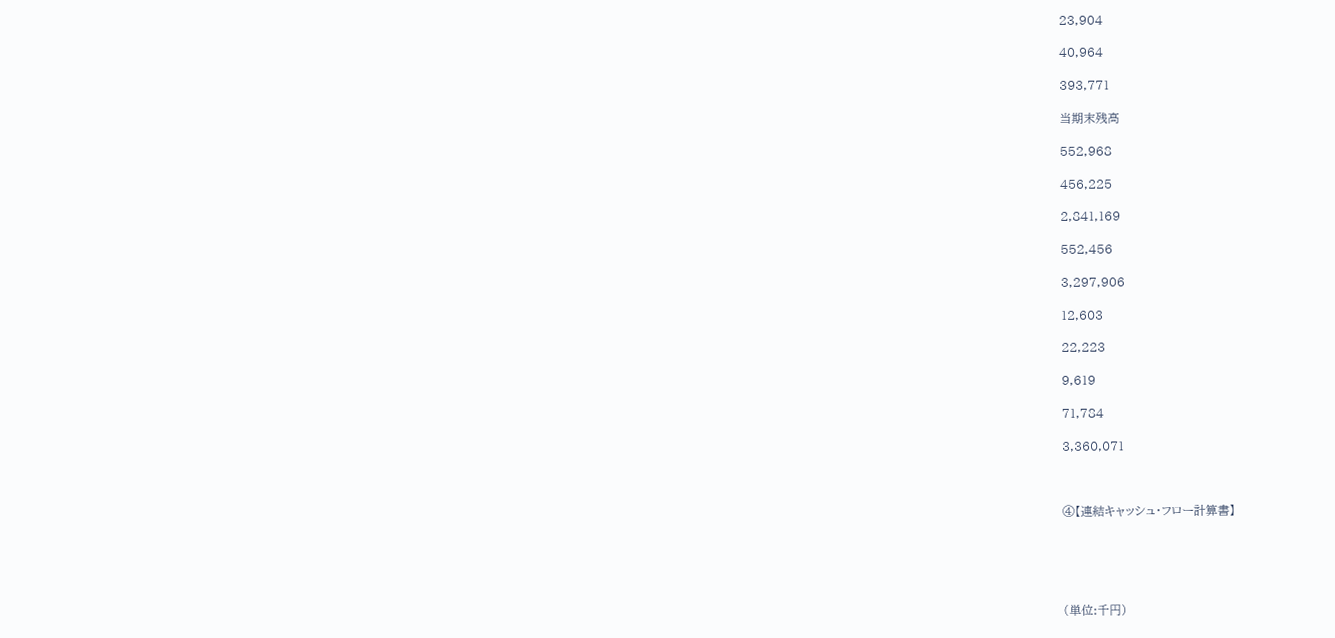23,904

40,964

393,771

当期末残高

552,968

456,225

2,841,169

552,456

3,297,906

12,603

22,223

9,619

71,784

3,360,071



④【連結キャッシュ・フロー計算書】





(単位:千円)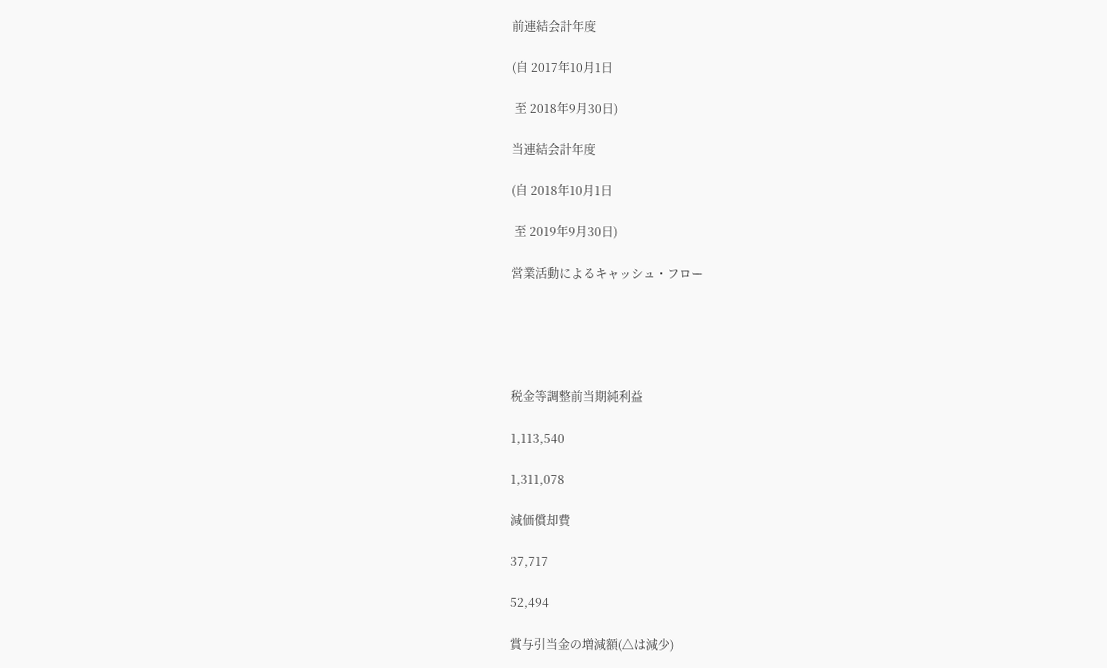前連結会計年度

(自 2017年10月1日

 至 2018年9月30日)

当連結会計年度

(自 2018年10月1日

 至 2019年9月30日)

営業活動によるキャッシュ・フロー





税金等調整前当期純利益

1,113,540

1,311,078

減価償却費

37,717

52,494

賞与引当金の増減額(△は減少)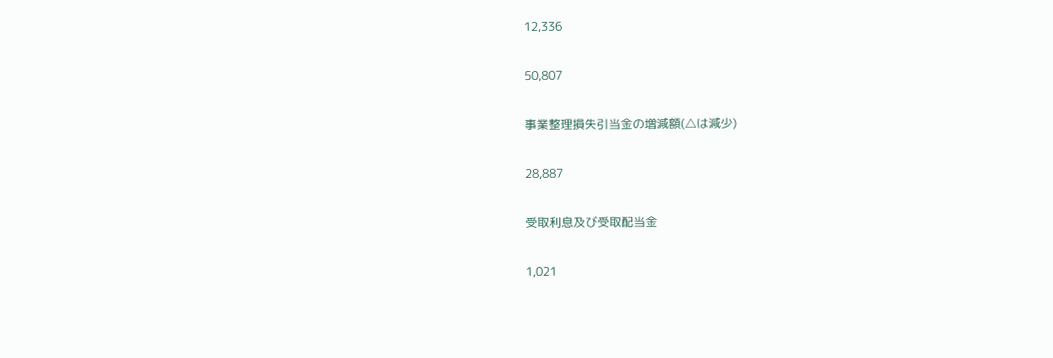12,336

50,807

事業整理損失引当金の増減額(△は減少)

28,887

受取利息及び受取配当金

1,021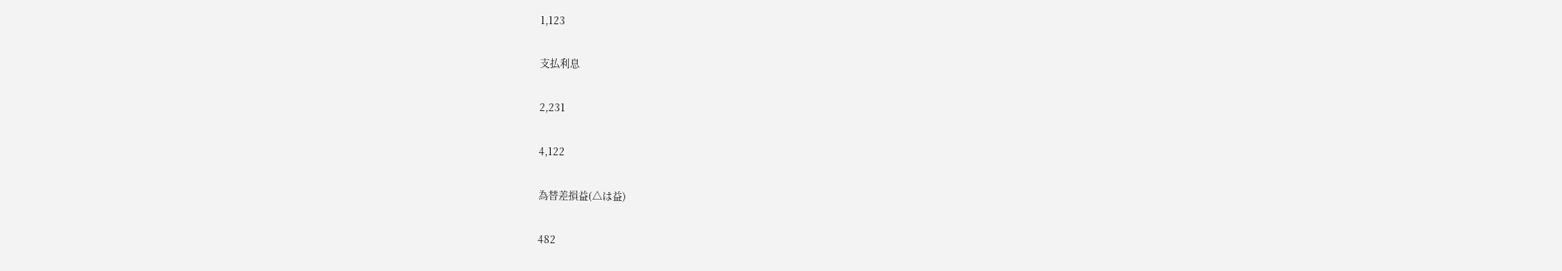1,123

支払利息

2,231

4,122

為替差損益(△は益)

482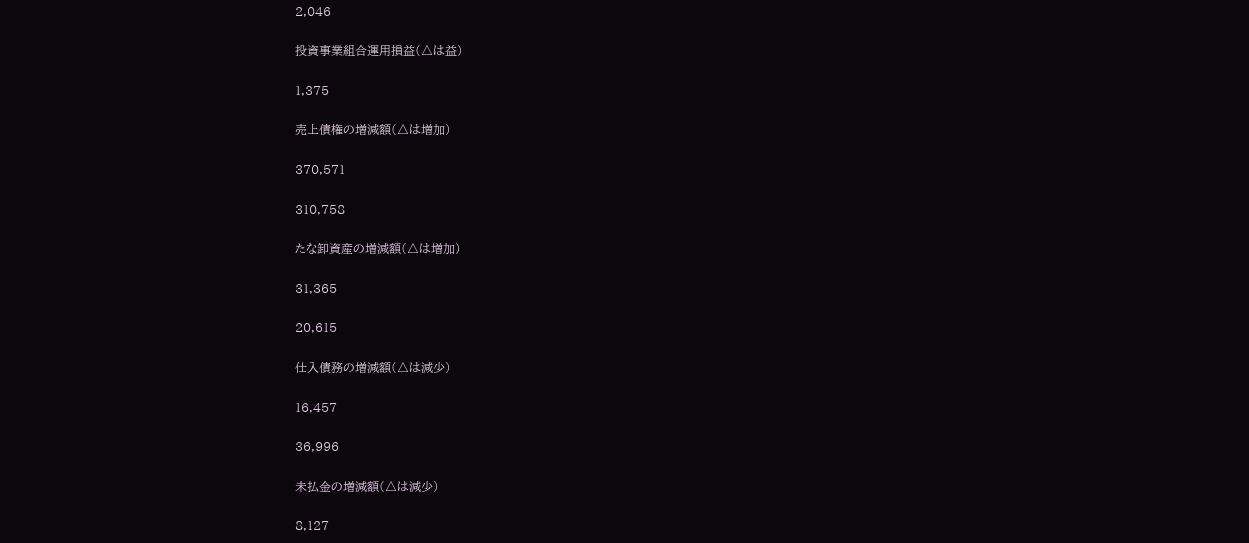2,046

投資事業組合運用損益(△は益)

1,375

売上債権の増減額(△は増加)

370,571

310,758

たな卸資産の増減額(△は増加)

31,365

20,615

仕入債務の増減額(△は減少)

16,457

36,996

未払金の増減額(△は減少)

8,127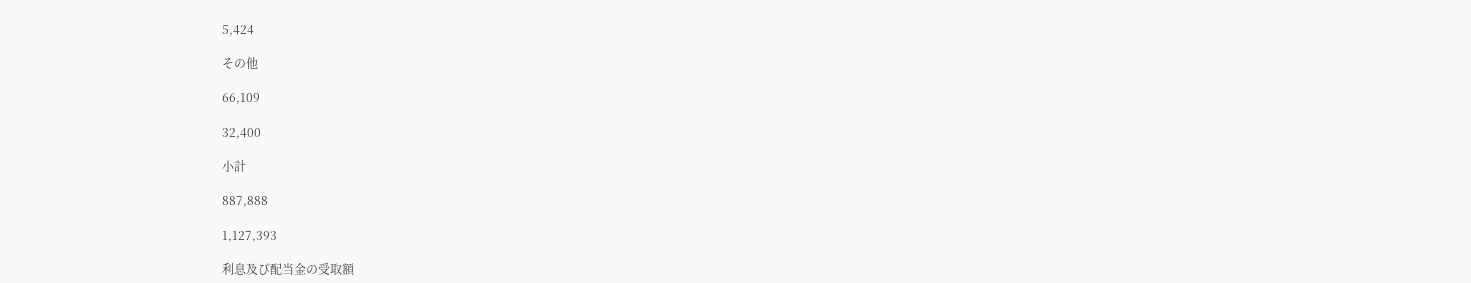5,424

その他

66,109

32,400

小計

887,888

1,127,393

利息及び配当金の受取額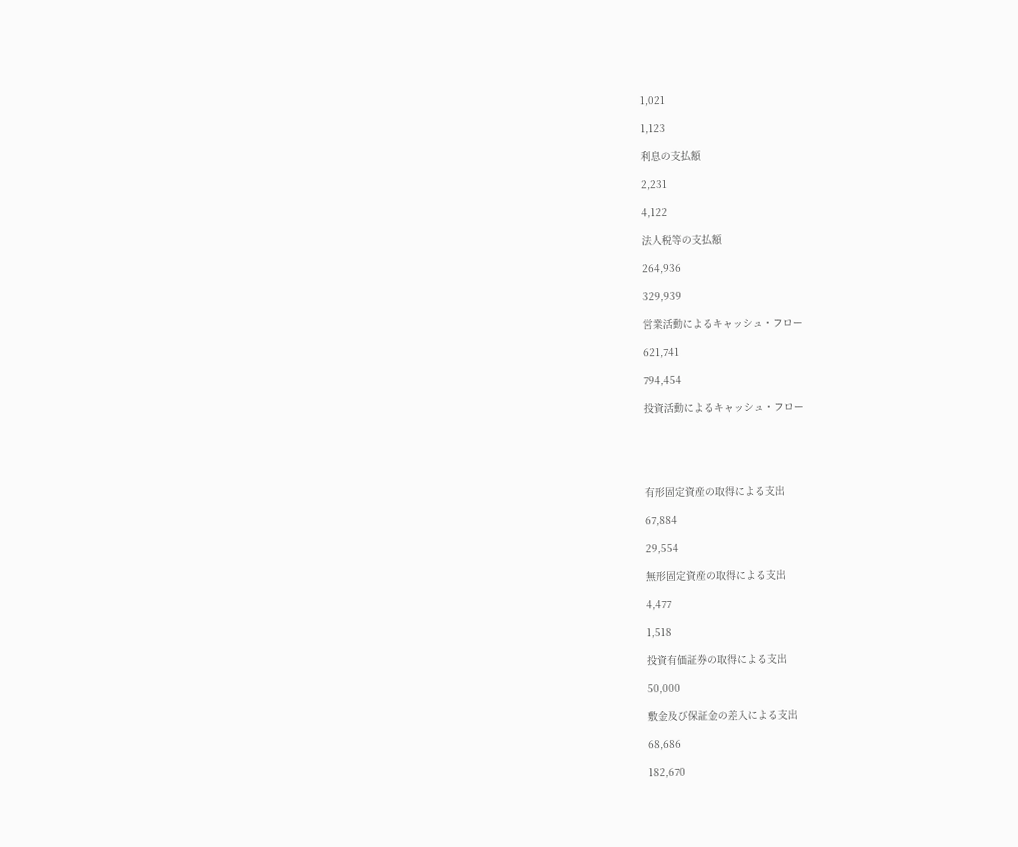1,021

1,123

利息の支払額

2,231

4,122

法人税等の支払額

264,936

329,939

営業活動によるキャッシュ・フロー

621,741

794,454

投資活動によるキャッシュ・フロー





有形固定資産の取得による支出

67,884

29,554

無形固定資産の取得による支出

4,477

1,518

投資有価証券の取得による支出

50,000

敷金及び保証金の差入による支出

68,686

182,670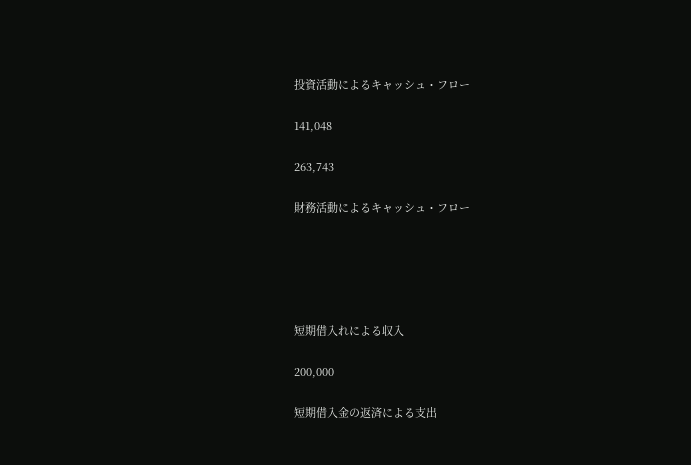投資活動によるキャッシュ・フロー

141,048

263,743

財務活動によるキャッシュ・フロー





短期借入れによる収入

200,000

短期借入金の返済による支出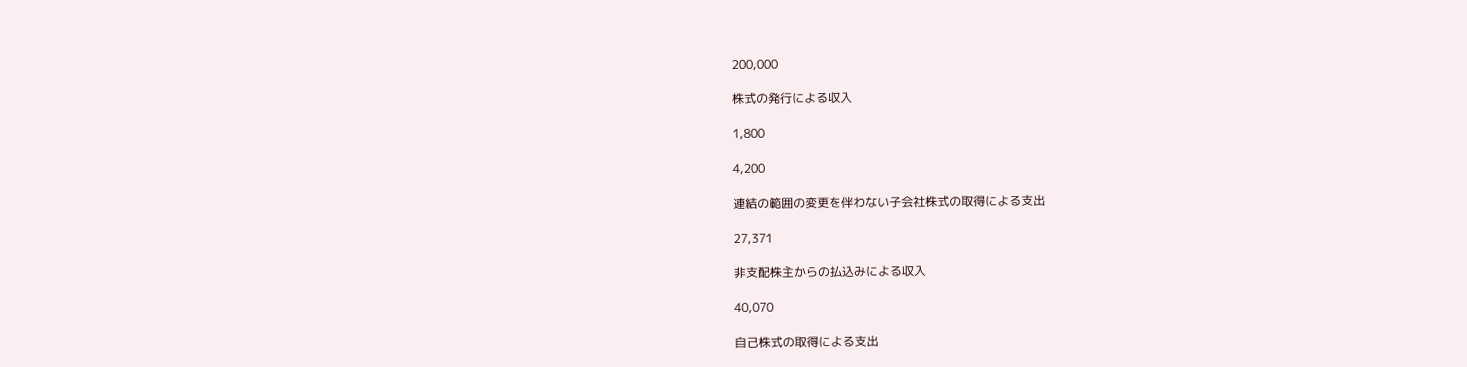200,000

株式の発行による収入

1,800

4,200

連結の範囲の変更を伴わない子会社株式の取得による支出

27,371

非支配株主からの払込みによる収入

40,070

自己株式の取得による支出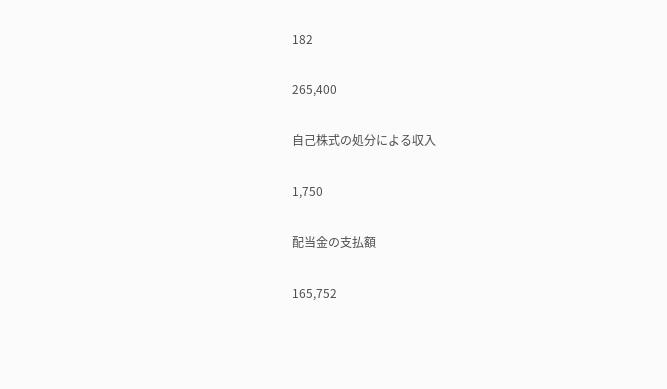182

265,400

自己株式の処分による収入

1,750

配当金の支払額

165,752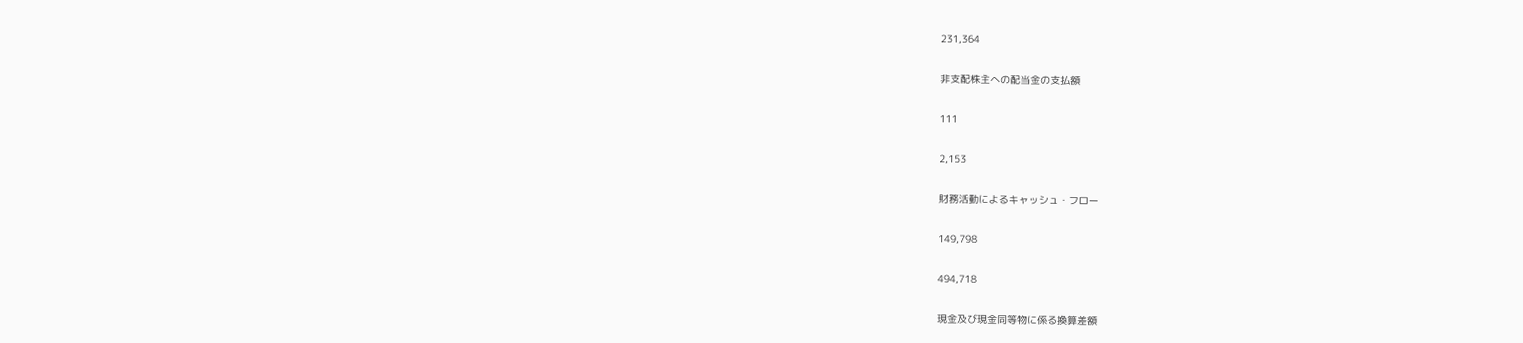231,364

非支配株主への配当金の支払額

111

2,153

財務活動によるキャッシュ・フロー

149,798

494,718

現金及び現金同等物に係る換算差額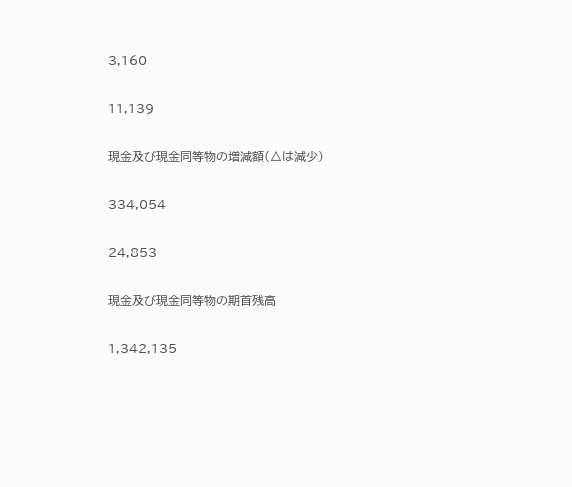3,160

11,139

現金及び現金同等物の増減額(△は減少)

334,054

24,853

現金及び現金同等物の期首残高

1,342,135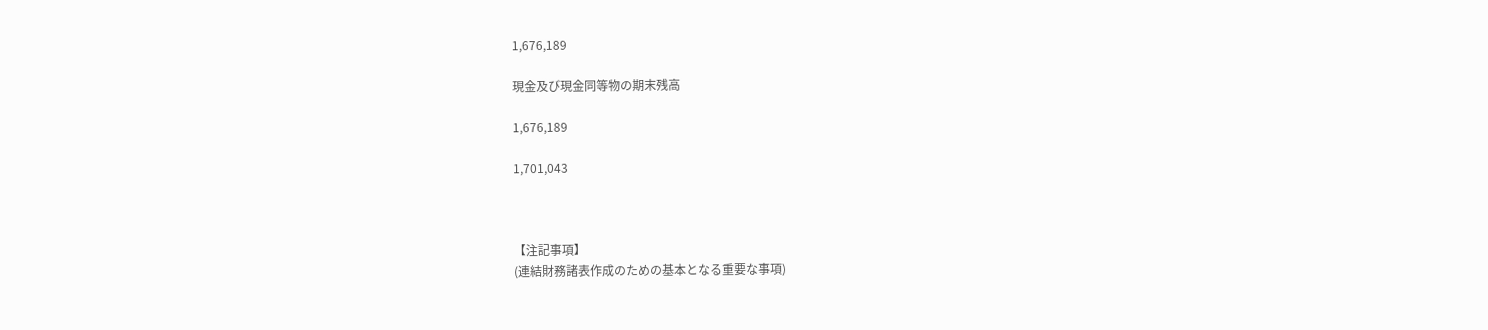1,676,189

現金及び現金同等物の期末残高

1,676,189

1,701,043



【注記事項】
(連結財務諸表作成のための基本となる重要な事項)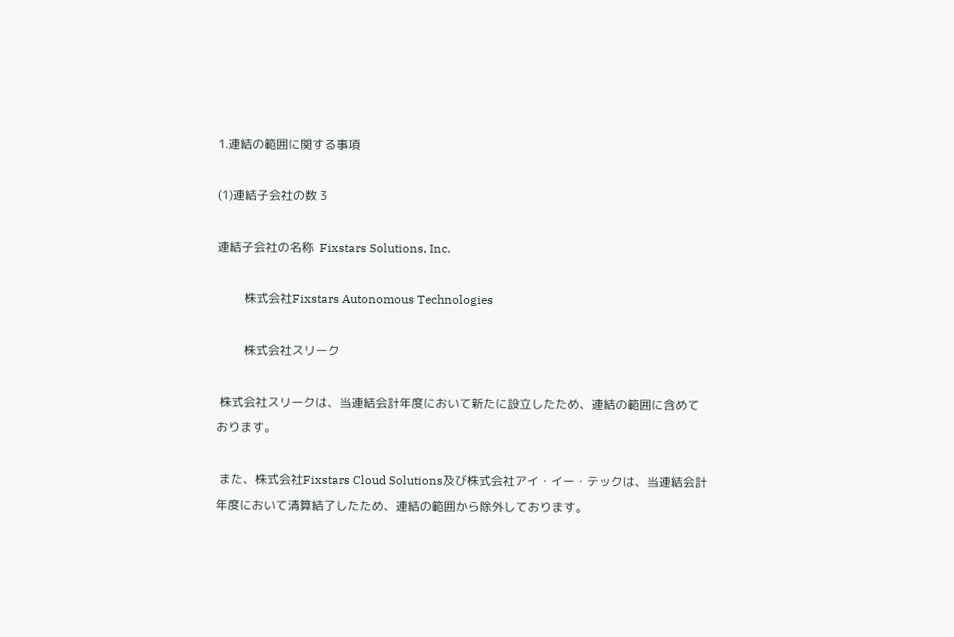1.連結の範囲に関する事項

(1)連結子会社の数 3

連結子会社の名称  Fixstars Solutions, Inc.

         株式会社Fixstars Autonomous Technologies

         株式会社スリーク

 株式会社スリークは、当連結会計年度において新たに設立したため、連結の範囲に含めております。

 また、株式会社Fixstars Cloud Solutions及び株式会社アイ・イー・テックは、当連結会計年度において清算結了したため、連結の範囲から除外しております。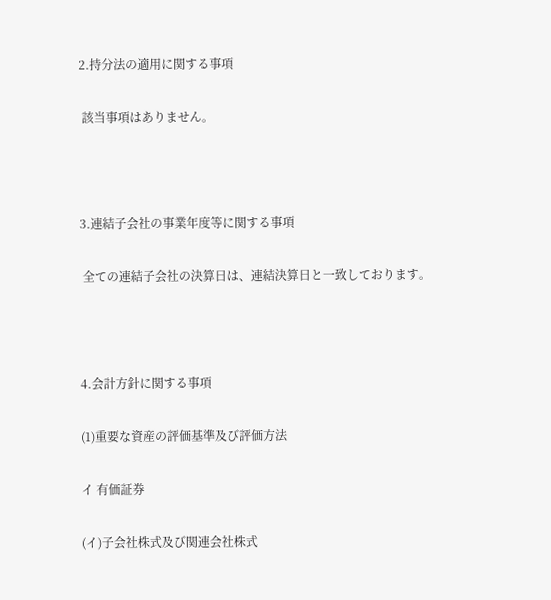2.持分法の適用に関する事項

 該当事項はありません。



3.連結子会社の事業年度等に関する事項

 全ての連結子会社の決算日は、連結決算日と一致しております。



4.会計方針に関する事項

(1)重要な資産の評価基準及び評価方法

イ 有価証券

(イ)子会社株式及び関連会社株式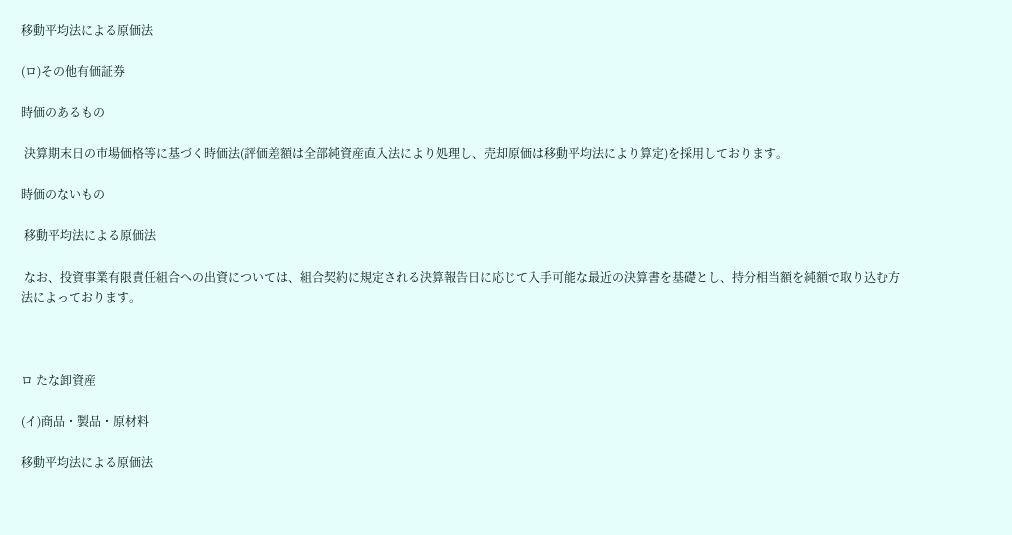移動平均法による原価法

(ロ)その他有価証券

時価のあるもの

 決算期末日の市場価格等に基づく時価法(評価差額は全部純資産直入法により処理し、売却原価は移動平均法により算定)を採用しております。

時価のないもの

 移動平均法による原価法

 なお、投資事業有限責任組合への出資については、組合契約に規定される決算報告日に応じて入手可能な最近の決算書を基礎とし、持分相当額を純額で取り込む方法によっております。



ロ たな卸資産

(イ)商品・製品・原材料

移動平均法による原価法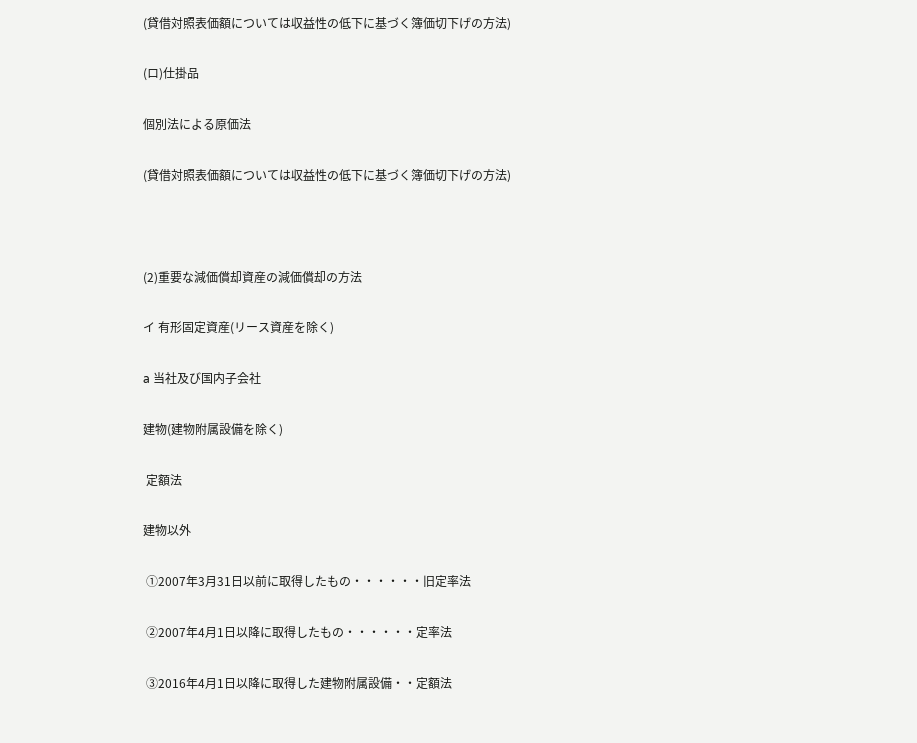(貸借対照表価額については収益性の低下に基づく簿価切下げの方法)

(ロ)仕掛品

個別法による原価法

(貸借対照表価額については収益性の低下に基づく簿価切下げの方法)



(2)重要な減価償却資産の減価償却の方法

イ 有形固定資産(リース資産を除く)

a 当社及び国内子会社

建物(建物附属設備を除く)

 定額法

建物以外

 ①2007年3月31日以前に取得したもの・・・・・・旧定率法

 ②2007年4月1日以降に取得したもの・・・・・・定率法

 ③2016年4月1日以降に取得した建物附属設備・・定額法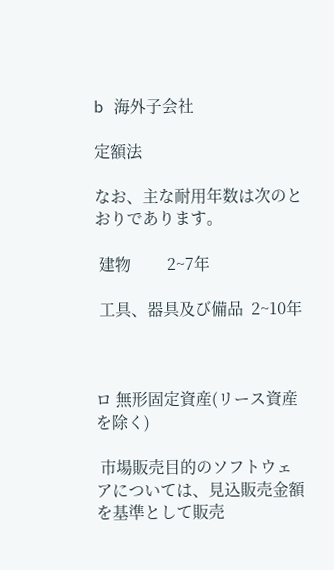b 海外子会社

定額法

なお、主な耐用年数は次のとおりであります。

 建物         2~7年

 工具、器具及び備品  2~10年



ロ 無形固定資産(リース資産を除く)

 市場販売目的のソフトウェアについては、見込販売金額を基準として販売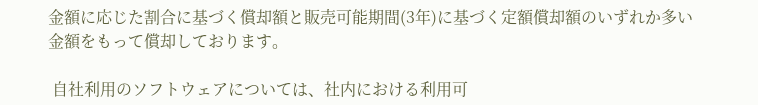金額に応じた割合に基づく償却額と販売可能期間(3年)に基づく定額償却額のいずれか多い金額をもって償却しております。

 自社利用のソフトウェアについては、社内における利用可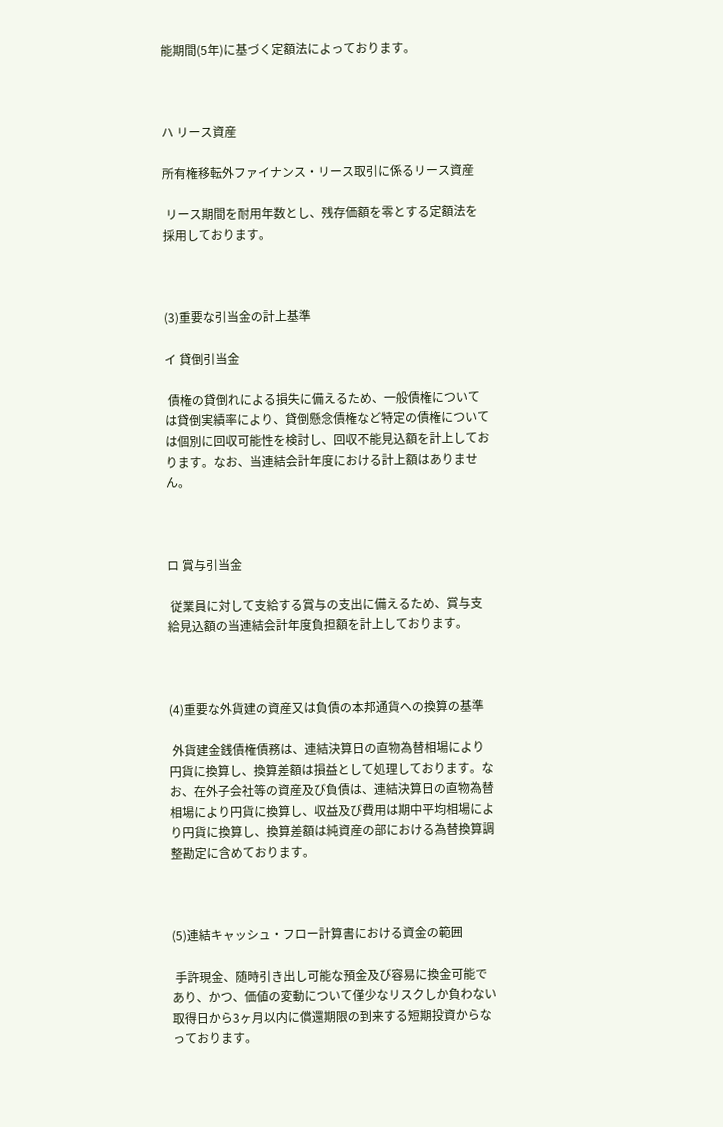能期間(5年)に基づく定額法によっております。



ハ リース資産

所有権移転外ファイナンス・リース取引に係るリース資産

 リース期間を耐用年数とし、残存価額を零とする定額法を採用しております。



(3)重要な引当金の計上基準

イ 貸倒引当金

 債権の貸倒れによる損失に備えるため、一般債権については貸倒実績率により、貸倒懸念債権など特定の債権については個別に回収可能性を検討し、回収不能見込額を計上しております。なお、当連結会計年度における計上額はありません。



ロ 賞与引当金

 従業員に対して支給する賞与の支出に備えるため、賞与支給見込額の当連結会計年度負担額を計上しております。



(4)重要な外貨建の資産又は負債の本邦通貨への換算の基準

 外貨建金銭債権債務は、連結決算日の直物為替相場により円貨に換算し、換算差額は損益として処理しております。なお、在外子会社等の資産及び負債は、連結決算日の直物為替相場により円貨に換算し、収益及び費用は期中平均相場により円貨に換算し、換算差額は純資産の部における為替換算調整勘定に含めております。



(5)連結キャッシュ・フロー計算書における資金の範囲

 手許現金、随時引き出し可能な預金及び容易に換金可能であり、かつ、価値の変動について僅少なリスクしか負わない取得日から3ヶ月以内に償還期限の到来する短期投資からなっております。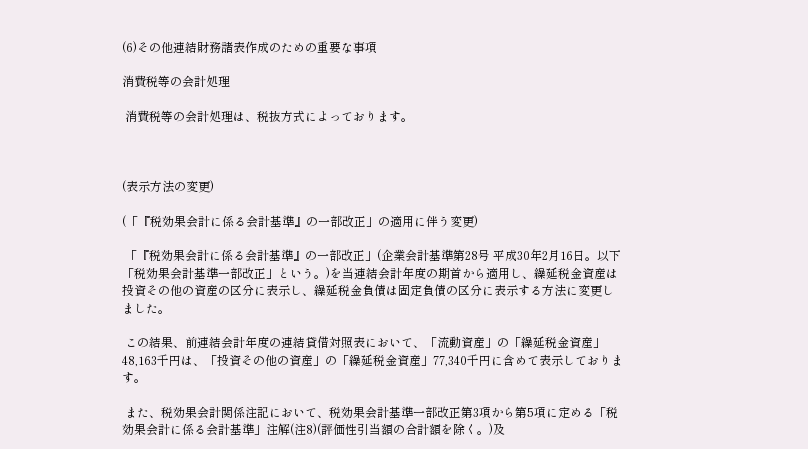(6)その他連結財務諸表作成のための重要な事項

消費税等の会計処理

 消費税等の会計処理は、税抜方式によっております。



(表示方法の変更)

(「『税効果会計に係る会計基準』の一部改正」の適用に伴う変更)

 「『税効果会計に係る会計基準』の一部改正」(企業会計基準第28号 平成30年2月16日。以下「税効果会計基準一部改正」という。)を当連結会計年度の期首から適用し、繰延税金資産は投資その他の資産の区分に表示し、繰延税金負債は固定負債の区分に表示する方法に変更しました。

 この結果、前連結会計年度の連結貸借対照表において、「流動資産」の「繰延税金資産」48,163千円は、「投資その他の資産」の「繰延税金資産」77,340千円に含めて表示しております。

 また、税効果会計関係注記において、税効果会計基準一部改正第3項から第5項に定める「税効果会計に係る会計基準」注解(注8)(評価性引当額の合計額を除く。)及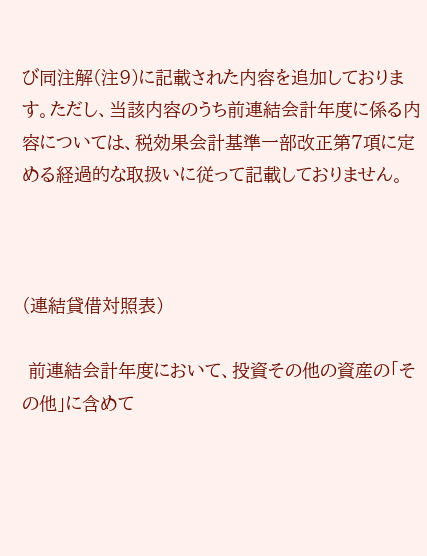び同注解(注9)に記載された内容を追加しております。ただし、当該内容のうち前連結会計年度に係る内容については、税効果会計基準一部改正第7項に定める経過的な取扱いに従って記載しておりません。



(連結貸借対照表)

 前連結会計年度において、投資その他の資産の「その他」に含めて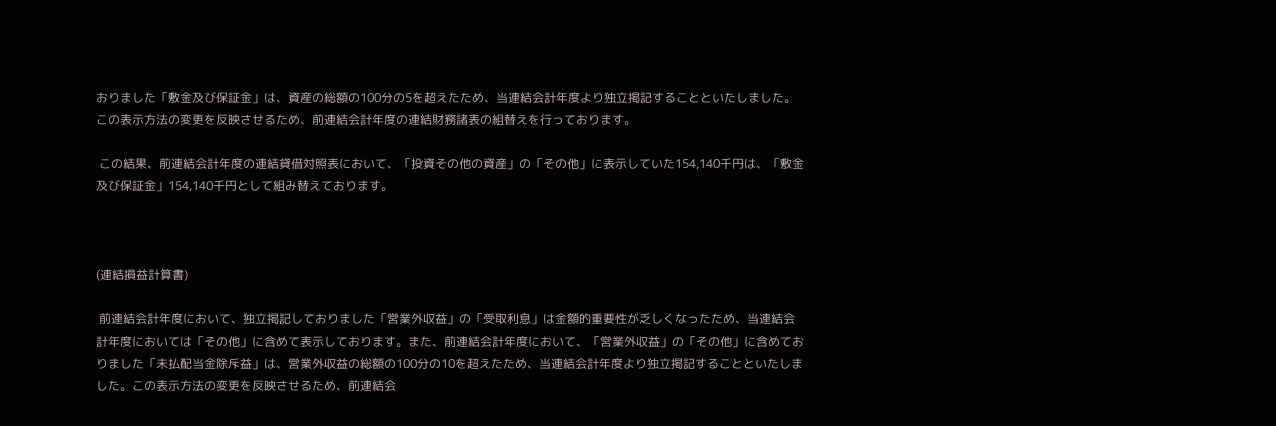おりました「敷金及び保証金」は、資産の総額の100分の5を超えたため、当連結会計年度より独立掲記することといたしました。この表示方法の変更を反映させるため、前連結会計年度の連結財務諸表の組替えを行っております。

 この結果、前連結会計年度の連結貸借対照表において、「投資その他の資産」の「その他」に表示していた154,140千円は、「敷金及び保証金」154,140千円として組み替えております。



(連結損益計算書)

 前連結会計年度において、独立掲記しておりました「営業外収益」の「受取利息」は金額的重要性が乏しくなったため、当連結会計年度においては「その他」に含めて表示しております。また、前連結会計年度において、「営業外収益」の「その他」に含めておりました「未払配当金除斥益」は、営業外収益の総額の100分の10を超えたため、当連結会計年度より独立掲記することといたしました。この表示方法の変更を反映させるため、前連結会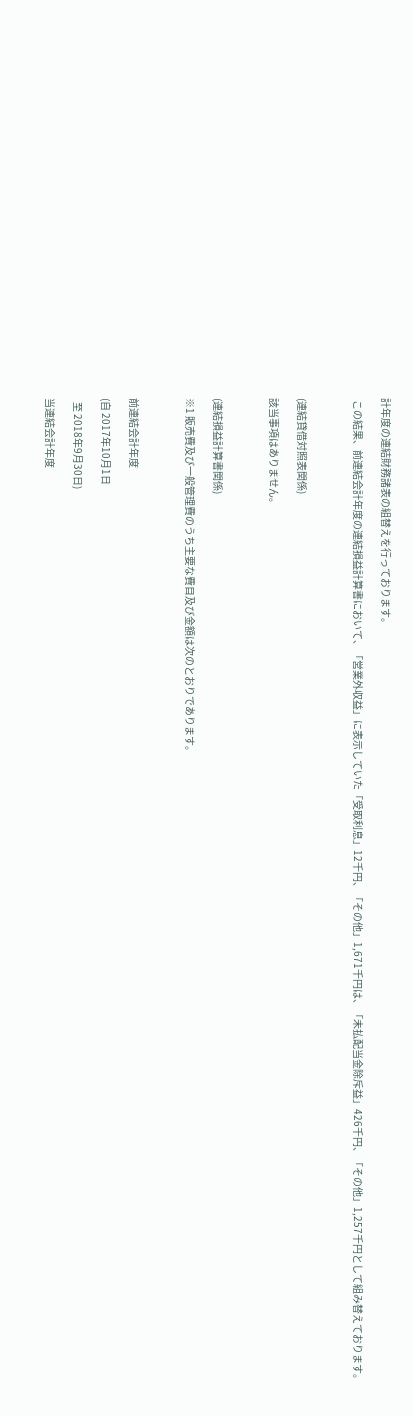計年度の連結財務諸表の組替えを行っております。

 この結果、前連結会計年度の連結損益計算書において、「営業外収益」に表示していた「受取利息」12千円、「その他」1,671千円は、「未払配当金除斥益」426千円、「その他」1,257千円として組み替えております。



(連結貸借対照表関係)

該当事項はありません。



(連結損益計算書関係)

※1 販売費及び一般管理費のうち主要な費目及び金額は次のとおりであります。



前連結会計年度

(自 2017年10月1日

  至 2018年9月30日)

当連結会計年度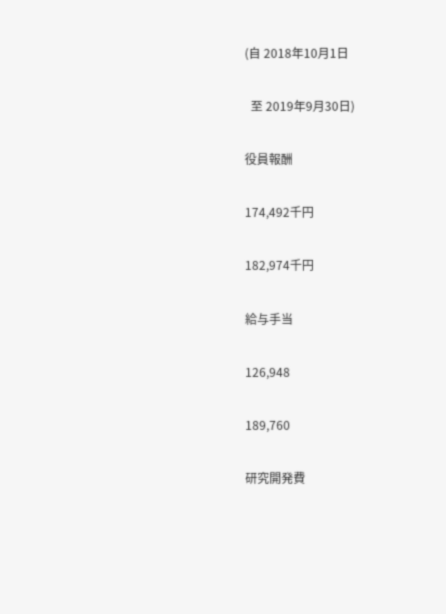(自 2018年10月1日

  至 2019年9月30日)

役員報酬

174,492千円

182,974千円

給与手当

126,948

189,760

研究開発費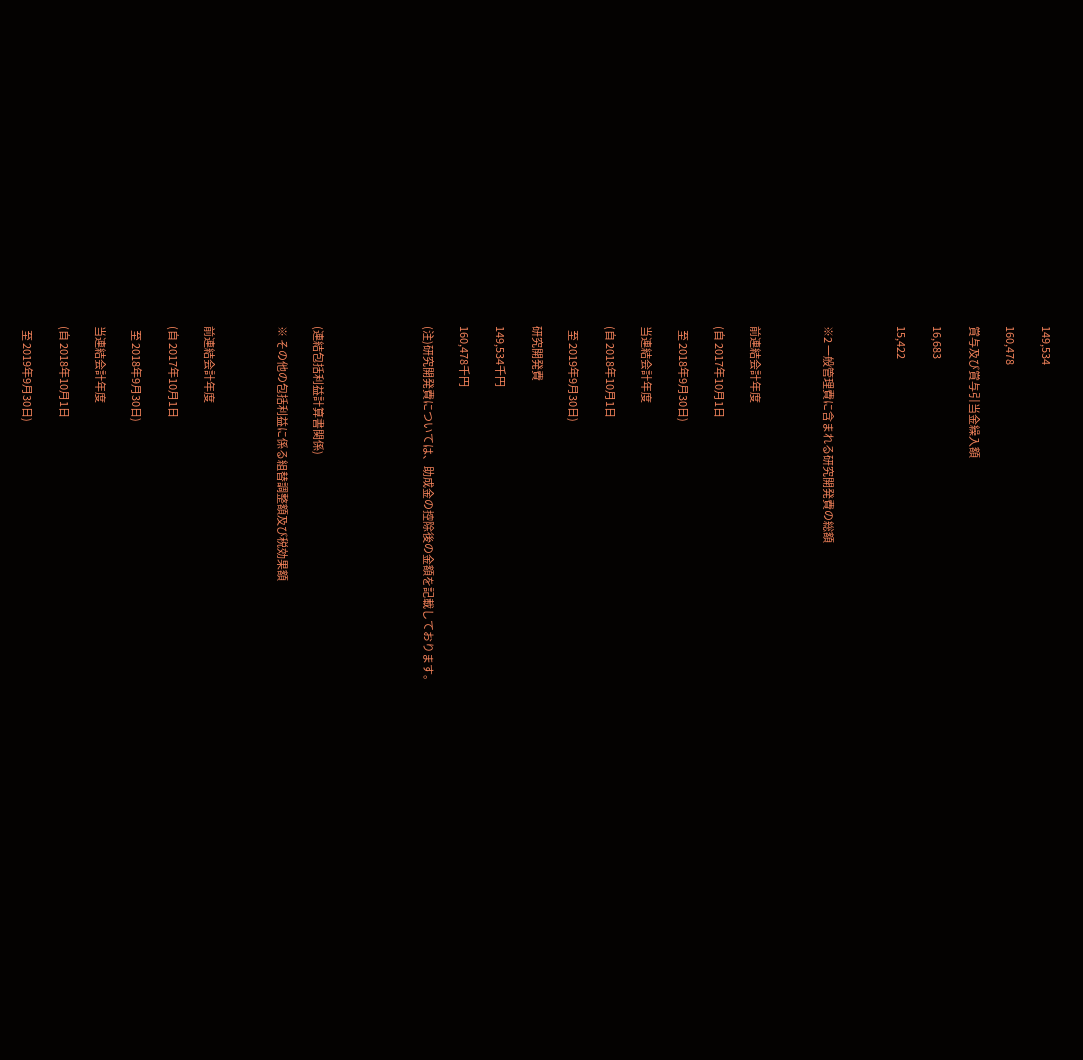149,534

160,478

賞与及び賞与引当金繰入額

16,683

15,422



※2 一般管理費に含まれる研究開発費の総額



前連結会計年度

(自 2017年10月1日

  至 2018年9月30日)

当連結会計年度

(自 2018年10月1日

  至 2019年9月30日)

研究開発費

149,534千円

160,478千円

(注)研究開発費については、助成金の控除後の金額を記載しております。





(連結包括利益計算書関係)

※ その他の包括利益に係る組替調整額及び税効果額



前連結会計年度

(自 2017年10月1日

  至 2018年9月30日)

当連結会計年度

(自 2018年10月1日

  至 2019年9月30日)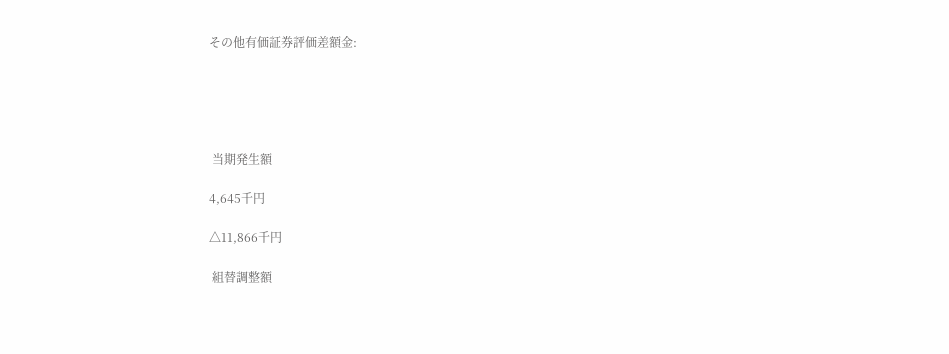その他有価証券評価差額金:





 当期発生額

4,645千円

△11,866千円

 組替調整額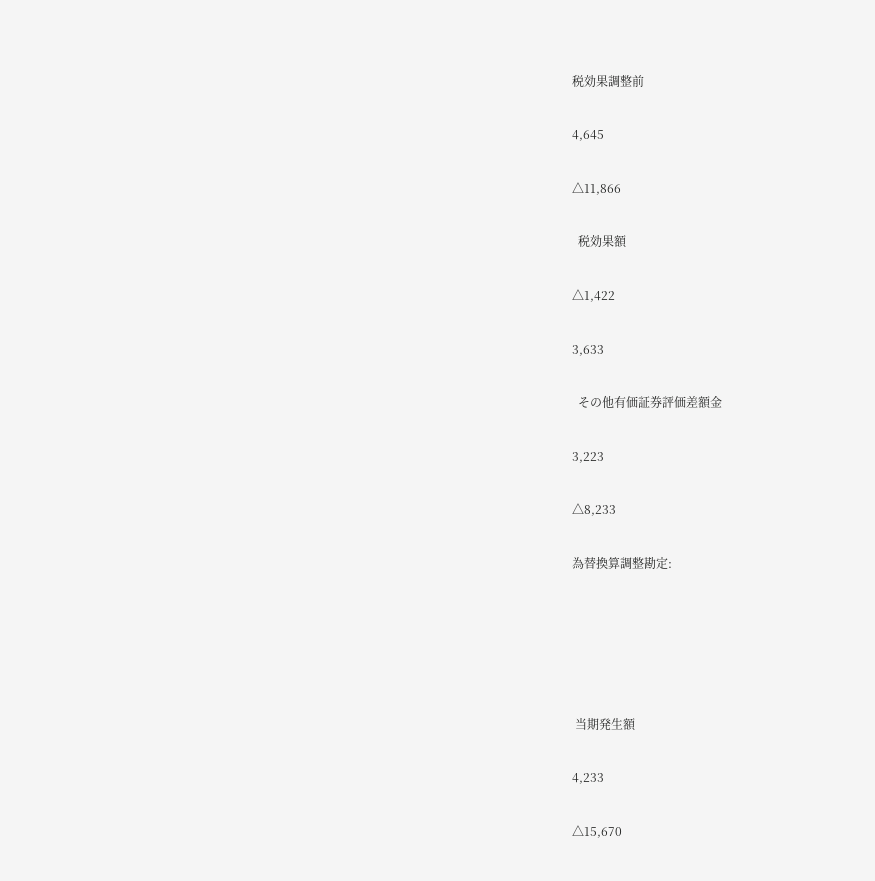税効果調整前

4,645

△11,866

  税効果額

△1,422

3,633

  その他有価証券評価差額金

3,223

△8,233

為替換算調整勘定:





 当期発生額

4,233

△15,670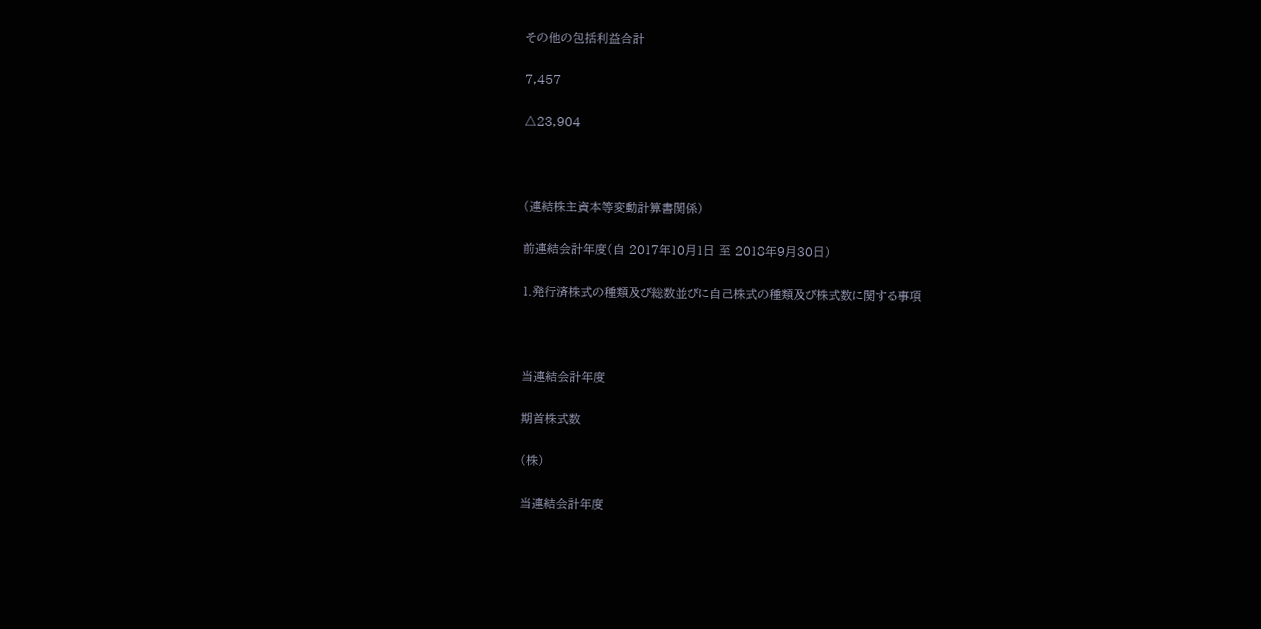その他の包括利益合計

7,457

△23,904



(連結株主資本等変動計算書関係)

前連結会計年度(自 2017年10月1日 至 2018年9月30日)

1.発行済株式の種類及び総数並びに自己株式の種類及び株式数に関する事項



当連結会計年度

期首株式数

(株)

当連結会計年度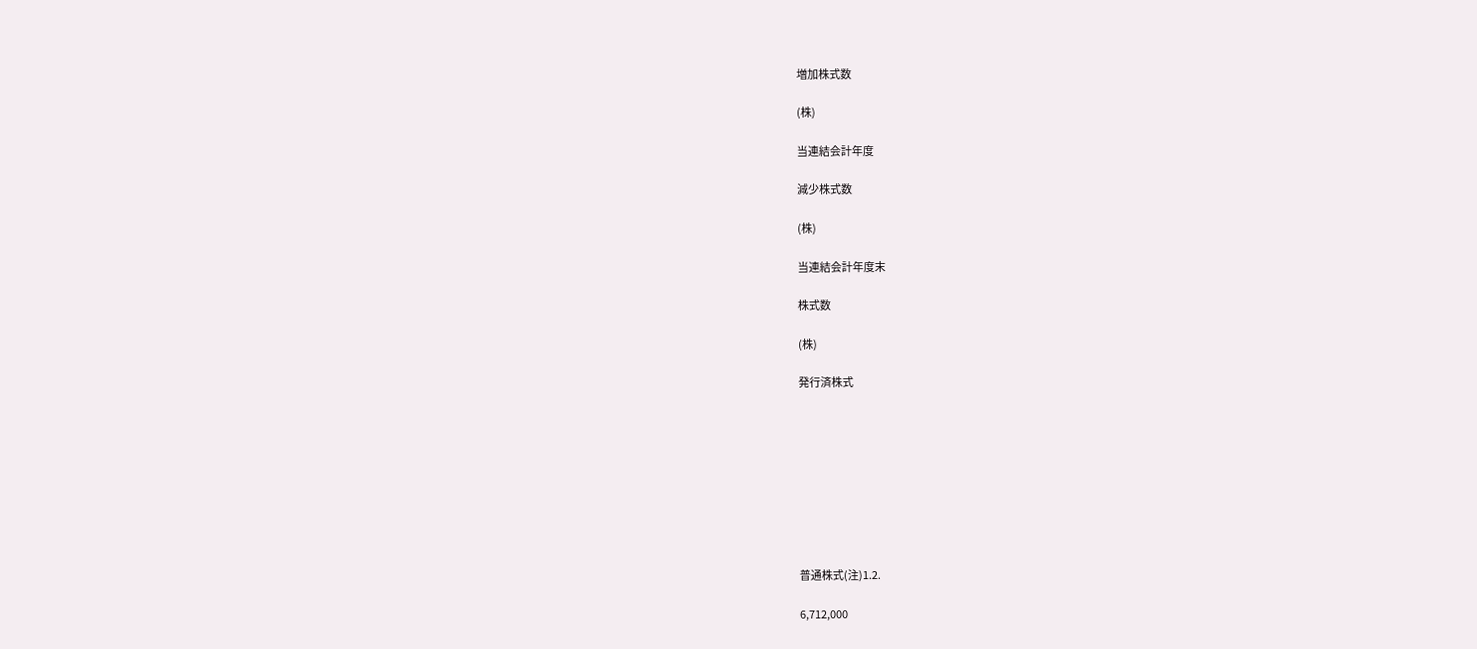増加株式数

(株)

当連結会計年度

減少株式数

(株)

当連結会計年度末

株式数

(株)

発行済株式









普通株式(注)1.2.

6,712,000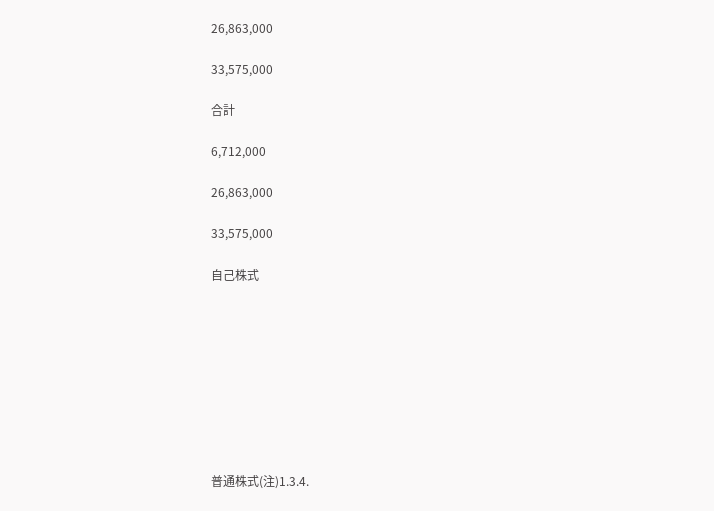26,863,000

33,575,000

合計

6,712,000

26,863,000

33,575,000

自己株式









普通株式(注)1.3.4.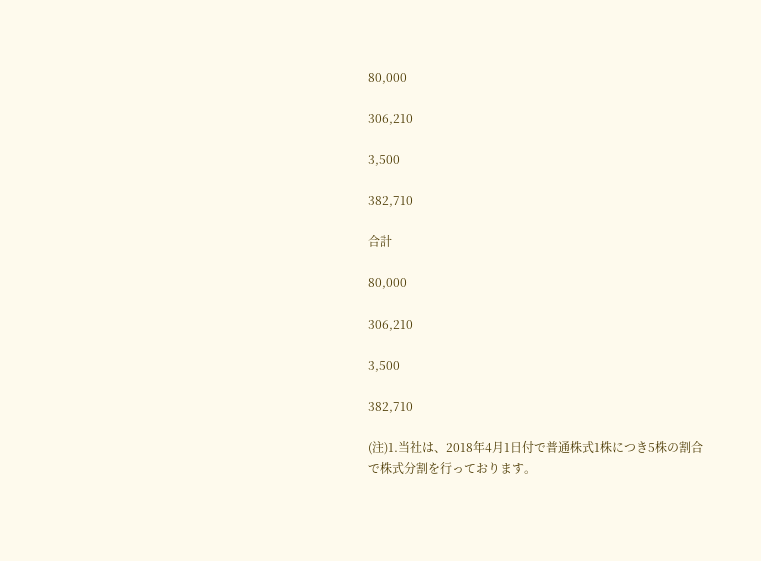80,000

306,210

3,500

382,710

合計

80,000

306,210

3,500

382,710

(注)1.当社は、2018年4月1日付で普通株式1株につき5株の割合で株式分割を行っております。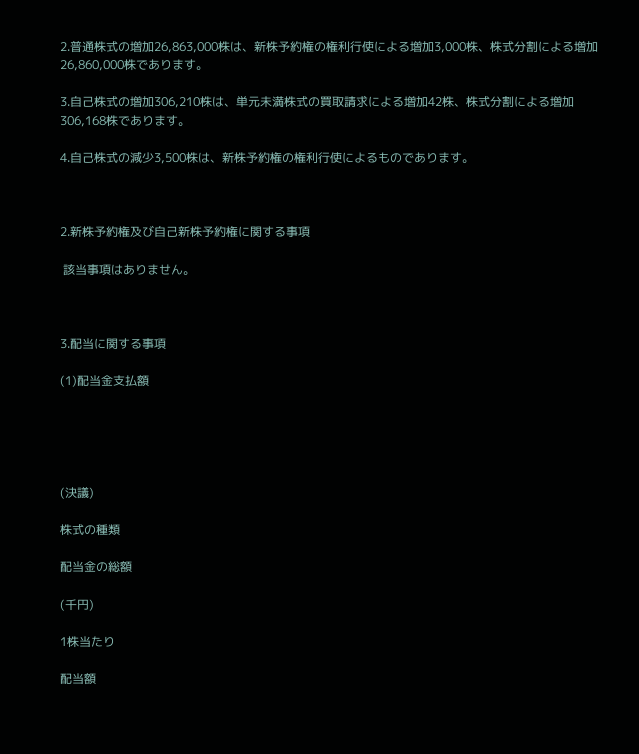2.普通株式の増加26,863,000株は、新株予約権の権利行使による増加3,000株、株式分割による増加26,860,000株であります。

3.自己株式の増加306,210株は、単元未満株式の買取請求による増加42株、株式分割による増加306,168株であります。

4.自己株式の減少3,500株は、新株予約権の権利行使によるものであります。



2.新株予約権及び自己新株予約権に関する事項

 該当事項はありません。



3.配当に関する事項

(1)配当金支払額





(決議)

株式の種類

配当金の総額

(千円)

1株当たり

配当額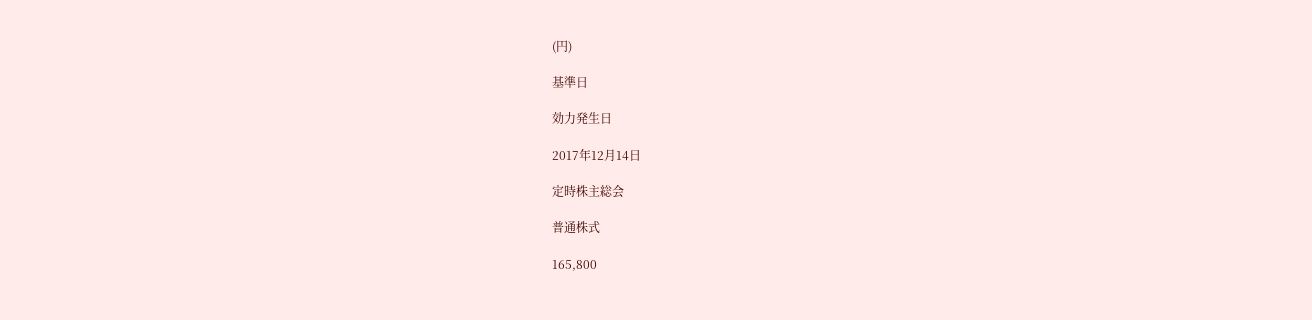(円)

基準日

効力発生日

2017年12月14日

定時株主総会

普通株式

165,800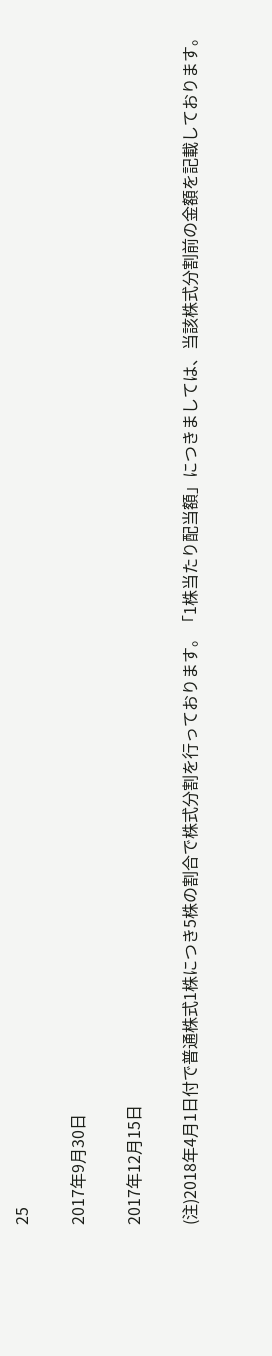25

2017年9月30日

2017年12月15日

(注)2018年4月1日付で普通株式1株につき5株の割合で株式分割を行っております。「1株当たり配当額」につきましては、当該株式分割前の金額を記載しております。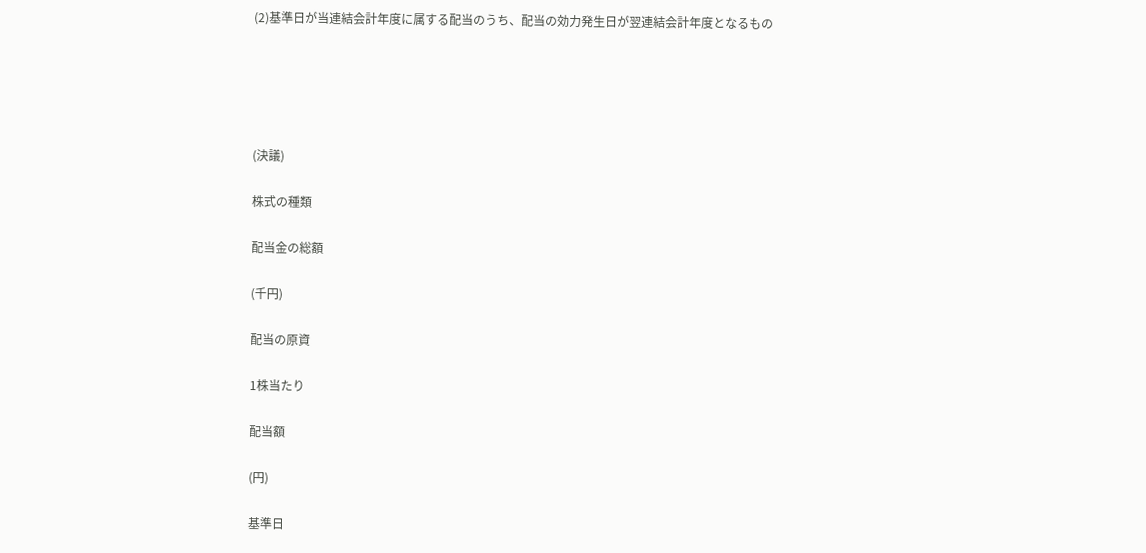(2)基準日が当連結会計年度に属する配当のうち、配当の効力発生日が翌連結会計年度となるもの





(決議)

株式の種類

配当金の総額

(千円)

配当の原資

1株当たり

配当額

(円)

基準日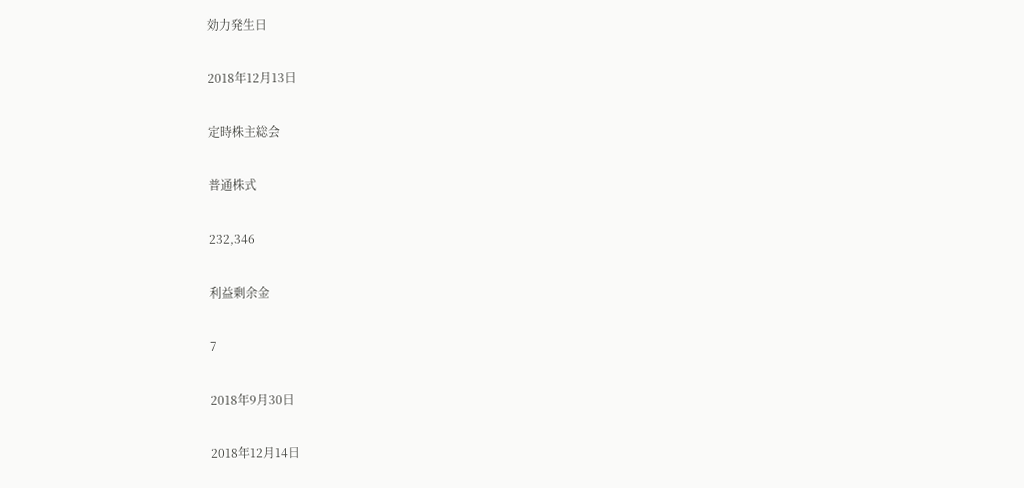効力発生日

2018年12月13日

定時株主総会

普通株式

232,346

利益剰余金

7

2018年9月30日

2018年12月14日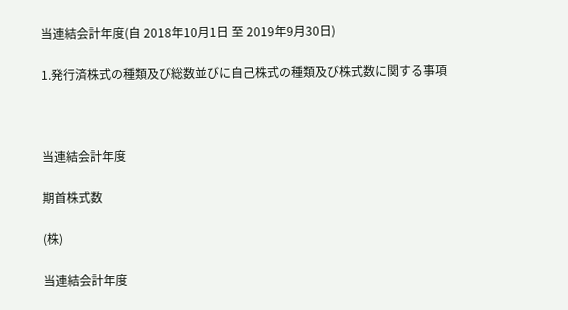当連結会計年度(自 2018年10月1日 至 2019年9月30日)

1.発行済株式の種類及び総数並びに自己株式の種類及び株式数に関する事項



当連結会計年度

期首株式数

(株)

当連結会計年度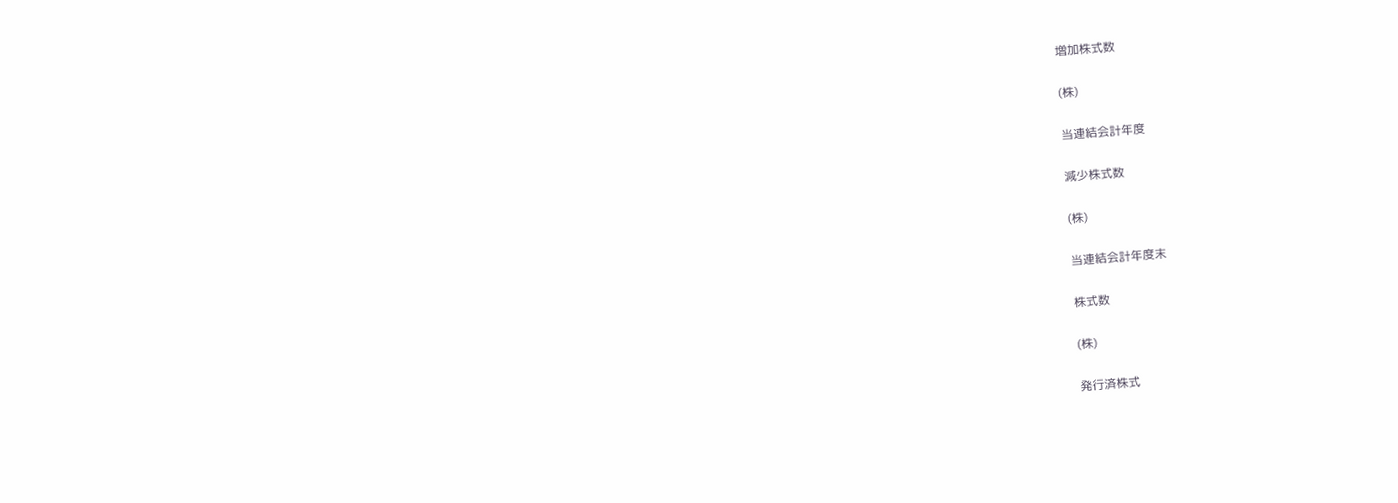増加株式数

(株)

当連結会計年度

減少株式数

(株)

当連結会計年度末

株式数

(株)

発行済株式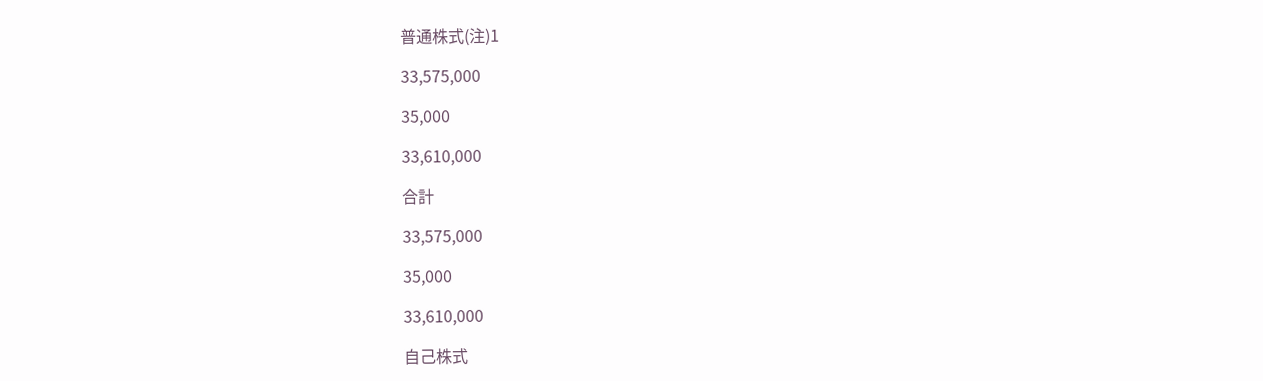普通株式(注)1

33,575,000

35,000

33,610,000

合計

33,575,000

35,000

33,610,000

自己株式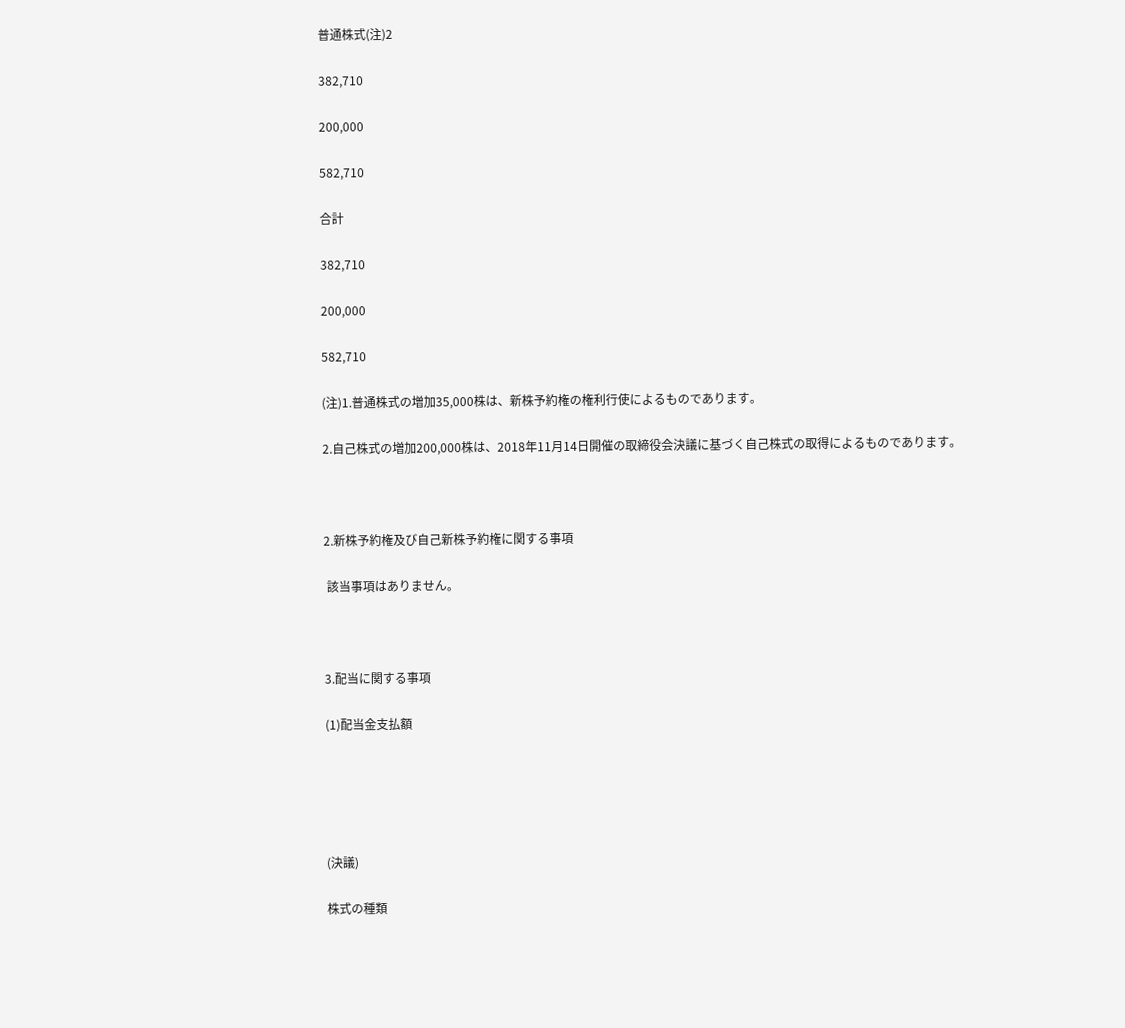普通株式(注)2

382,710

200,000

582,710

合計

382,710

200,000

582,710

(注)1.普通株式の増加35,000株は、新株予約権の権利行使によるものであります。

2.自己株式の増加200,000株は、2018年11月14日開催の取締役会決議に基づく自己株式の取得によるものであります。



2.新株予約権及び自己新株予約権に関する事項

 該当事項はありません。



3.配当に関する事項

(1)配当金支払額





(決議)

株式の種類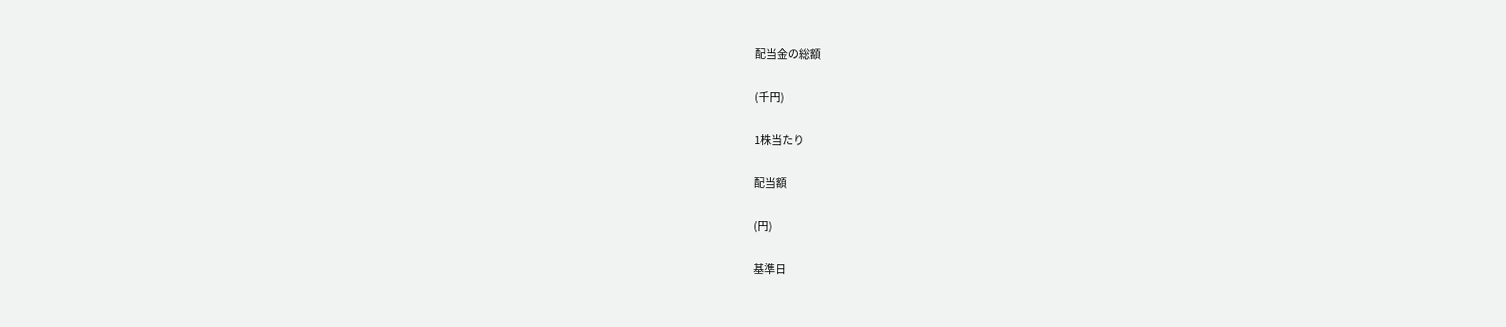配当金の総額

(千円)

1株当たり

配当額

(円)

基準日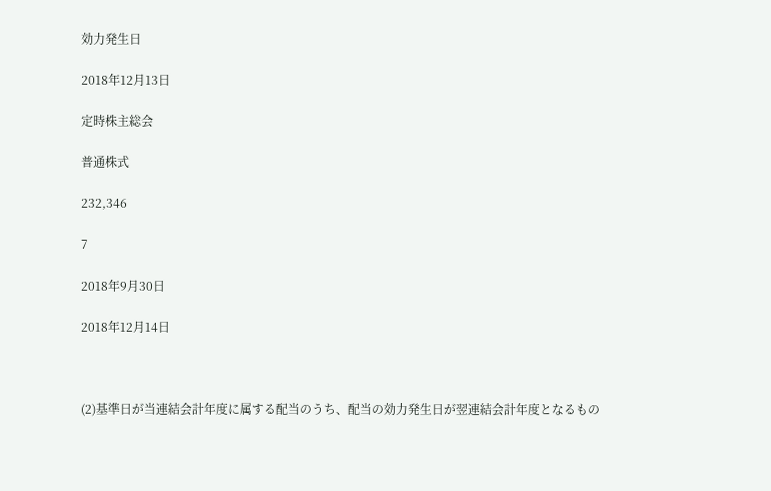効力発生日

2018年12月13日

定時株主総会

普通株式

232,346

7

2018年9月30日

2018年12月14日



(2)基準日が当連結会計年度に属する配当のうち、配当の効力発生日が翌連結会計年度となるもの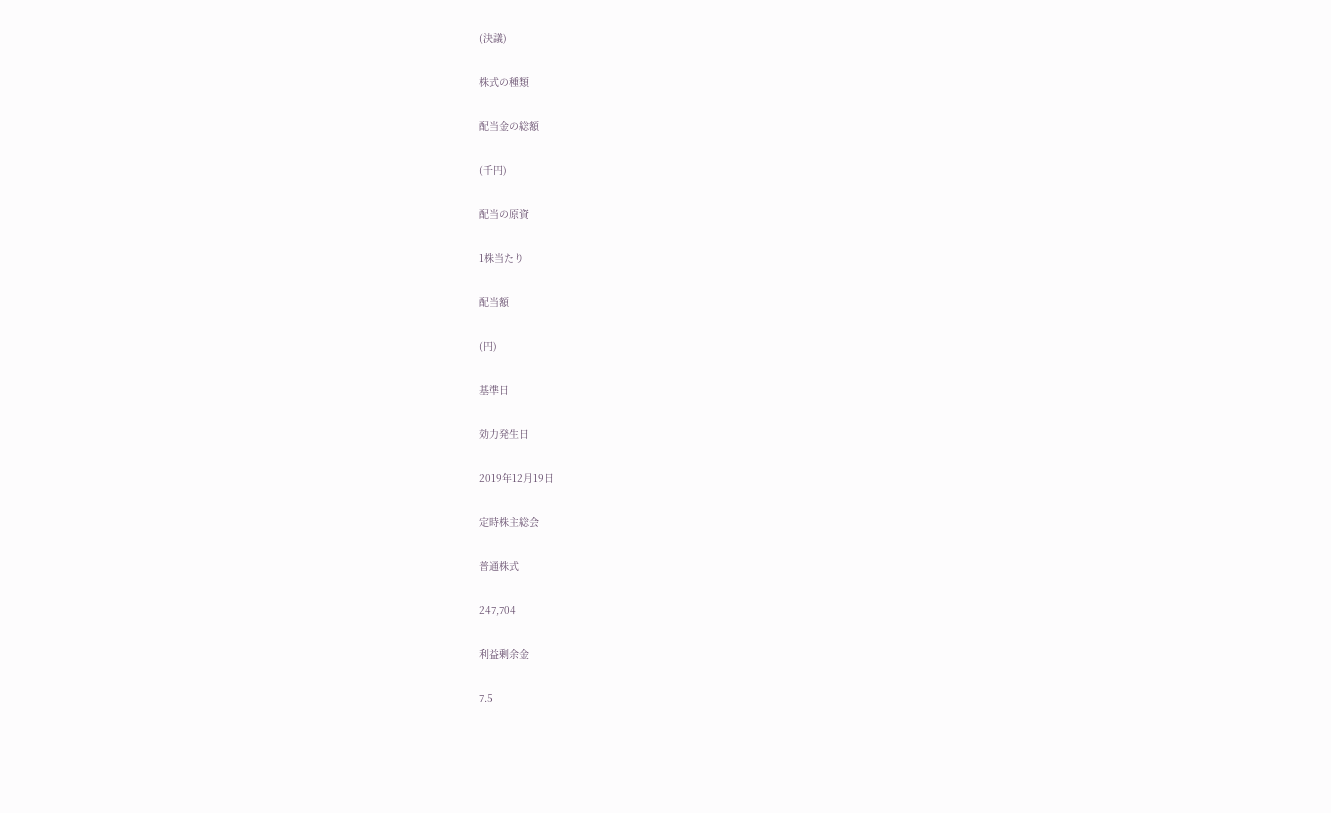(決議)

株式の種類

配当金の総額

(千円)

配当の原資

1株当たり

配当額

(円)

基準日

効力発生日

2019年12月19日

定時株主総会

普通株式

247,704

利益剰余金

7.5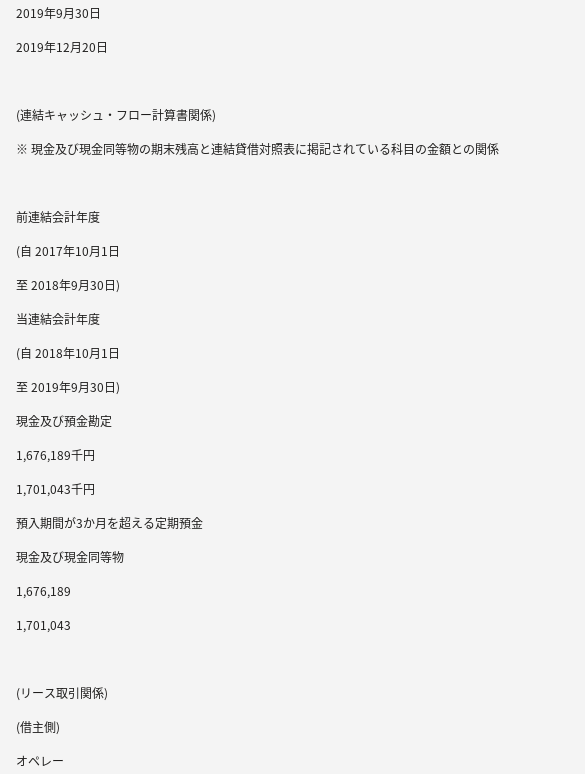2019年9月30日

2019年12月20日



(連結キャッシュ・フロー計算書関係)

※ 現金及び現金同等物の期末残高と連結貸借対照表に掲記されている科目の金額との関係



前連結会計年度

(自 2017年10月1日

至 2018年9月30日)

当連結会計年度

(自 2018年10月1日

至 2019年9月30日)

現金及び預金勘定

1,676,189千円

1,701,043千円

預入期間が3か月を超える定期預金

現金及び現金同等物

1,676,189

1,701,043



(リース取引関係)

(借主側)

オペレー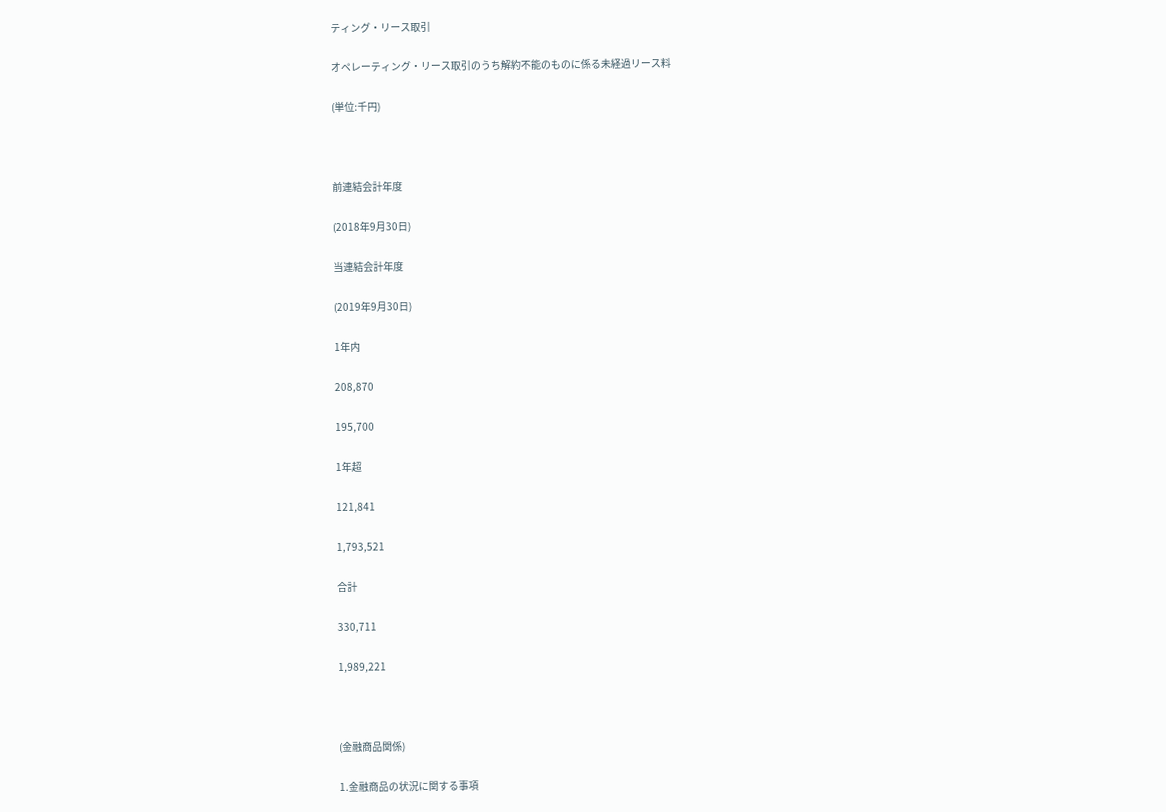ティング・リース取引

オペレーティング・リース取引のうち解約不能のものに係る未経過リース料

(単位:千円)



前連結会計年度

(2018年9月30日)

当連結会計年度

(2019年9月30日)

1年内

208,870

195,700

1年超

121,841

1,793,521

合計

330,711

1,989,221



(金融商品関係)

1.金融商品の状況に関する事項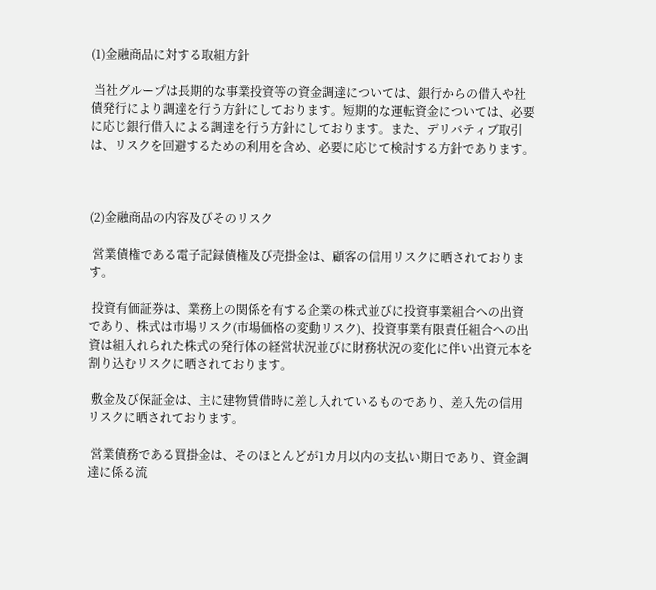(1)金融商品に対する取組方針

 当社グループは長期的な事業投資等の資金調達については、銀行からの借入や社債発行により調達を行う方針にしております。短期的な運転資金については、必要に応じ銀行借入による調達を行う方針にしております。また、デリバティブ取引は、リスクを回避するための利用を含め、必要に応じて検討する方針であります。



(2)金融商品の内容及びそのリスク

 営業債権である電子記録債権及び売掛金は、顧客の信用リスクに晒されております。

 投資有価証券は、業務上の関係を有する企業の株式並びに投資事業組合への出資であり、株式は市場リスク(市場価格の変動リスク)、投資事業有限責任組合への出資は組入れられた株式の発行体の経営状況並びに財務状況の変化に伴い出資元本を割り込むリスクに晒されております。

 敷金及び保証金は、主に建物賃借時に差し入れているものであり、差入先の信用リスクに晒されております。

 営業債務である買掛金は、そのほとんどが1カ月以内の支払い期日であり、資金調達に係る流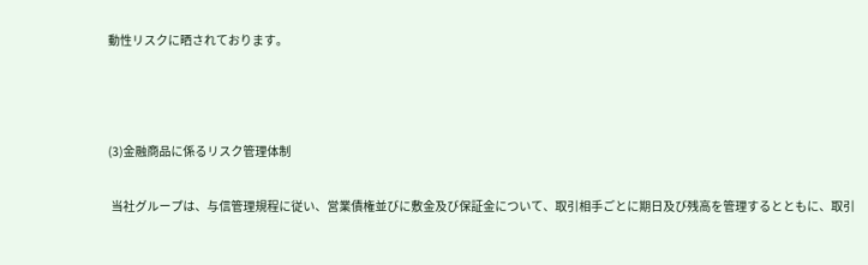動性リスクに晒されております。



(3)金融商品に係るリスク管理体制

 当社グループは、与信管理規程に従い、営業債権並びに敷金及び保証金について、取引相手ごとに期日及び残高を管理するとともに、取引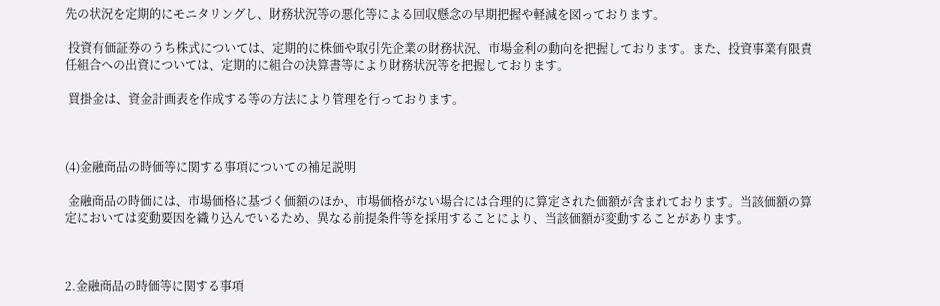先の状況を定期的にモニタリングし、財務状況等の悪化等による回収懸念の早期把握や軽減を図っております。

 投資有価証券のうち株式については、定期的に株価や取引先企業の財務状況、市場金利の動向を把握しております。また、投資事業有限責任組合への出資については、定期的に組合の決算書等により財務状況等を把握しております。

 買掛金は、資金計画表を作成する等の方法により管理を行っております。



(4)金融商品の時価等に関する事項についての補足説明

 金融商品の時価には、市場価格に基づく価額のほか、市場価格がない場合には合理的に算定された価額が含まれております。当該価額の算定においては変動要因を織り込んでいるため、異なる前提条件等を採用することにより、当該価額が変動することがあります。



2.金融商品の時価等に関する事項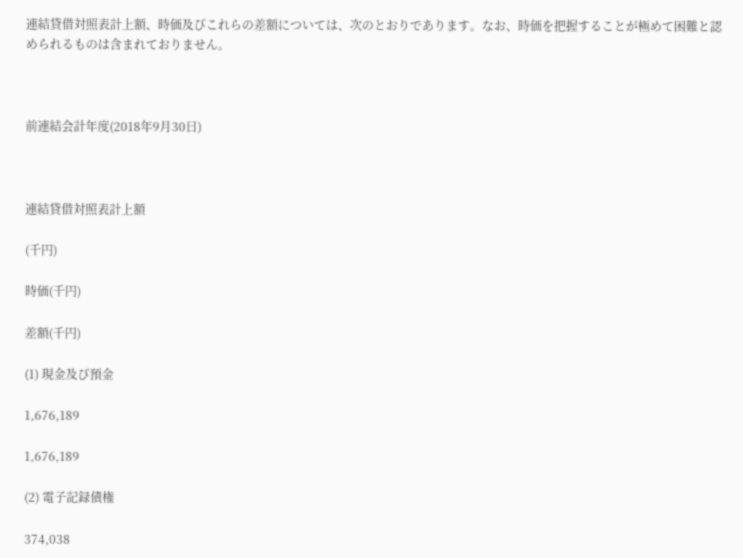連結貸借対照表計上額、時価及びこれらの差額については、次のとおりであります。なお、時価を把握することが極めて困難と認められるものは含まれておりません。



前連結会計年度(2018年9月30日)



連結貸借対照表計上額

(千円)

時価(千円)

差額(千円)

(1) 現金及び預金

1,676,189

1,676,189

(2) 電子記録債権

374,038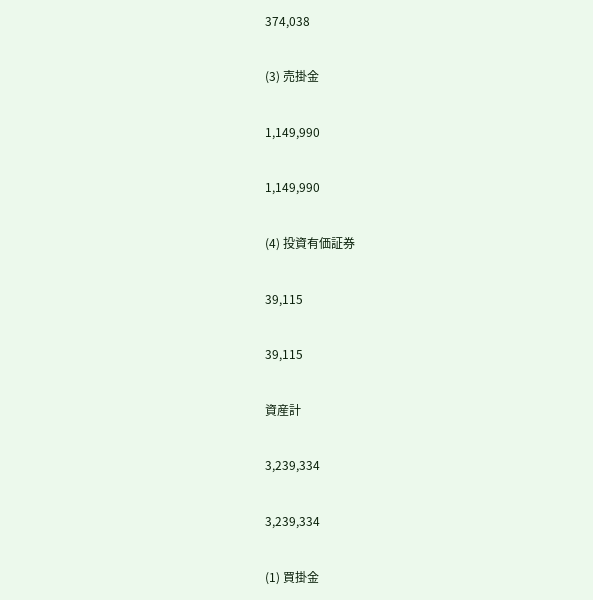374,038

(3) 売掛金

1,149,990

1,149,990

(4) 投資有価証券

39,115

39,115

資産計

3,239,334

3,239,334

(1) 買掛金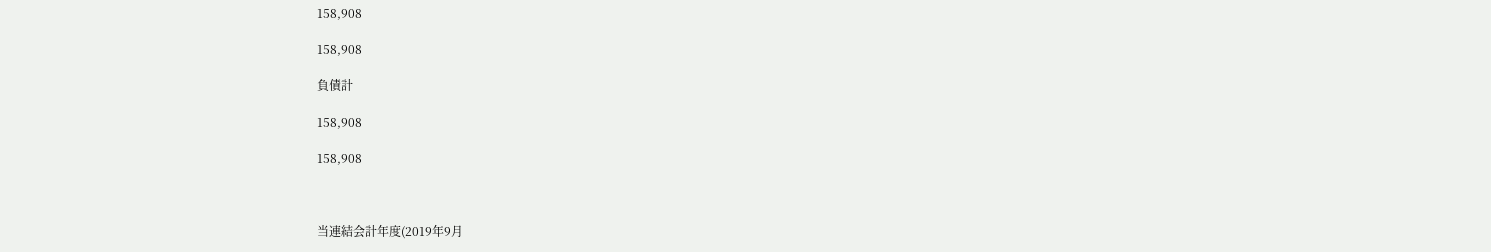158,908

158,908

負債計

158,908

158,908



当連結会計年度(2019年9月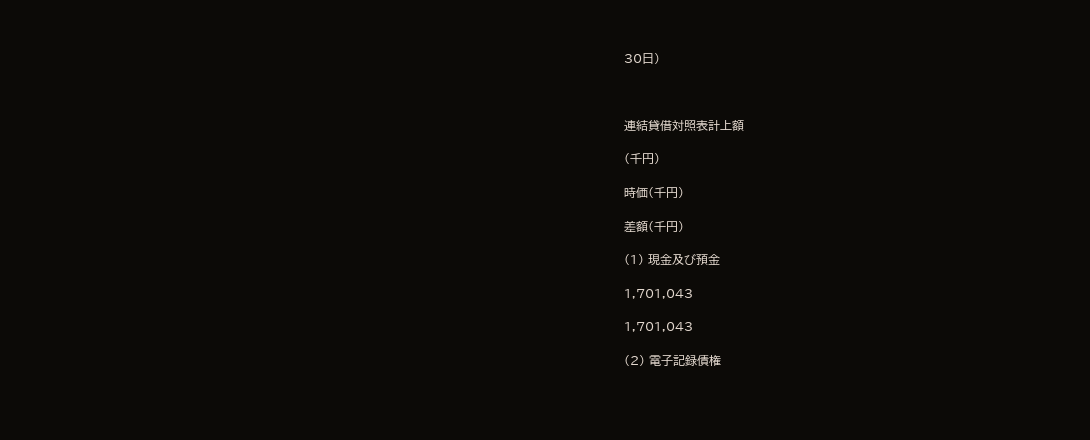30日)



連結貸借対照表計上額

(千円)

時価(千円)

差額(千円)

(1) 現金及び預金

1,701,043

1,701,043

(2) 電子記録債権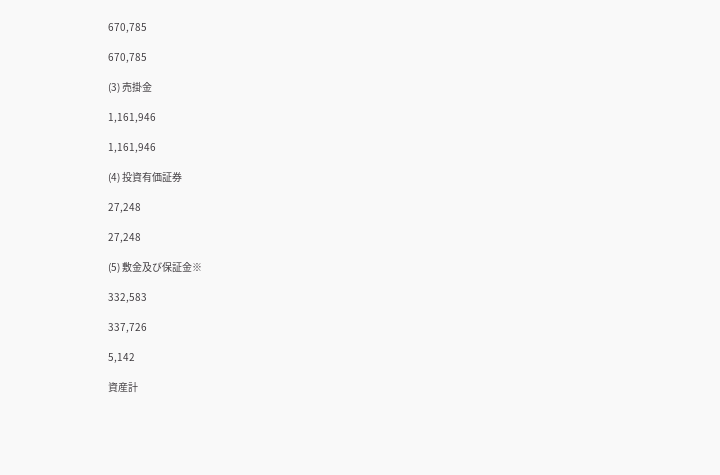670,785

670,785

(3) 売掛金

1,161,946

1,161,946

(4) 投資有価証券

27,248

27,248

(5) 敷金及び保証金※

332,583

337,726

5,142

資産計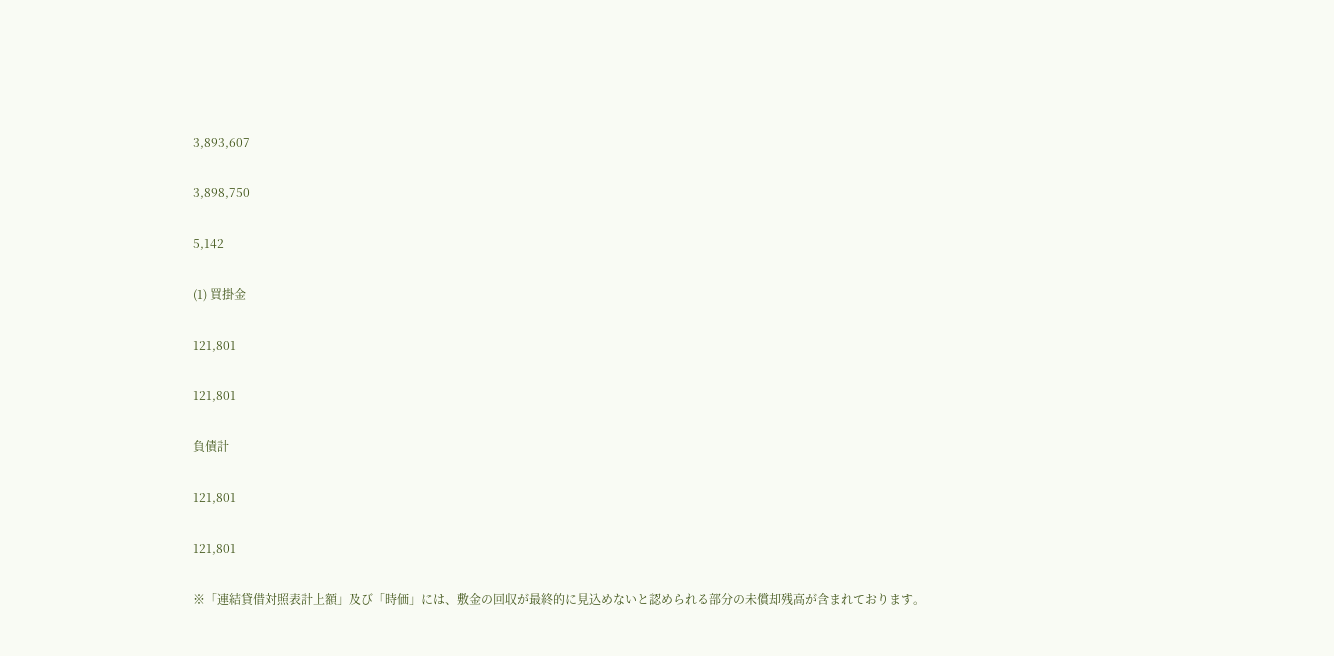3,893,607

3,898,750

5,142

(1) 買掛金

121,801

121,801

負債計

121,801

121,801

※「連結貸借対照表計上額」及び「時価」には、敷金の回収が最終的に見込めないと認められる部分の未償却残高が含まれております。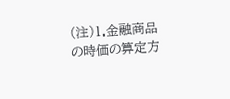(注)1.金融商品の時価の算定方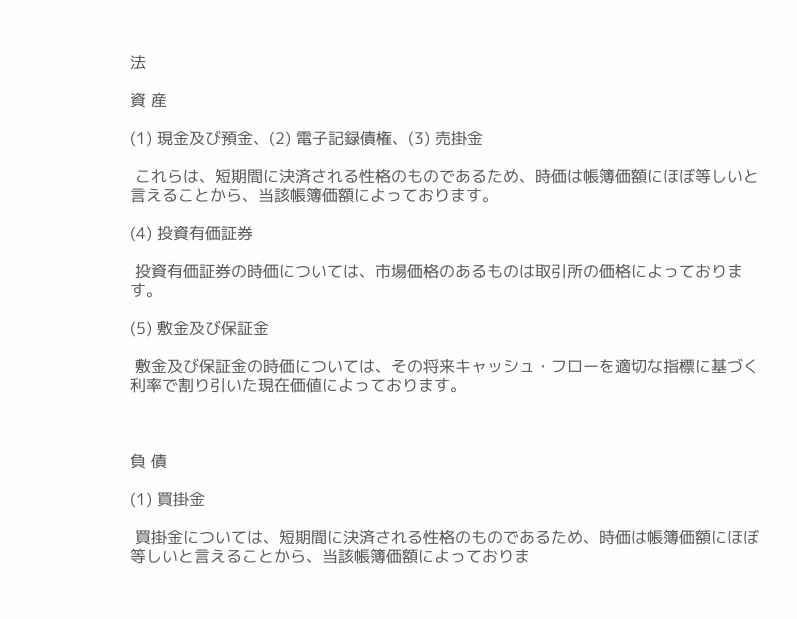法

資 産

(1) 現金及び預金、(2) 電子記録債権、(3) 売掛金

 これらは、短期間に決済される性格のものであるため、時価は帳簿価額にほぼ等しいと言えることから、当該帳簿価額によっております。

(4) 投資有価証券

 投資有価証券の時価については、市場価格のあるものは取引所の価格によっております。

(5) 敷金及び保証金

 敷金及び保証金の時価については、その将来キャッシュ・フローを適切な指標に基づく利率で割り引いた現在価値によっております。



負 債

(1) 買掛金

 買掛金については、短期間に決済される性格のものであるため、時価は帳簿価額にほぼ等しいと言えることから、当該帳簿価額によっておりま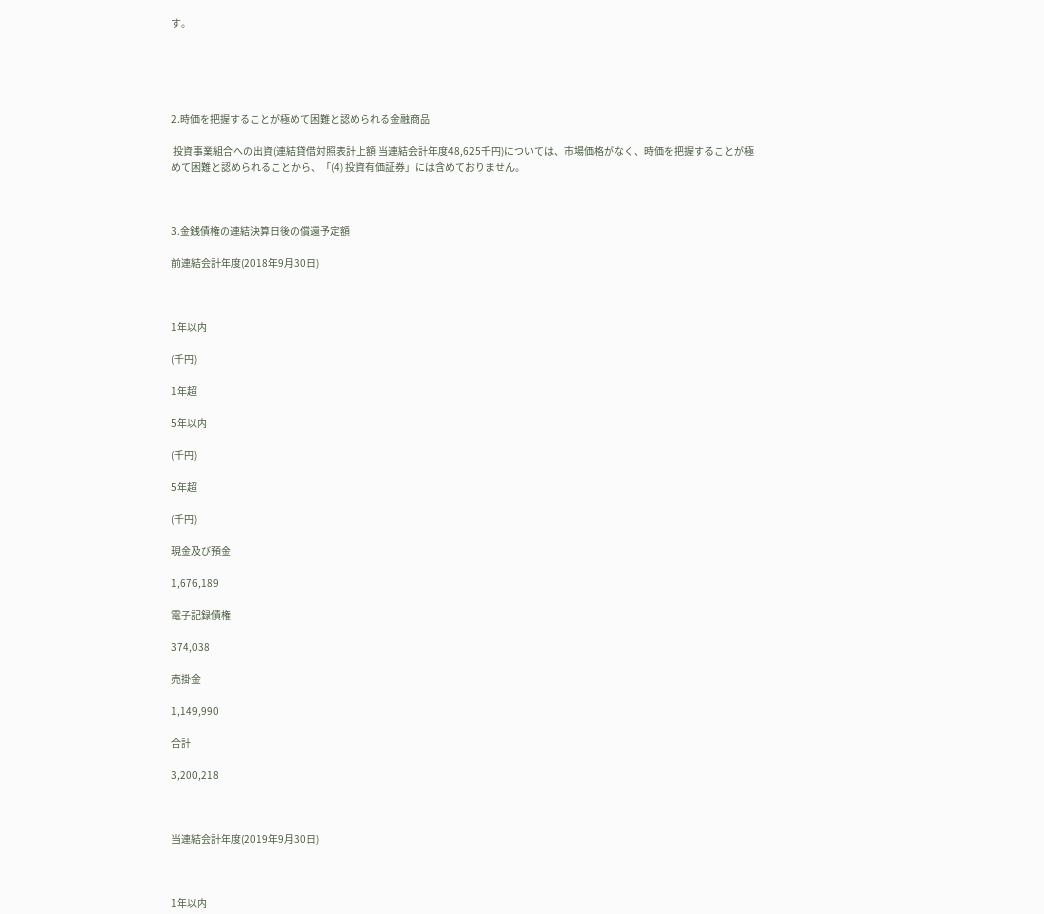す。





2.時価を把握することが極めて困難と認められる金融商品

 投資事業組合への出資(連結貸借対照表計上額 当連結会計年度48,625千円)については、市場価格がなく、時価を把握することが極めて困難と認められることから、「(4) 投資有価証券」には含めておりません。



3.金銭債権の連結決算日後の償還予定額

前連結会計年度(2018年9月30日)



1年以内

(千円)

1年超

5年以内

(千円)

5年超

(千円)

現金及び預金

1,676,189

電子記録債権

374,038

売掛金

1,149,990

合計

3,200,218



当連結会計年度(2019年9月30日)



1年以内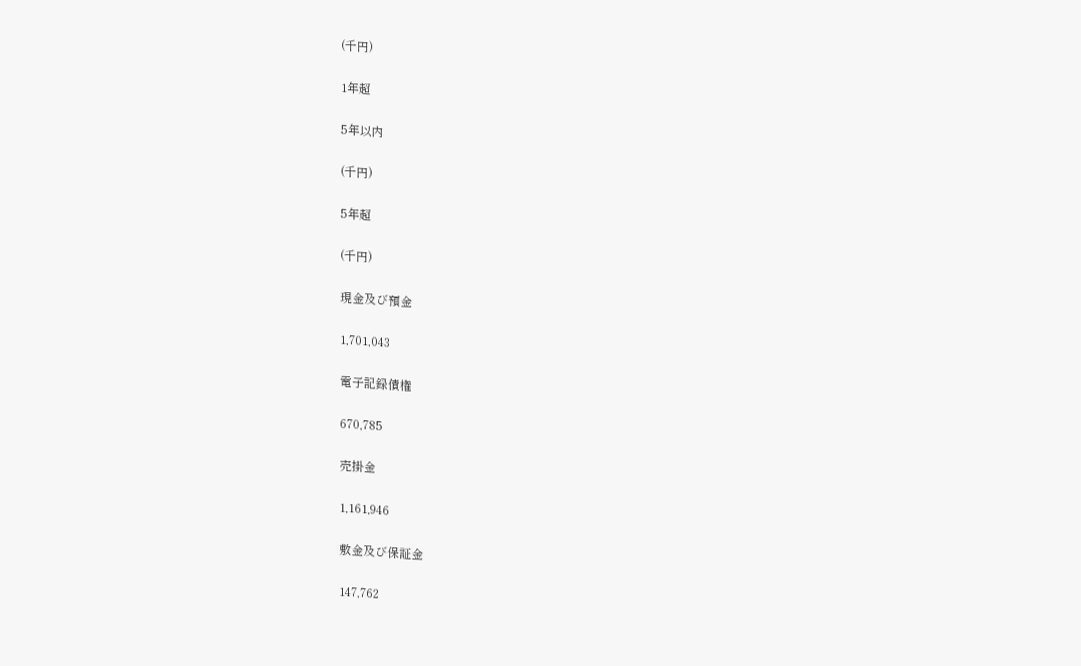(千円)

1年超

5年以内

(千円)

5年超

(千円)

現金及び預金

1,701,043

電子記録債権

670,785

売掛金

1,161,946

敷金及び保証金

147,762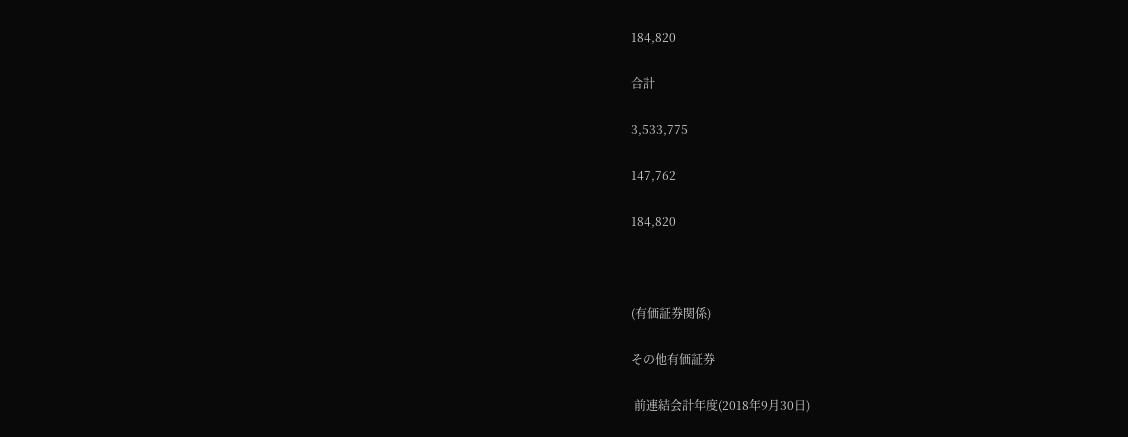184,820

合計

3,533,775

147,762

184,820



(有価証券関係)

その他有価証券

 前連結会計年度(2018年9月30日)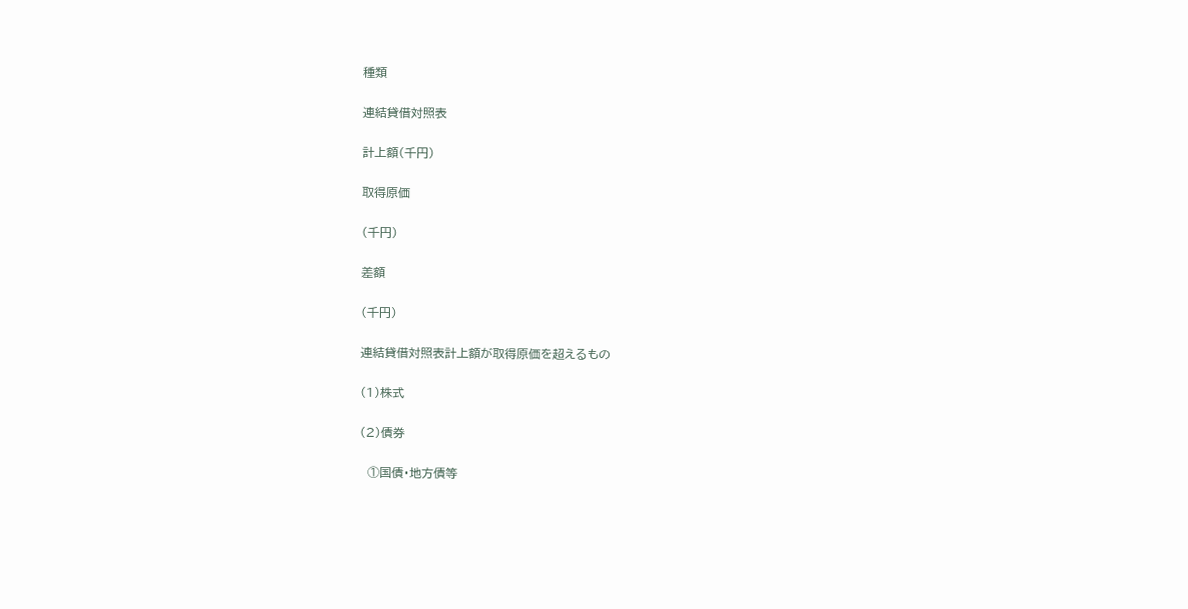種類

連結貸借対照表

計上額(千円)

取得原価

(千円)

差額

(千円)

連結貸借対照表計上額が取得原価を超えるもの

(1)株式

(2)債券

  ①国債・地方債等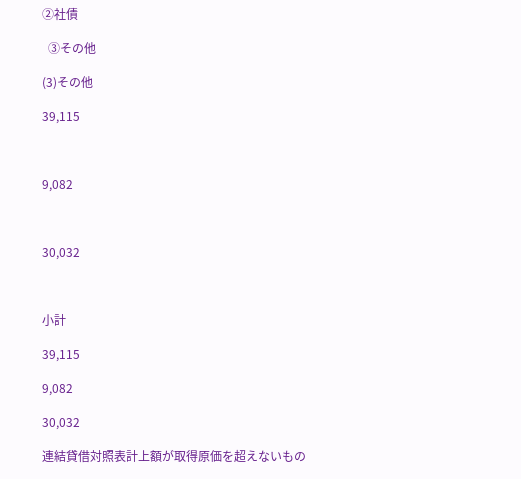②社債

  ③その他

(3)その他

39,115



9,082



30,032



小計

39,115

9,082

30,032

連結貸借対照表計上額が取得原価を超えないもの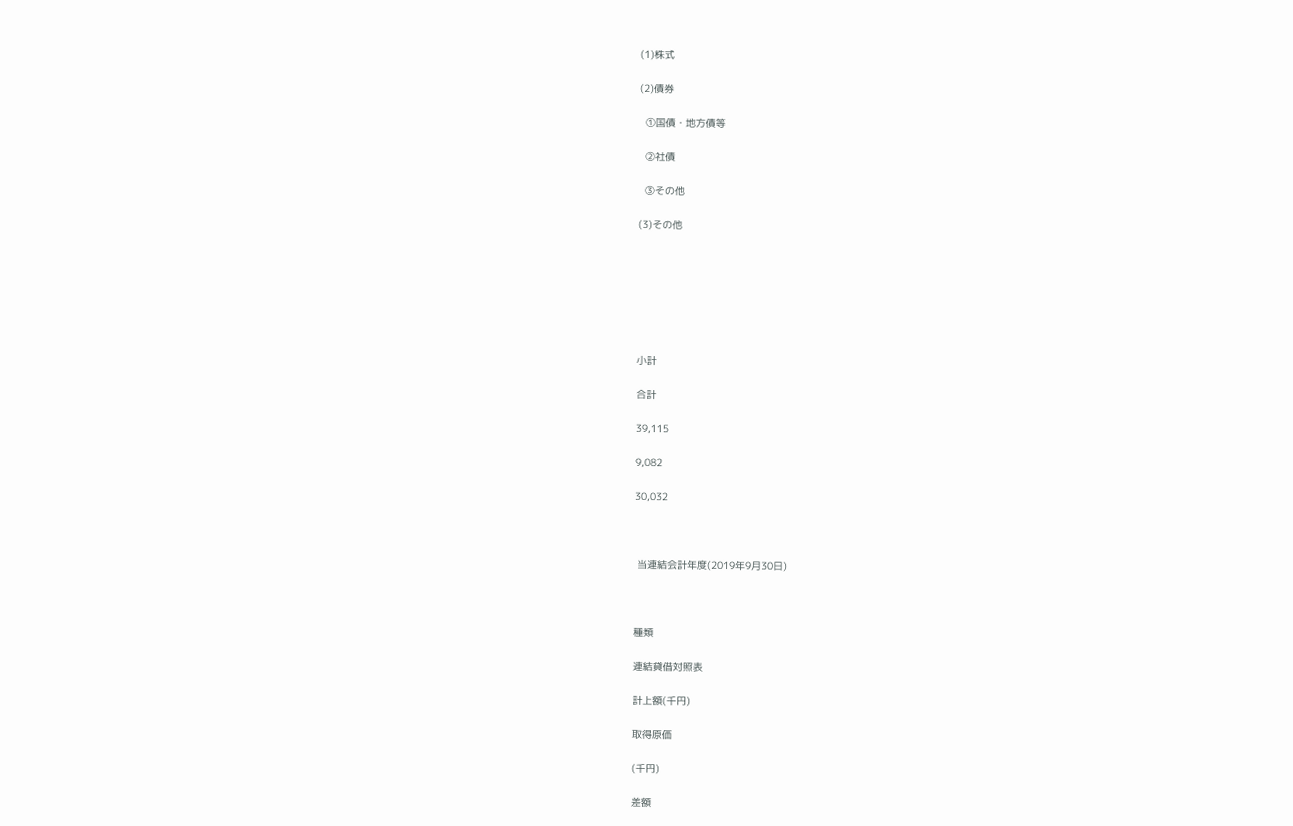(1)株式

(2)債券

  ①国債・地方債等

  ②社債

  ③その他

(3)その他







小計

合計

39,115

9,082

30,032



 当連結会計年度(2019年9月30日)



種類

連結貸借対照表

計上額(千円)

取得原価

(千円)

差額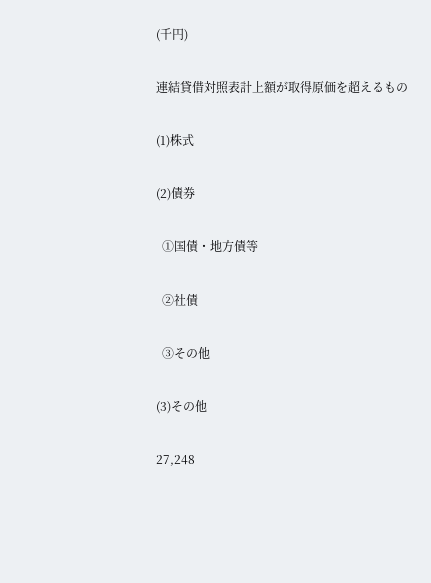(千円)

連結貸借対照表計上額が取得原価を超えるもの

(1)株式

(2)債券

  ①国債・地方債等

  ②社債

  ③その他

(3)その他

27,248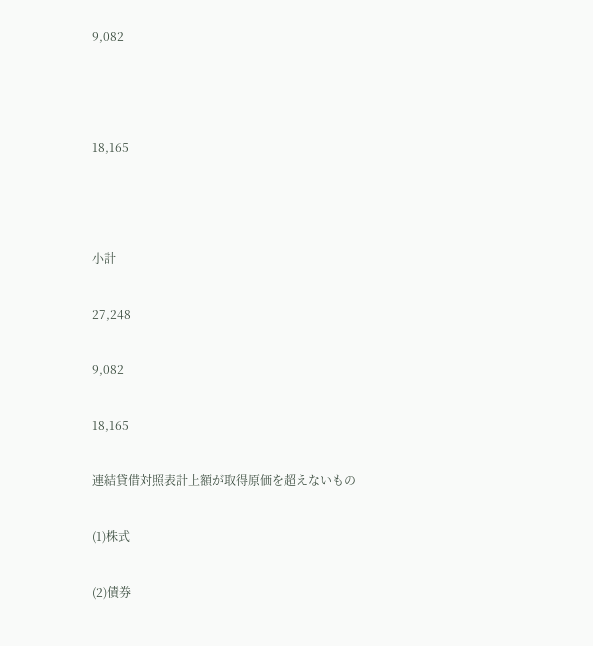9,082



18,165



小計

27,248

9,082

18,165

連結貸借対照表計上額が取得原価を超えないもの

(1)株式

(2)債券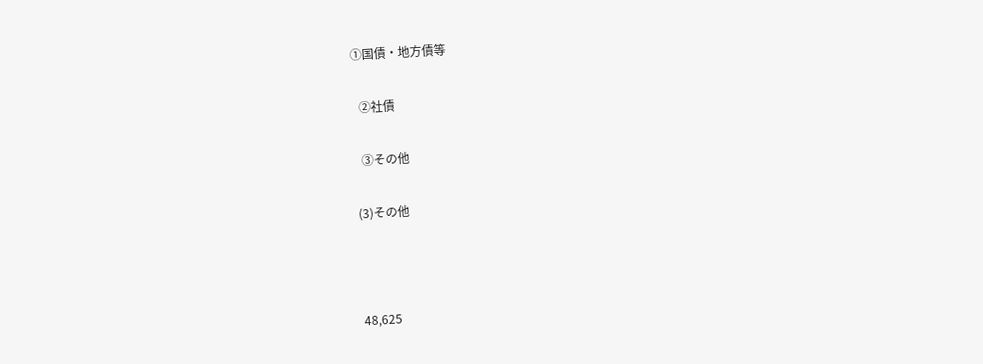①国債・地方債等

  ②社債

  ③その他

(3)その他



48,625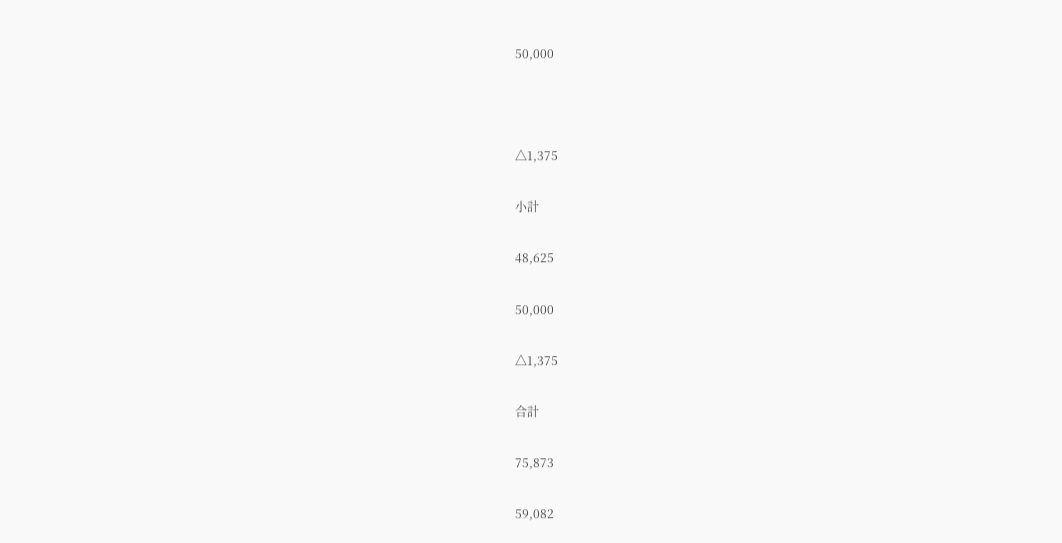50,000



△1,375

小計

48,625

50,000

△1,375

合計

75,873

59,082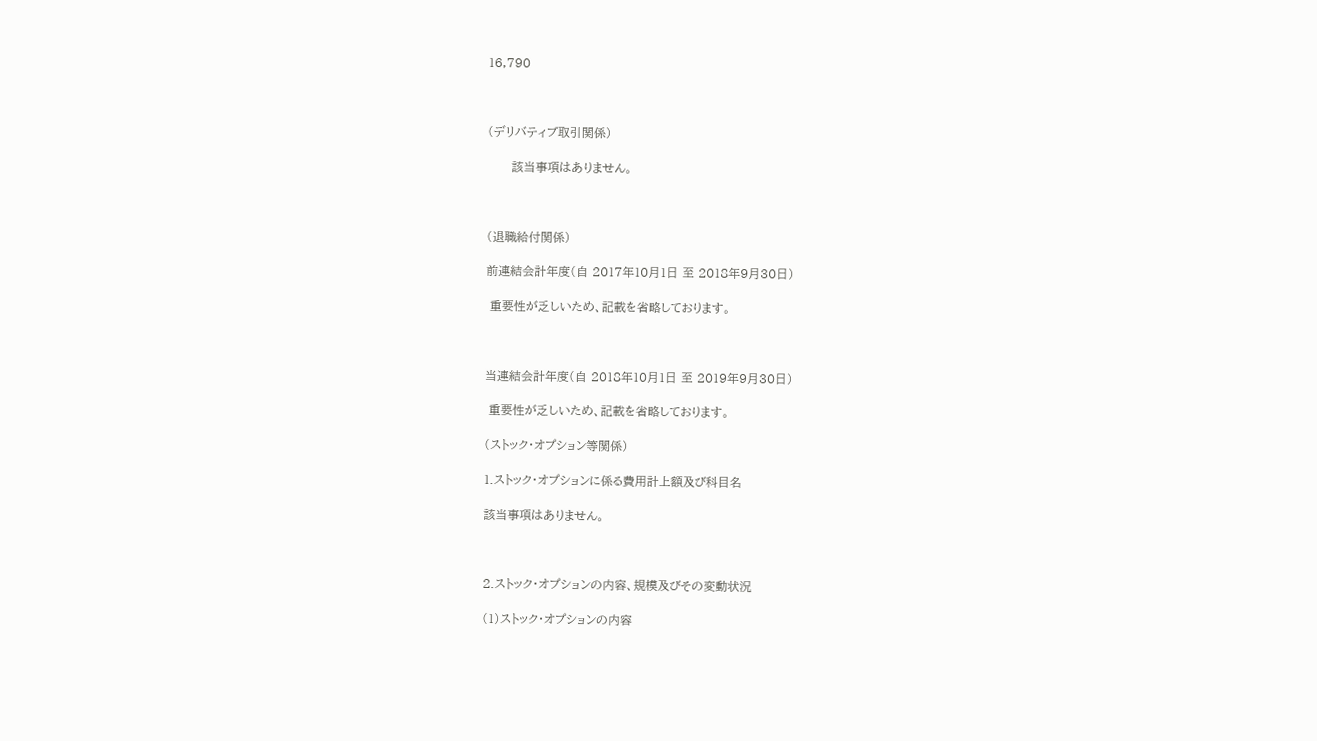16,790



(デリバティブ取引関係)

      該当事項はありません。



(退職給付関係)

前連結会計年度(自 2017年10月1日 至 2018年9月30日)

 重要性が乏しいため、記載を省略しております。



当連結会計年度(自 2018年10月1日 至 2019年9月30日)

 重要性が乏しいため、記載を省略しております。

(ストック・オプション等関係)

1.ストック・オプションに係る費用計上額及び科目名

該当事項はありません。



2.ストック・オプションの内容、規模及びその変動状況

(1)ストック・オプションの内容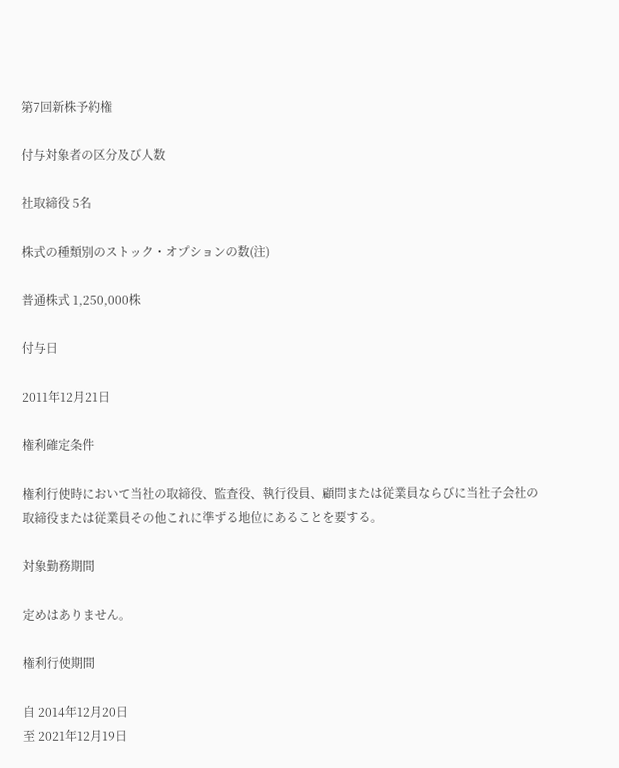第7回新株予約権

付与対象者の区分及び人数

社取締役 5名

株式の種類別のストック・オプションの数(注)

普通株式 1,250,000株

付与日

2011年12月21日

権利確定条件

権利行使時において当社の取締役、監査役、執行役員、顧問または従業員ならびに当社子会社の取締役または従業員その他これに準ずる地位にあることを要する。

対象勤務期間

定めはありません。

権利行使期間

自 2014年12月20日
至 2021年12月19日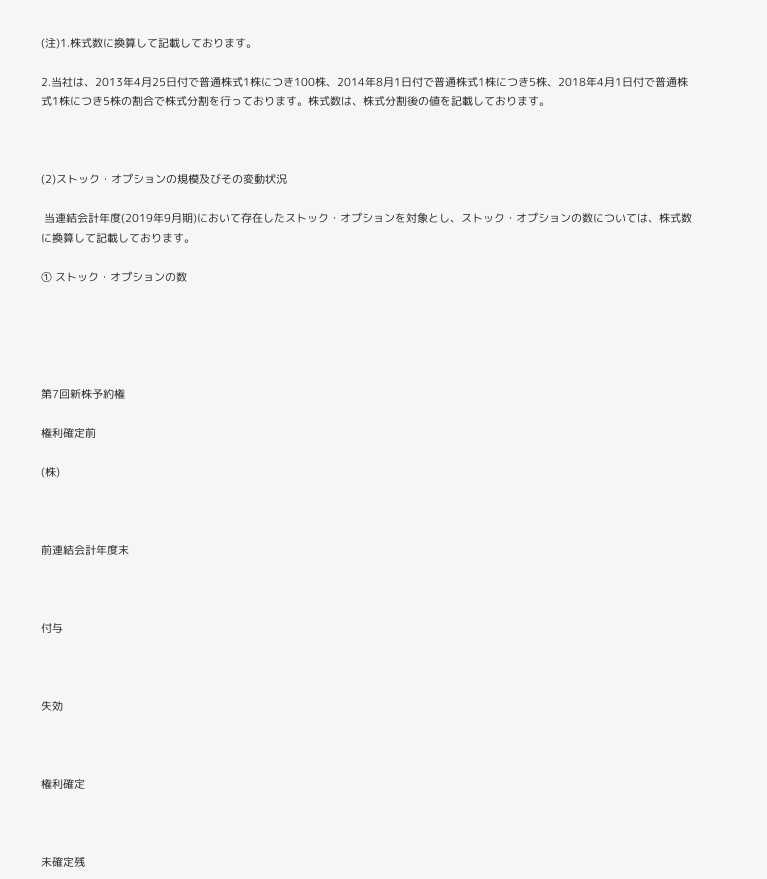(注)1.株式数に換算して記載しております。

2.当社は、2013年4月25日付で普通株式1株につき100株、2014年8月1日付で普通株式1株につき5株、2018年4月1日付で普通株式1株につき5株の割合で株式分割を行っております。株式数は、株式分割後の値を記載しております。



(2)ストック・オプションの規模及びその変動状況

 当連結会計年度(2019年9月期)において存在したストック・オプションを対象とし、ストック・オプションの数については、株式数に換算して記載しております。

① ストック・オプションの数





第7回新株予約権

権利確定前

(株)



前連結会計年度末



付与



失効



権利確定



未確定残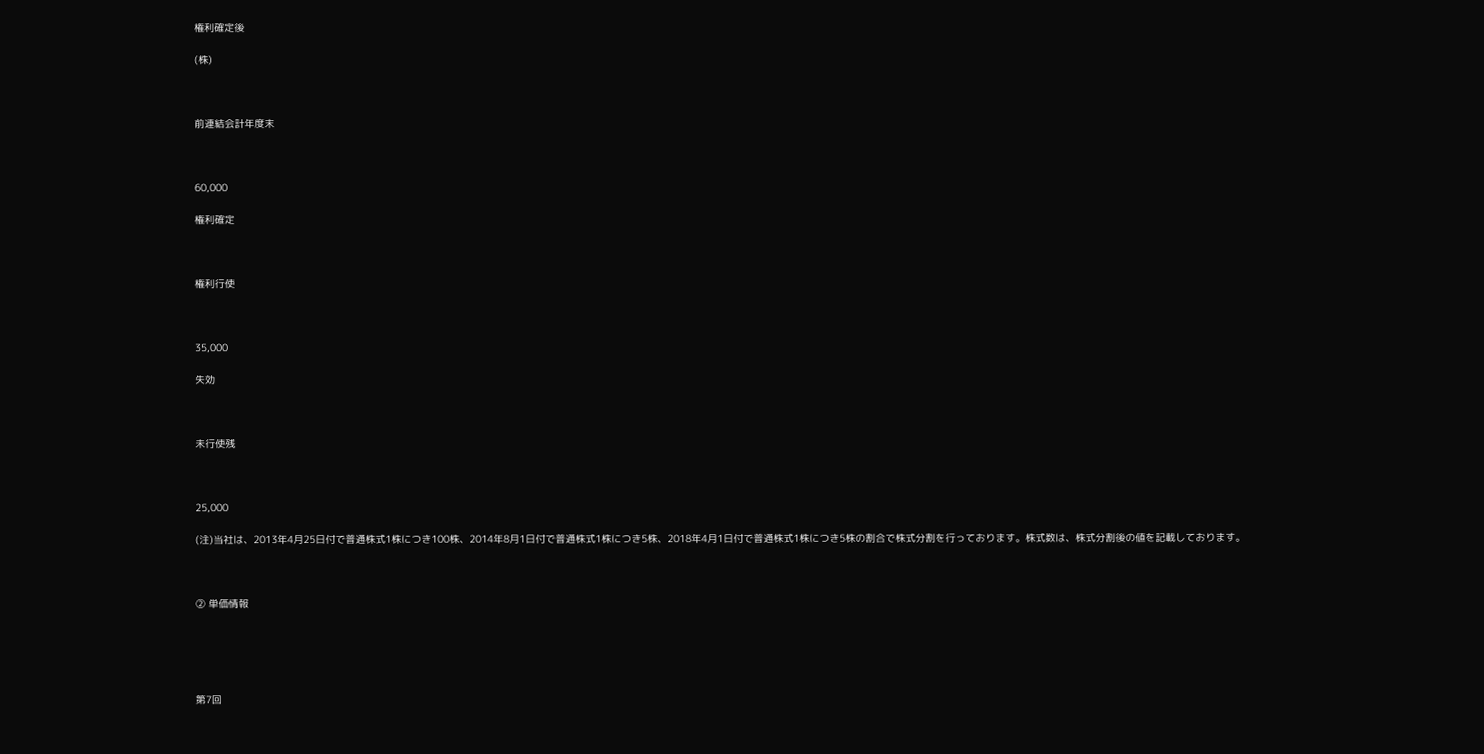権利確定後

(株)



前連結会計年度末



60,000

権利確定



権利行使



35,000

失効



未行使残



25,000

(注)当社は、2013年4月25日付で普通株式1株につき100株、2014年8月1日付で普通株式1株につき5株、2018年4月1日付で普通株式1株につき5株の割合で株式分割を行っております。株式数は、株式分割後の値を記載しております。



② 単価情報





第7回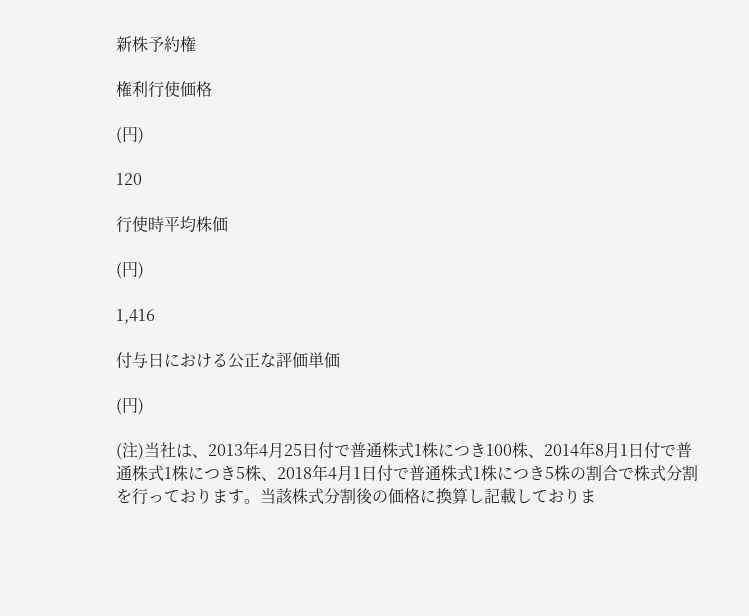新株予約権

権利行使価格

(円)

120

行使時平均株価

(円)

1,416

付与日における公正な評価単価

(円)

(注)当社は、2013年4月25日付で普通株式1株につき100株、2014年8月1日付で普通株式1株につき5株、2018年4月1日付で普通株式1株につき5株の割合で株式分割を行っております。当該株式分割後の価格に換算し記載しておりま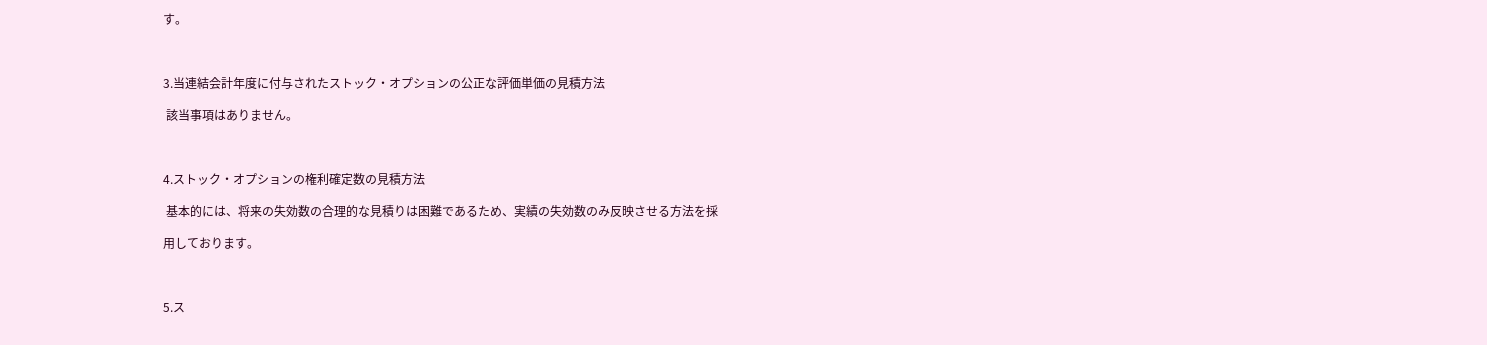す。



3.当連結会計年度に付与されたストック・オプションの公正な評価単価の見積方法

 該当事項はありません。



4.ストック・オプションの権利確定数の見積方法

 基本的には、将来の失効数の合理的な見積りは困難であるため、実績の失効数のみ反映させる方法を採

用しております。



5.ス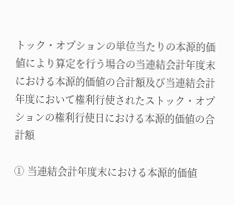トック・オプションの単位当たりの本源的価値により算定を行う場合の当連結会計年度末における本源的価値の合計額及び当連結会計年度において権利行使されたストック・オプションの権利行使日における本源的価値の合計額

① 当連結会計年度末における本源的価値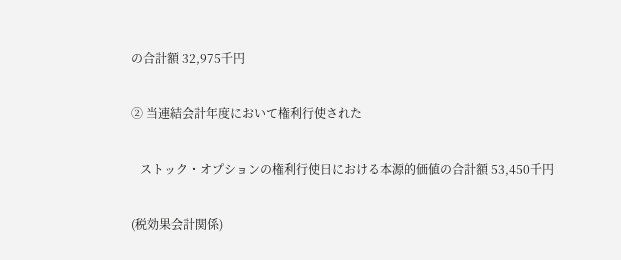の合計額 32,975千円

② 当連結会計年度において権利行使された

   ストック・オプションの権利行使日における本源的価値の合計額 53,450千円

(税効果会計関係)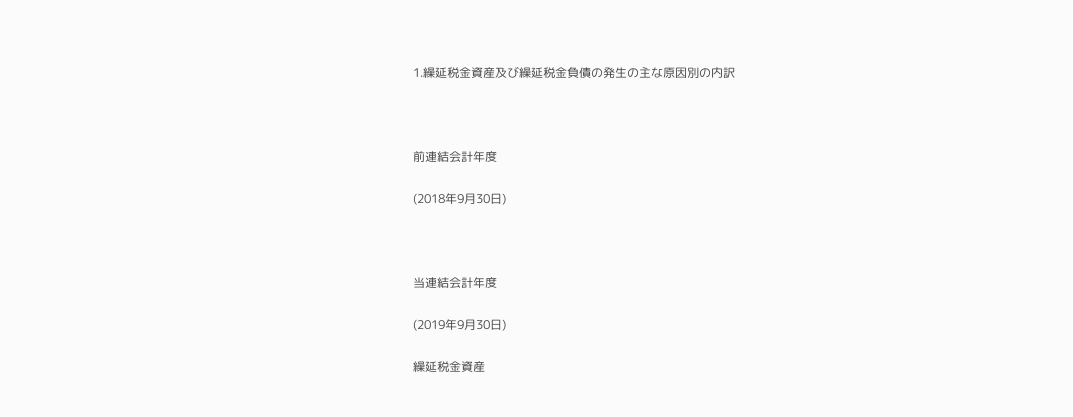1.繰延税金資産及び繰延税金負債の発生の主な原因別の内訳



前連結会計年度

(2018年9月30日)



当連結会計年度

(2019年9月30日)

繰延税金資産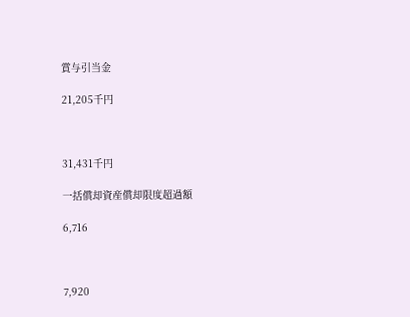賞与引当金

21,205千円



31,431千円

一括償却資産償却限度超過額

6,716



7,920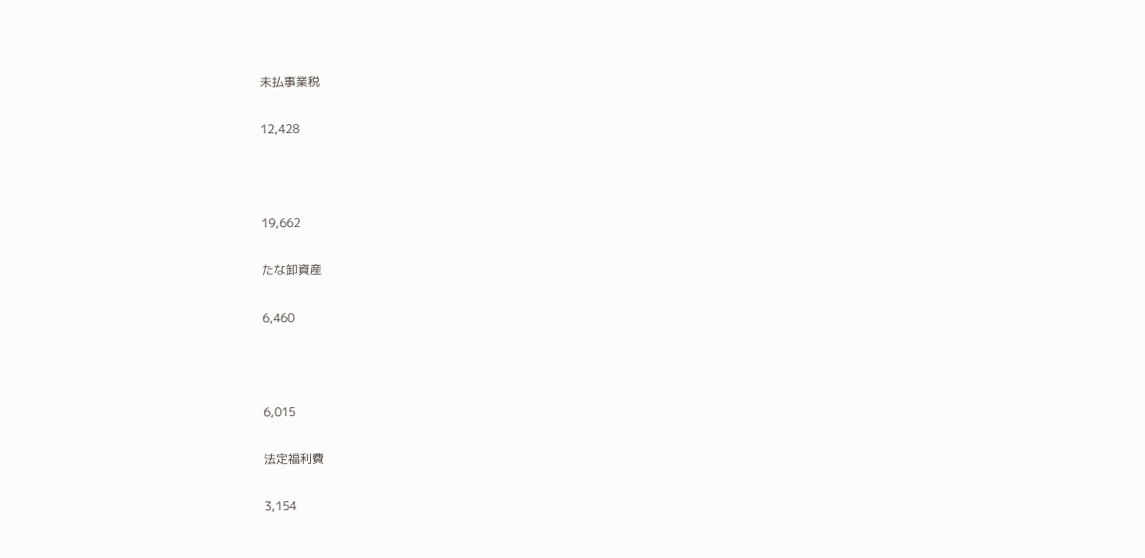未払事業税

12,428



19,662

たな卸資産

6,460



6,015

法定福利費

3,154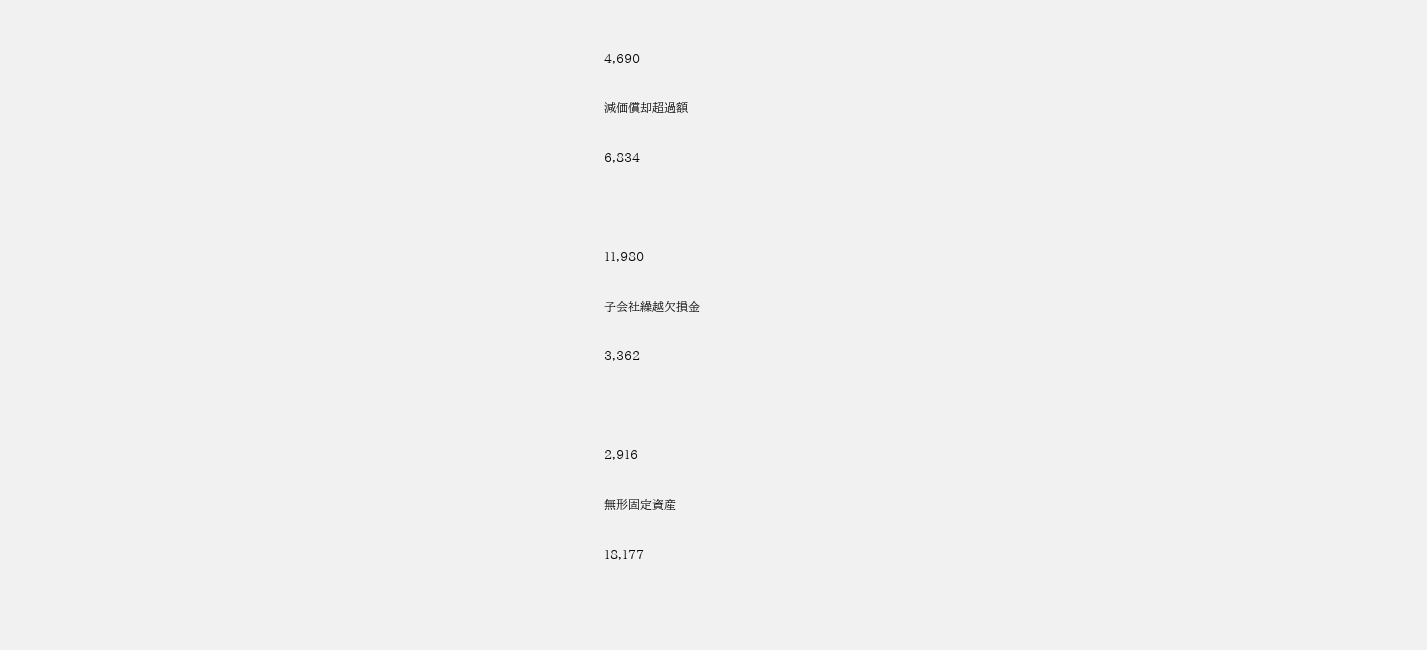4,690

減価償却超過額

6,834



11,980

子会社繰越欠損金

3,362



2,916

無形固定資産

18,177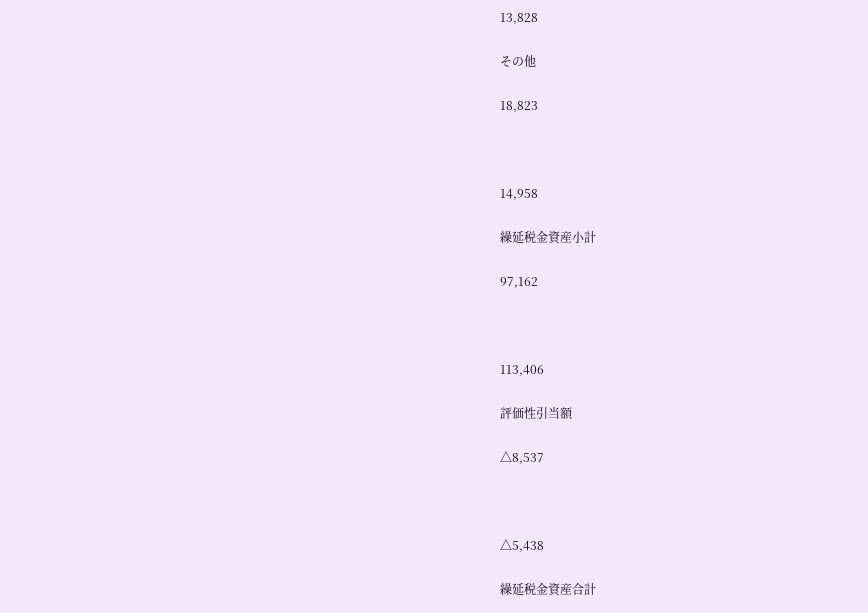13,828

その他

18,823



14,958

繰延税金資産小計

97,162



113,406

評価性引当額

△8,537



△5,438

繰延税金資産合計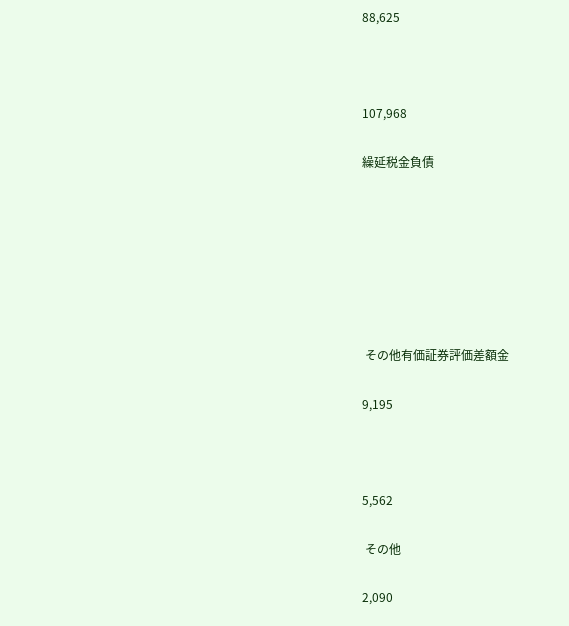88,625



107,968

繰延税金負債







 その他有価証券評価差額金

9,195



5,562

 その他

2,090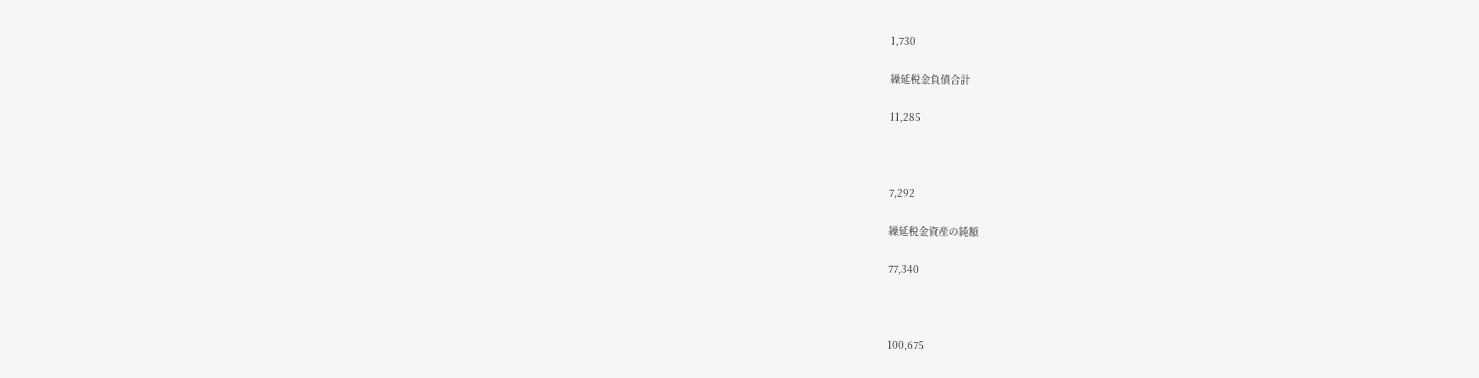1,730

繰延税金負債合計

11,285



7,292

繰延税金資産の純額

77,340



100,675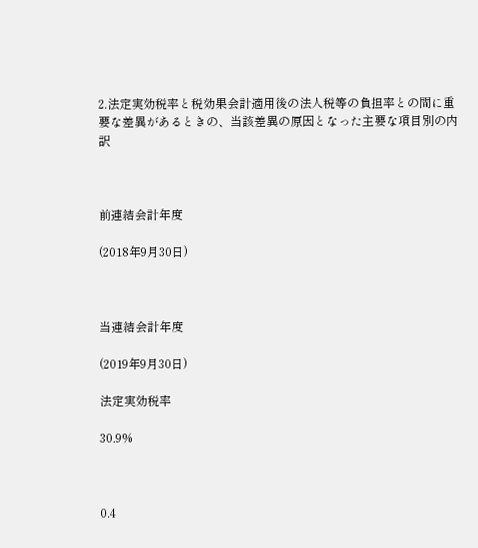2.法定実効税率と税効果会計適用後の法人税等の負担率との間に重要な差異があるときの、当該差異の原因となった主要な項目別の内訳



前連結会計年度

(2018年9月30日)



当連結会計年度

(2019年9月30日)

法定実効税率

30.9%



0.4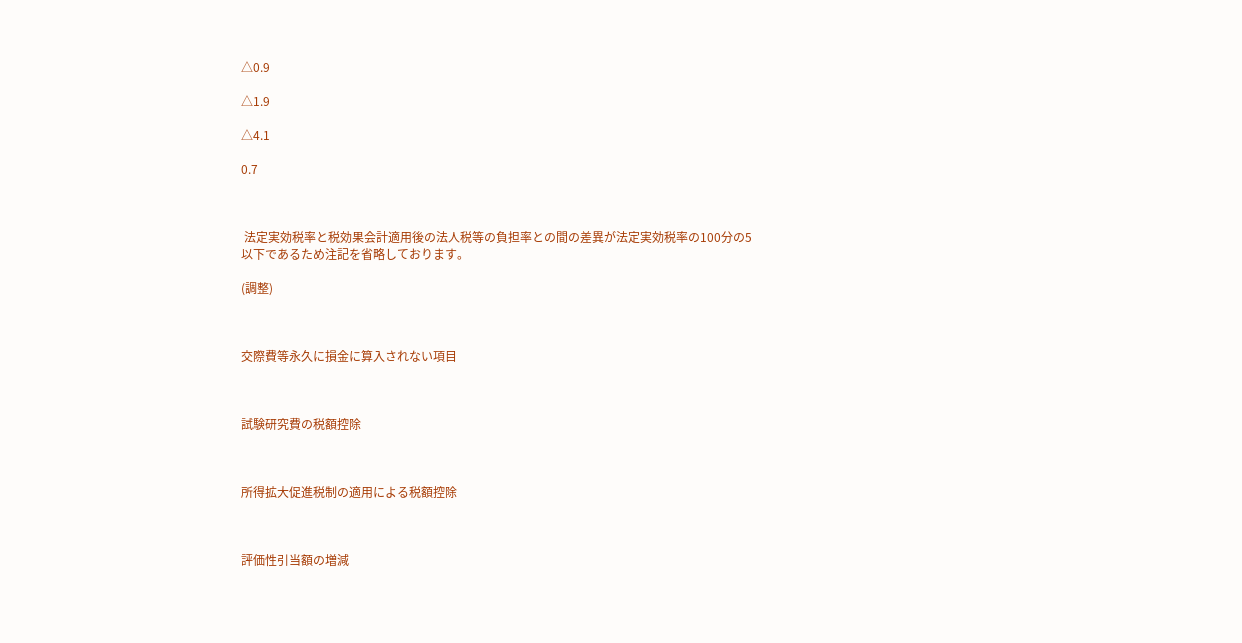△0.9

△1.9

△4.1

0.7



 法定実効税率と税効果会計適用後の法人税等の負担率との間の差異が法定実効税率の100分の5以下であるため注記を省略しております。

(調整)



交際費等永久に損金に算入されない項目



試験研究費の税額控除



所得拡大促進税制の適用による税額控除



評価性引当額の増減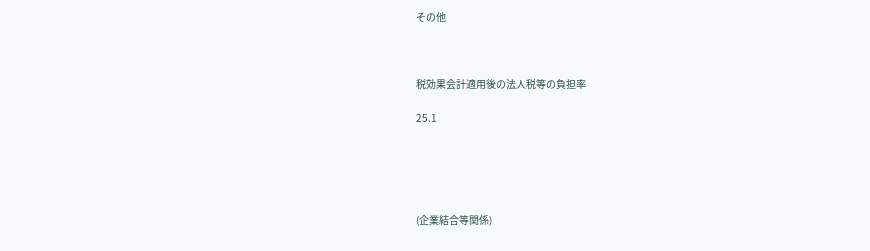その他



税効果会計適用後の法人税等の負担率

25.1





(企業結合等関係)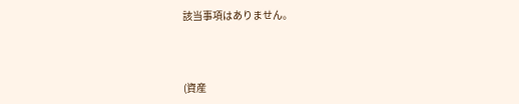該当事項はありません。



(資産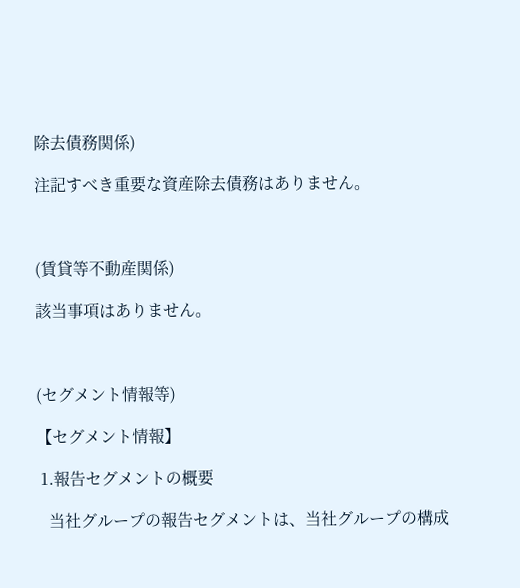除去債務関係)

注記すべき重要な資産除去債務はありません。



(賃貸等不動産関係)

該当事項はありません。



(セグメント情報等)

【セグメント情報】

 1.報告セグメントの概要

   当社グループの報告セグメントは、当社グループの構成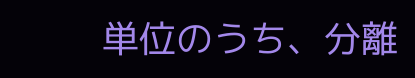単位のうち、分離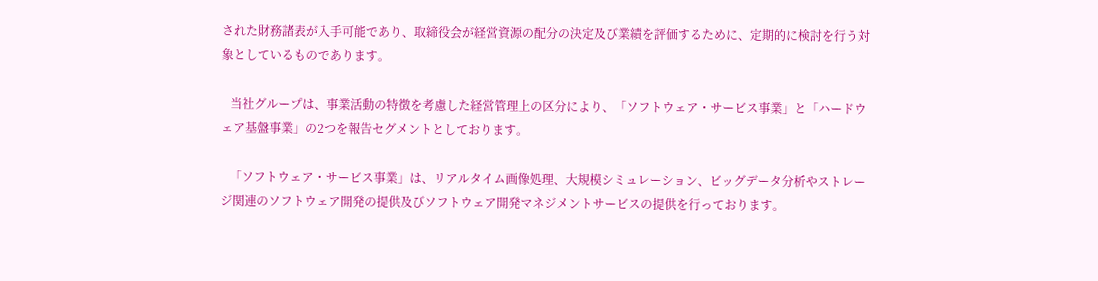された財務諸表が入手可能であり、取締役会が経営資源の配分の決定及び業績を評価するために、定期的に検討を行う対象としているものであります。

   当社グループは、事業活動の特徴を考慮した経営管理上の区分により、「ソフトウェア・サービス事業」と「ハードウェア基盤事業」の2つを報告セグメントとしております。

   「ソフトウェア・サービス事業」は、リアルタイム画像処理、大規模シミュレーション、ビッグデータ分析やストレージ関連のソフトウェア開発の提供及びソフトウェア開発マネジメントサービスの提供を行っております。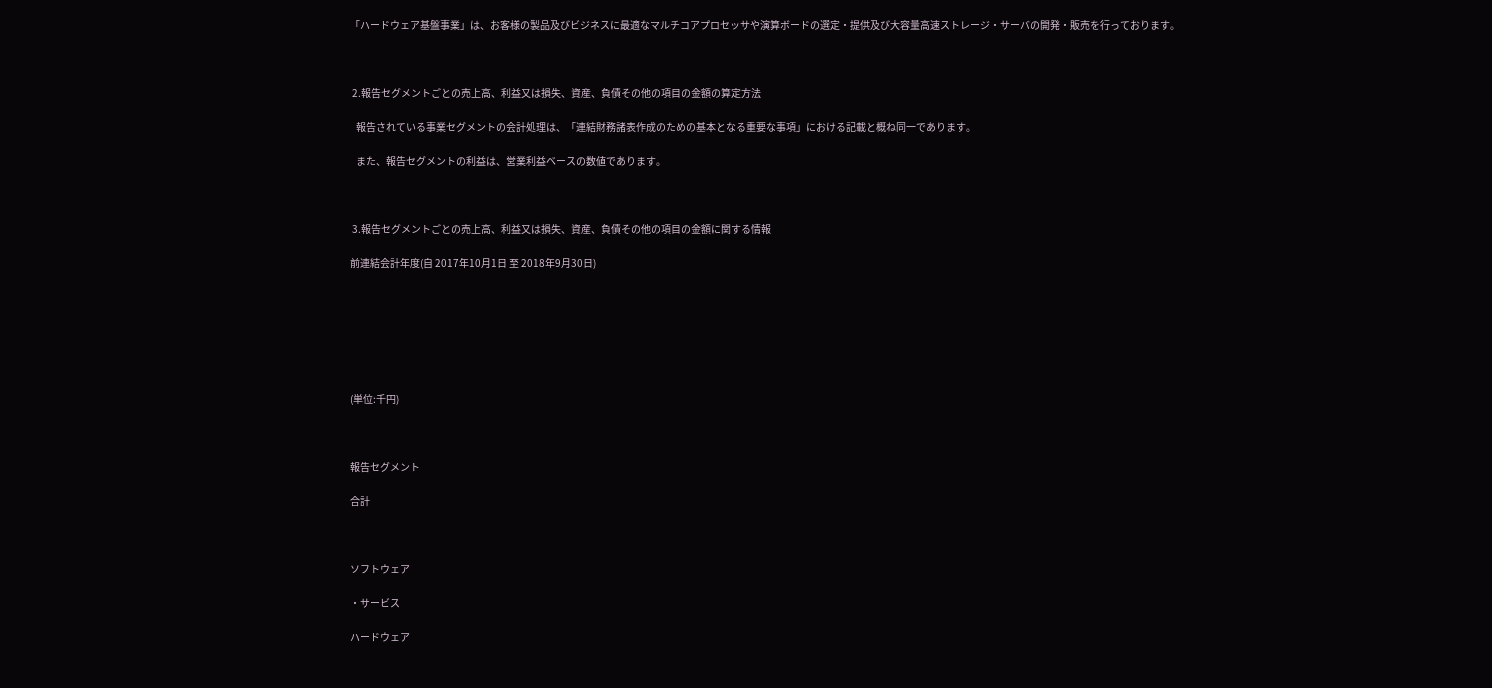「ハードウェア基盤事業」は、お客様の製品及びビジネスに最適なマルチコアプロセッサや演算ボードの選定・提供及び大容量高速ストレージ・サーバの開発・販売を行っております。



 2.報告セグメントごとの売上高、利益又は損失、資産、負債その他の項目の金額の算定方法

   報告されている事業セグメントの会計処理は、「連結財務諸表作成のための基本となる重要な事項」における記載と概ね同一であります。

   また、報告セグメントの利益は、営業利益ベースの数値であります。



 3.報告セグメントごとの売上高、利益又は損失、資産、負債その他の項目の金額に関する情報

前連結会計年度(自 2017年10月1日 至 2018年9月30日)







(単位:千円)



報告セグメント

合計



ソフトウェア

・サービス

ハードウェア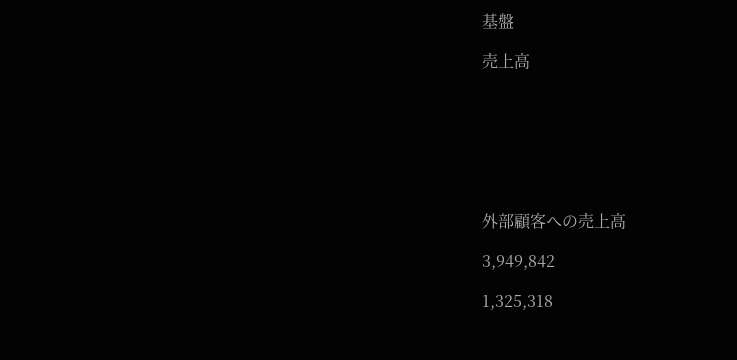基盤

売上高







外部顧客への売上高

3,949,842

1,325,318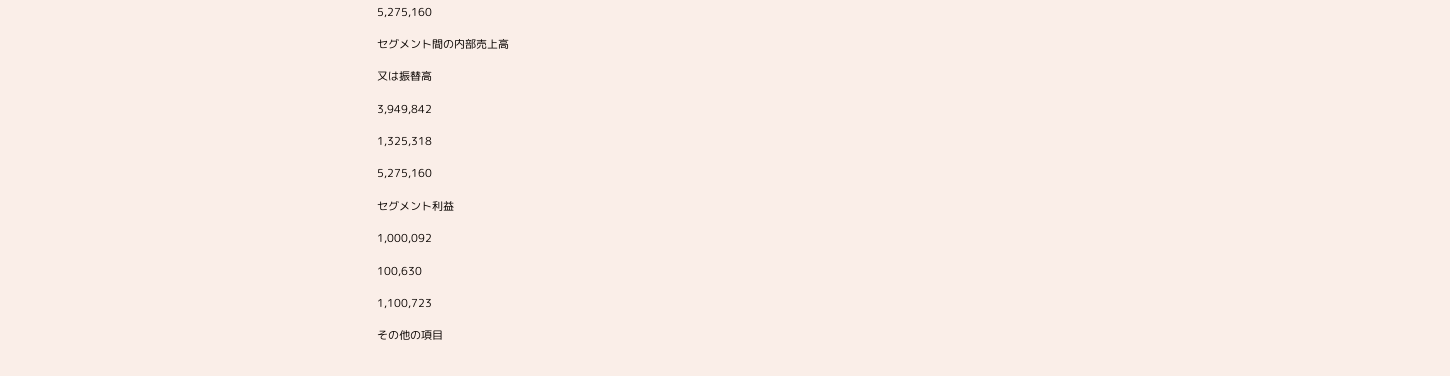5,275,160

セグメント間の内部売上高

又は振替高

3,949,842

1,325,318

5,275,160

セグメント利益

1,000,092

100,630

1,100,723

その他の項目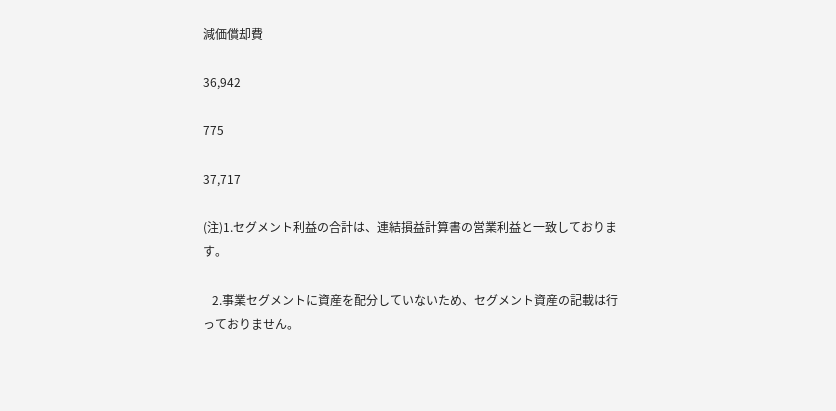減価償却費

36,942

775

37,717

(注)1.セグメント利益の合計は、連結損益計算書の営業利益と一致しております。

   2.事業セグメントに資産を配分していないため、セグメント資産の記載は行っておりません。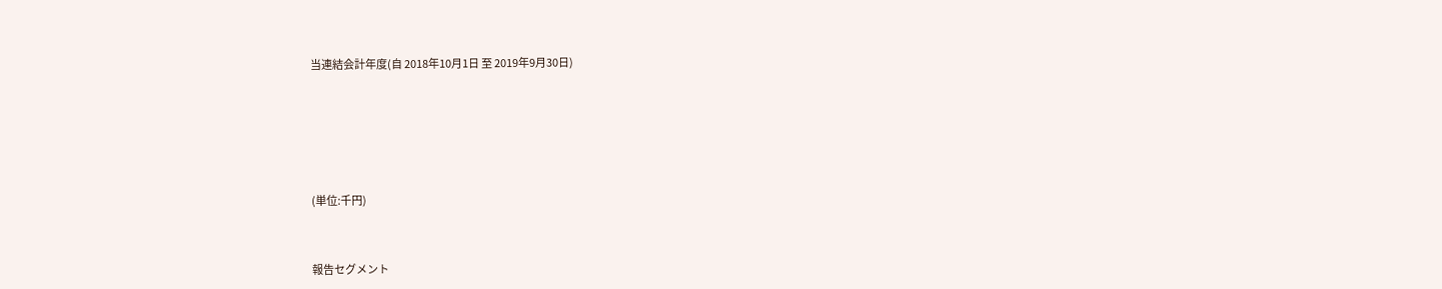当連結会計年度(自 2018年10月1日 至 2019年9月30日)







(単位:千円)



報告セグメント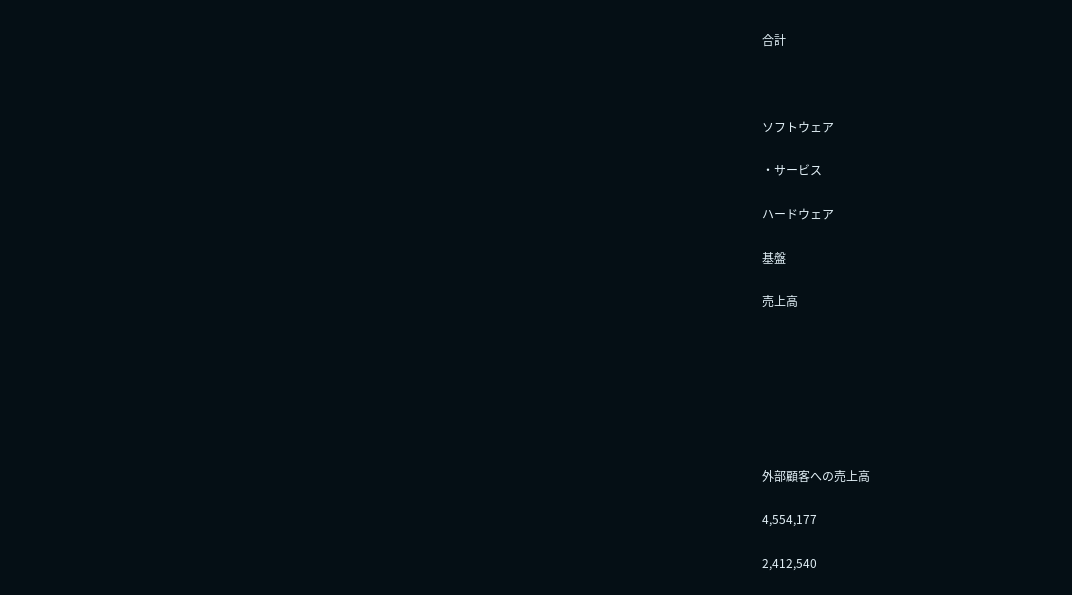合計



ソフトウェア

・サービス

ハードウェア

基盤

売上高







外部顧客への売上高

4,554,177

2,412,540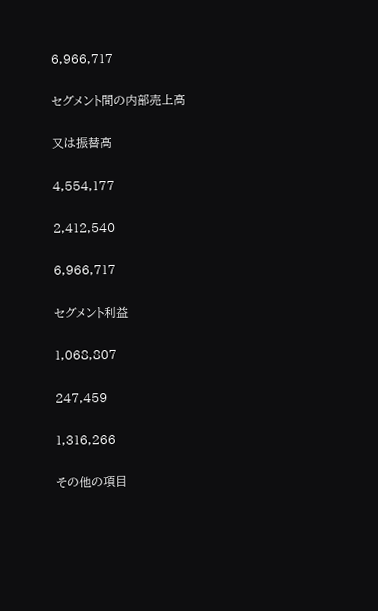6,966,717

セグメント間の内部売上高

又は振替高

4,554,177

2,412,540

6,966,717

セグメント利益

1,068,807

247,459

1,316,266

その他の項目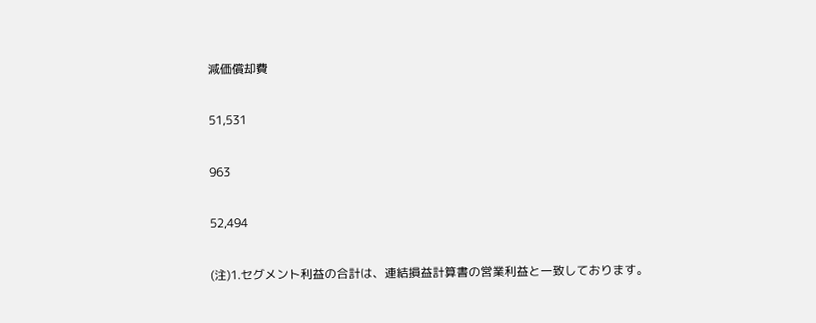減価償却費

51,531

963

52,494

(注)1.セグメント利益の合計は、連結損益計算書の営業利益と一致しております。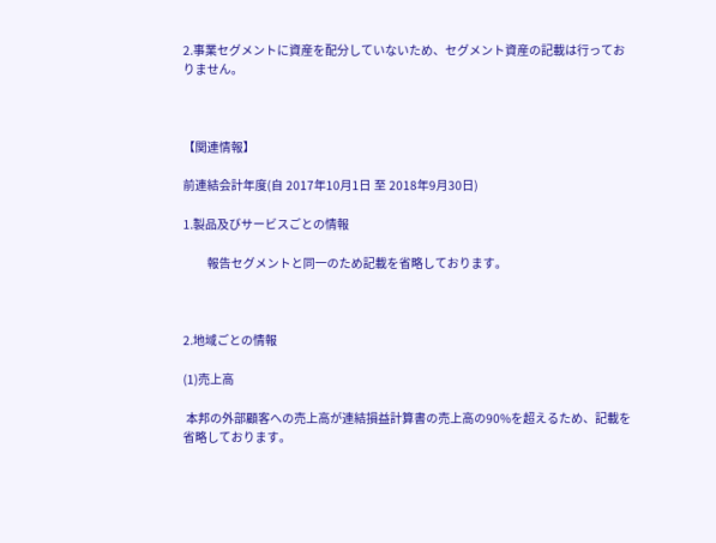2.事業セグメントに資産を配分していないため、セグメント資産の記載は行っておりません。



【関連情報】

前連結会計年度(自 2017年10月1日 至 2018年9月30日)

1.製品及びサービスごとの情報

        報告セグメントと同一のため記載を省略しております。



2.地域ごとの情報

(1)売上高

 本邦の外部顧客への売上高が連結損益計算書の売上高の90%を超えるため、記載を省略しております。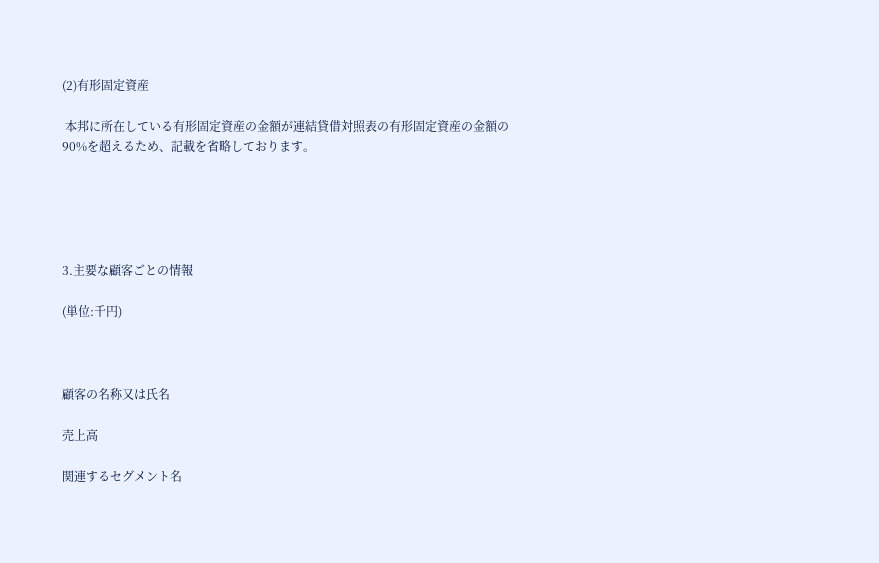(2)有形固定資産

 本邦に所在している有形固定資産の金額が連結貸借対照表の有形固定資産の金額の90%を超えるため、記載を省略しております。





3.主要な顧客ごとの情報

(単位:千円)



顧客の名称又は氏名

売上高

関連するセグメント名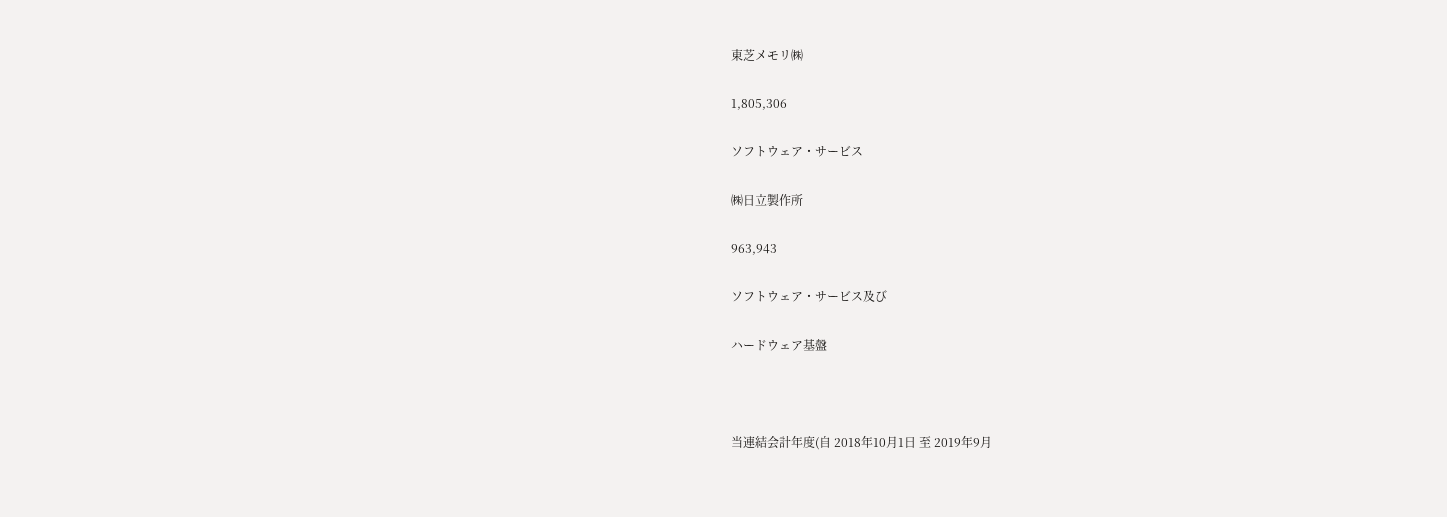東芝メモリ㈱

1,805,306

ソフトウェア・サービス

㈱日立製作所

963,943

ソフトウェア・サービス及び

ハードウェア基盤



当連結会計年度(自 2018年10月1日 至 2019年9月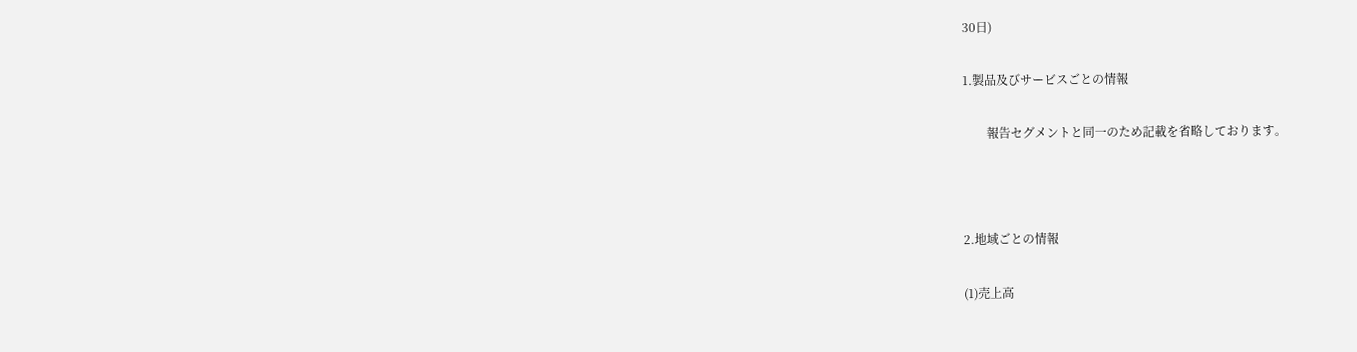30日)

1.製品及びサービスごとの情報

        報告セグメントと同一のため記載を省略しております。



2.地域ごとの情報

(1)売上高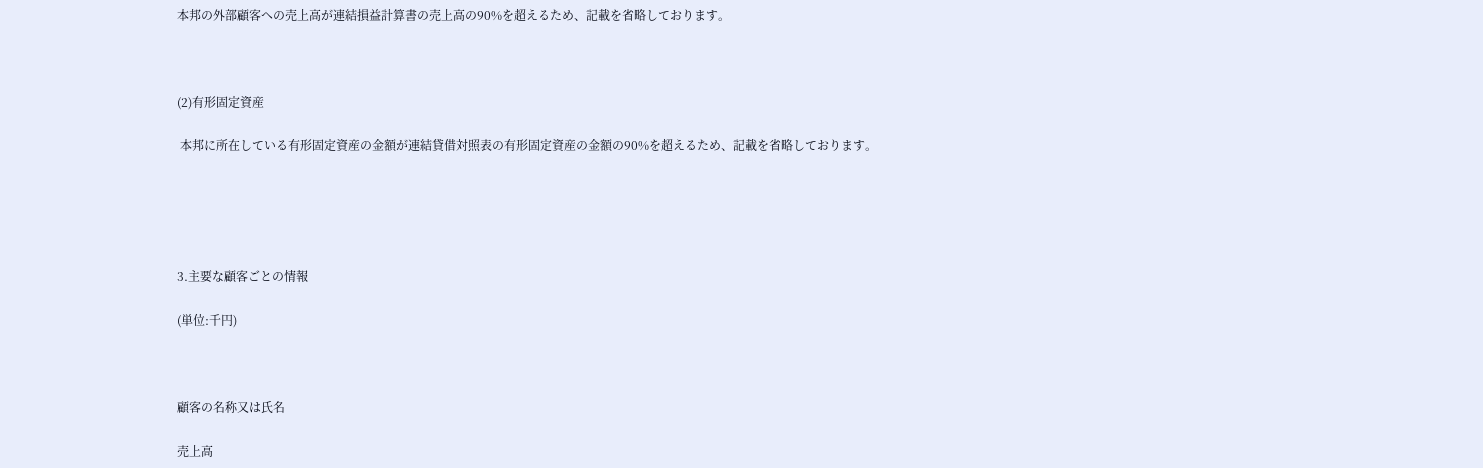本邦の外部顧客への売上高が連結損益計算書の売上高の90%を超えるため、記載を省略しております。



(2)有形固定資産

 本邦に所在している有形固定資産の金額が連結貸借対照表の有形固定資産の金額の90%を超えるため、記載を省略しております。





3.主要な顧客ごとの情報

(単位:千円)



顧客の名称又は氏名

売上高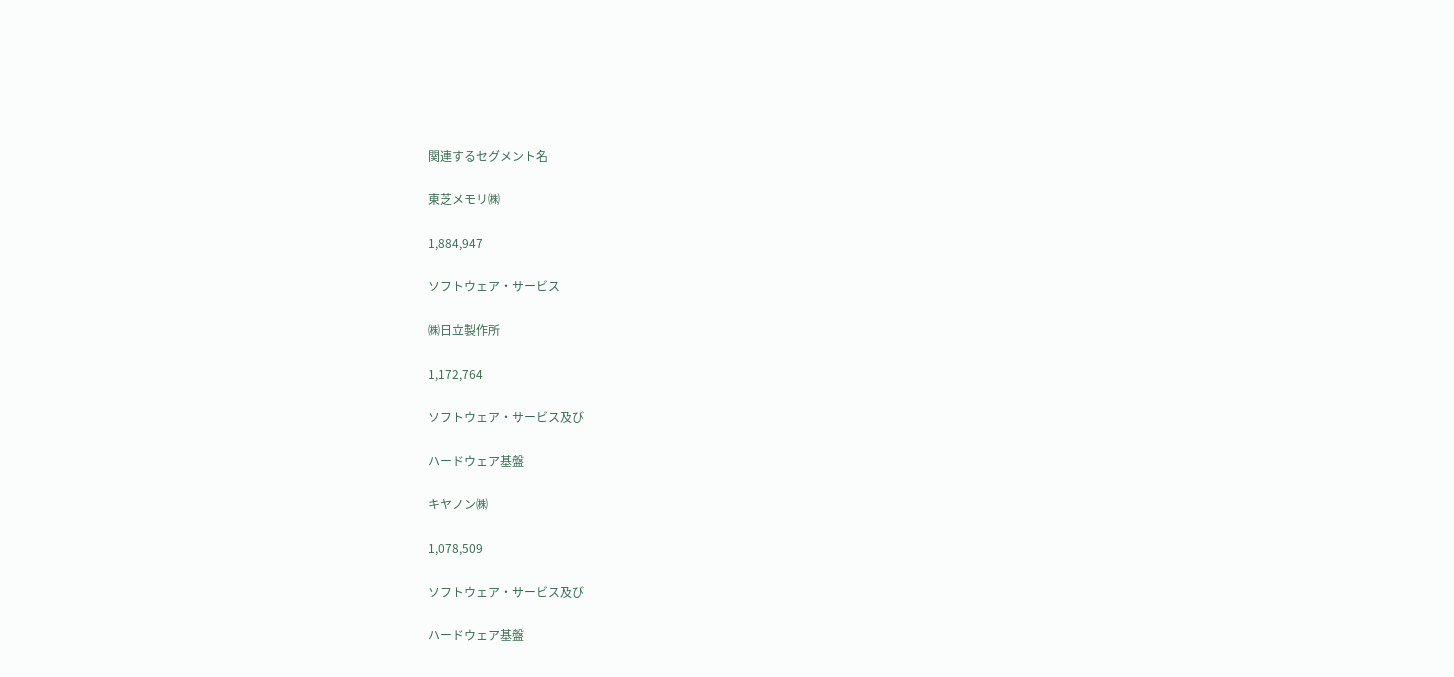関連するセグメント名

東芝メモリ㈱

1,884,947

ソフトウェア・サービス

㈱日立製作所

1,172,764

ソフトウェア・サービス及び

ハードウェア基盤

キヤノン㈱

1,078,509

ソフトウェア・サービス及び

ハードウェア基盤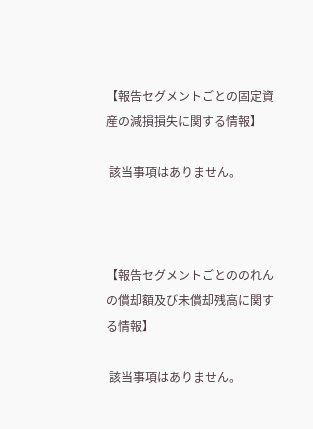【報告セグメントごとの固定資産の減損損失に関する情報】

 該当事項はありません。



【報告セグメントごとののれんの償却額及び未償却残高に関する情報】

 該当事項はありません。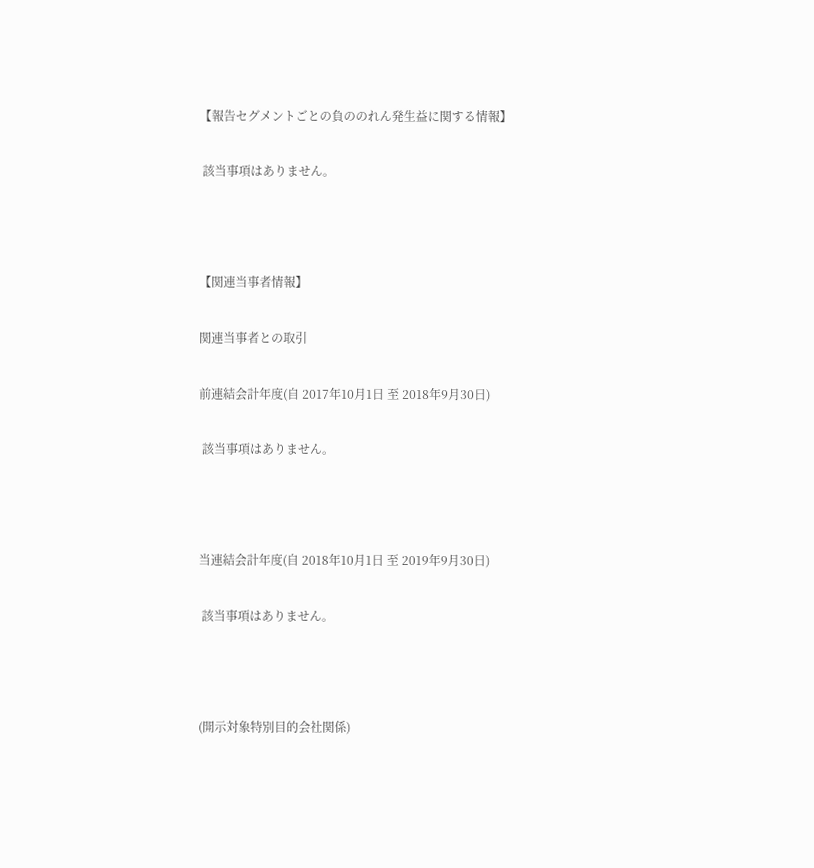【報告セグメントごとの負ののれん発生益に関する情報】

 該当事項はありません。



【関連当事者情報】

関連当事者との取引

前連結会計年度(自 2017年10月1日 至 2018年9月30日)

 該当事項はありません。



当連結会計年度(自 2018年10月1日 至 2019年9月30日)

 該当事項はありません。



(開示対象特別目的会社関係)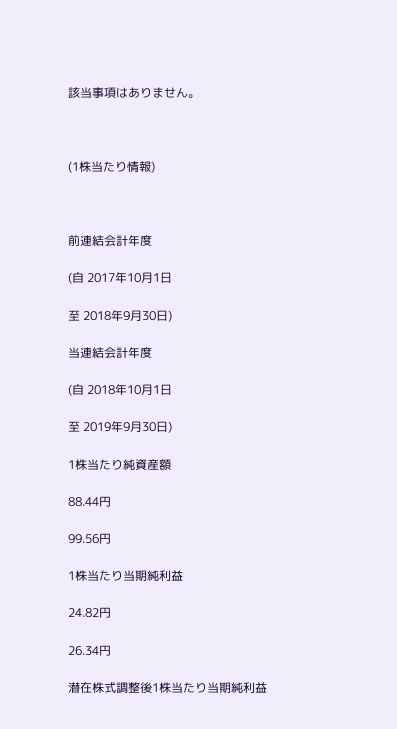該当事項はありません。



(1株当たり情報)



前連結会計年度

(自 2017年10月1日

至 2018年9月30日)

当連結会計年度

(自 2018年10月1日

至 2019年9月30日)

1株当たり純資産額

88.44円

99.56円

1株当たり当期純利益

24.82円

26.34円

潜在株式調整後1株当たり当期純利益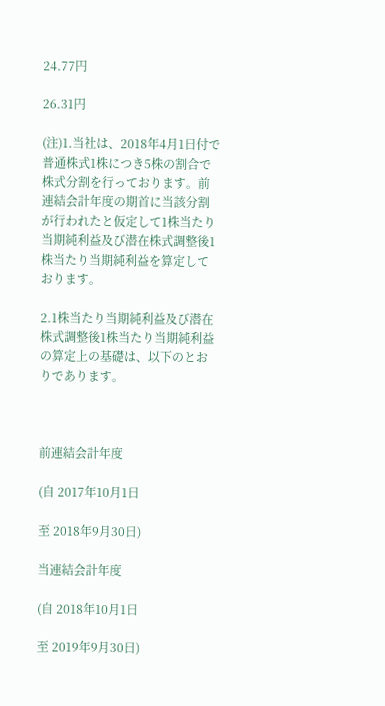24.77円

26.31円

(注)1.当社は、2018年4月1日付で普通株式1株につき5株の割合で株式分割を行っております。前連結会計年度の期首に当該分割が行われたと仮定して1株当たり当期純利益及び潜在株式調整後1株当たり当期純利益を算定しております。

2.1株当たり当期純利益及び潜在株式調整後1株当たり当期純利益の算定上の基礎は、以下のとおりであります。



前連結会計年度

(自 2017年10月1日

至 2018年9月30日)

当連結会計年度

(自 2018年10月1日

至 2019年9月30日)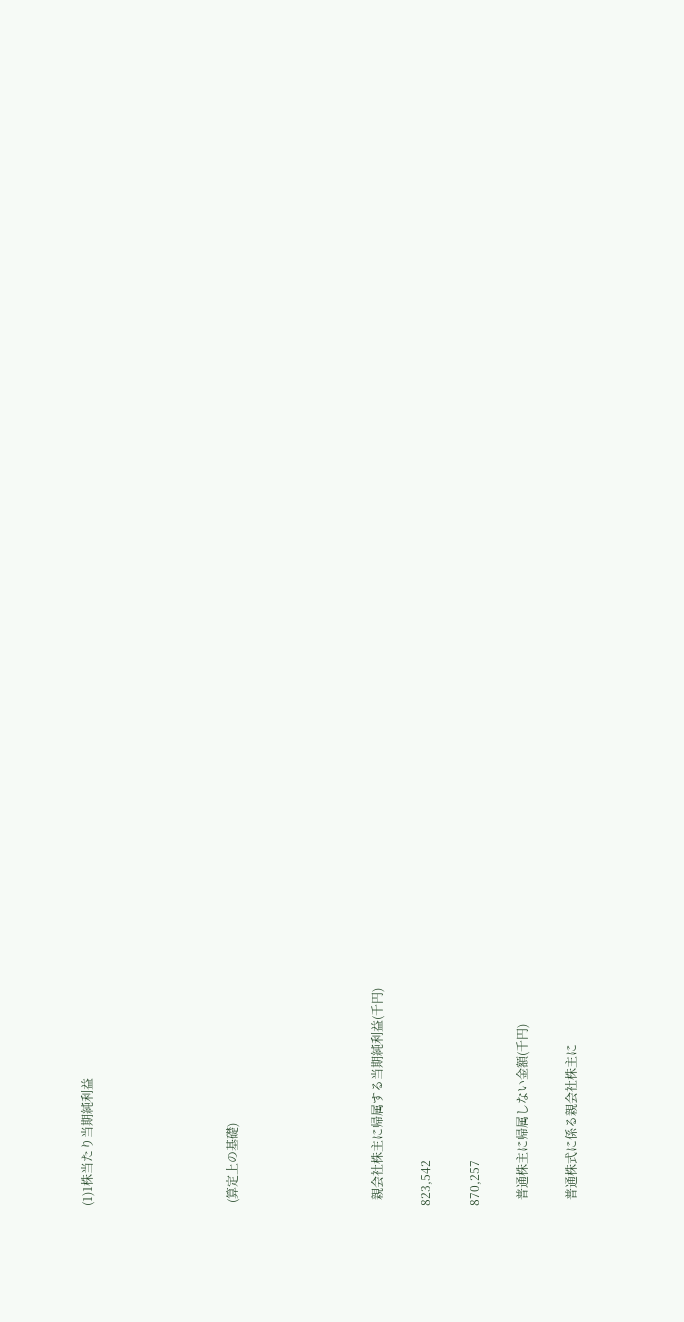(1)1株当たり当期純利益





 (算定上の基礎)





  親会社株主に帰属する当期純利益(千円)

823,542

870,257

  普通株主に帰属しない金額(千円)

  普通株式に係る親会社株主に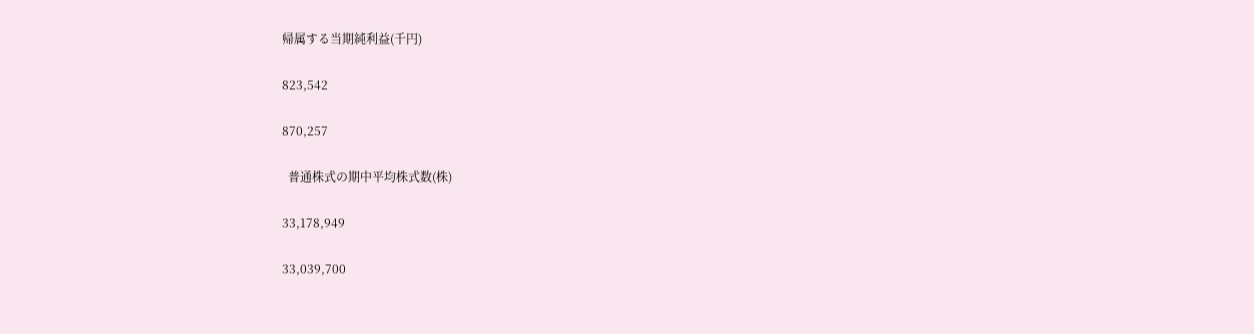帰属する当期純利益(千円)

823,542

870,257

  普通株式の期中平均株式数(株)

33,178,949

33,039,700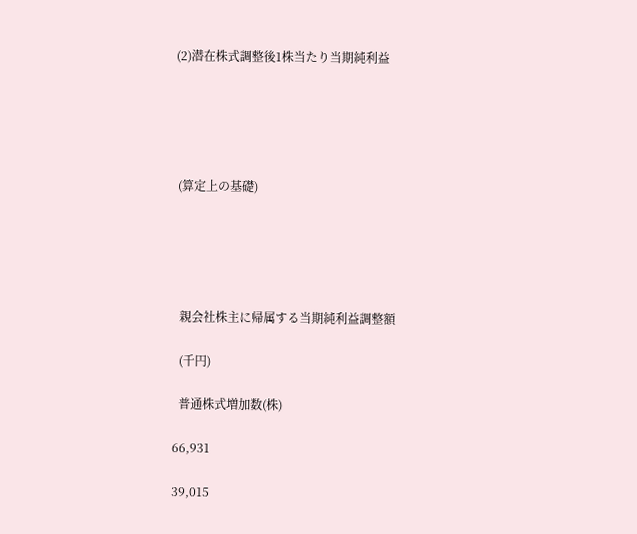(2)潜在株式調整後1株当たり当期純利益





 (算定上の基礎)





  親会社株主に帰属する当期純利益調整額

  (千円)

  普通株式増加数(株)

66,931

39,015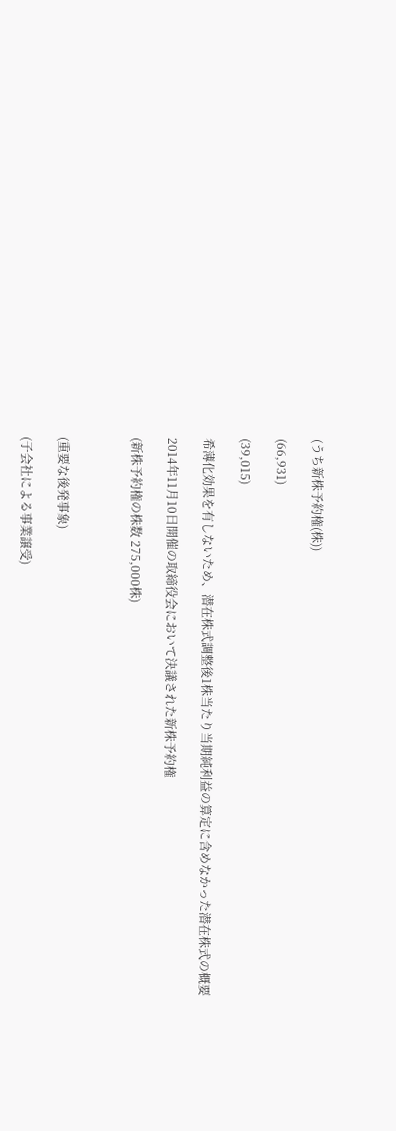(うち新株予約権(株))

(66,931)

(39,015)

希薄化効果を有しないため、潜在株式調整後1株当たり当期純利益の算定に含めなかった潜在株式の概要

2014年11月10日開催の取締役会において決議された新株予約権

(新株予約権の株数 275,000株)



(重要な後発事象)

(子会社による事業譲受)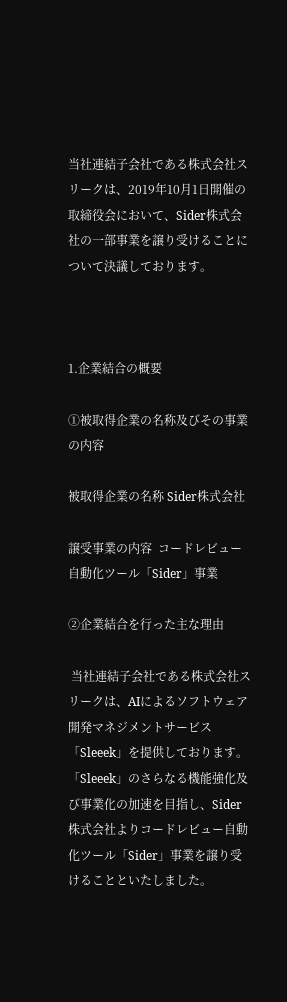当社連結子会社である株式会社スリークは、2019年10月1日開催の取締役会において、Sider株式会社の一部事業を譲り受けることについて決議しております。



1.企業結合の概要

①被取得企業の名称及びその事業の内容

被取得企業の名称 Sider株式会社

譲受事業の内容  コードレビュー自動化ツール「Sider」事業

②企業結合を行った主な理由

 当社連結子会社である株式会社スリークは、AIによるソフトウェア開発マネジメントサービス「Sleeek」を提供しております。「Sleeek」のさらなる機能強化及び事業化の加速を目指し、Sider株式会社よりコードレビュー自動化ツール「Sider」事業を譲り受けることといたしました。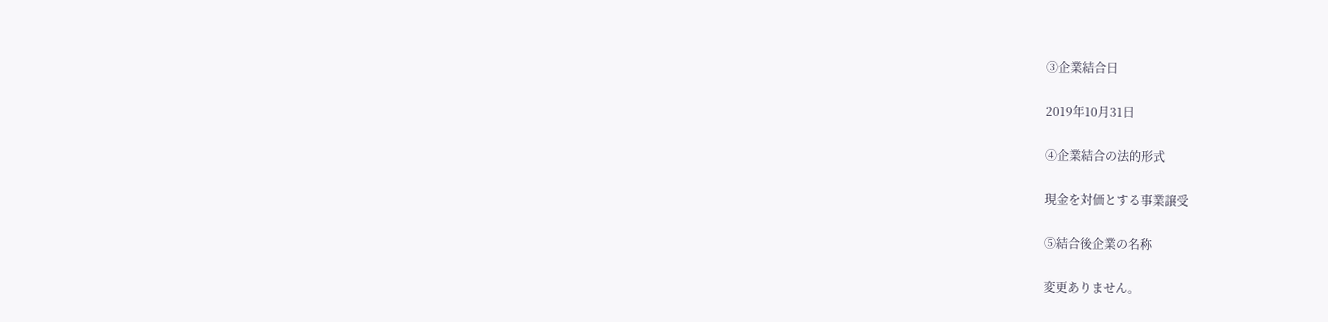③企業結合日

2019年10月31日

④企業結合の法的形式

現金を対価とする事業譲受

⑤結合後企業の名称

変更ありません。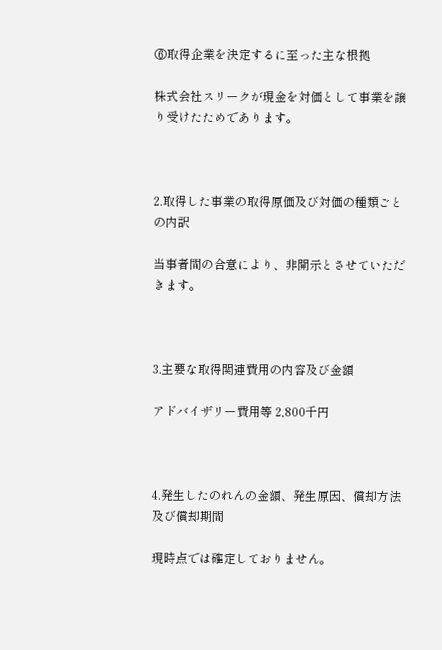⑥取得企業を決定するに至った主な根拠

株式会社スリークが現金を対価として事業を譲り受けたためであります。



2.取得した事業の取得原価及び対価の種類ごとの内訳

当事者間の合意により、非開示とさせていただきます。



3.主要な取得関連費用の内容及び金額

アドバイザリー費用等 2,800千円



4.発生したのれんの金額、発生原因、償却方法及び償却期間

現時点では確定しておりません。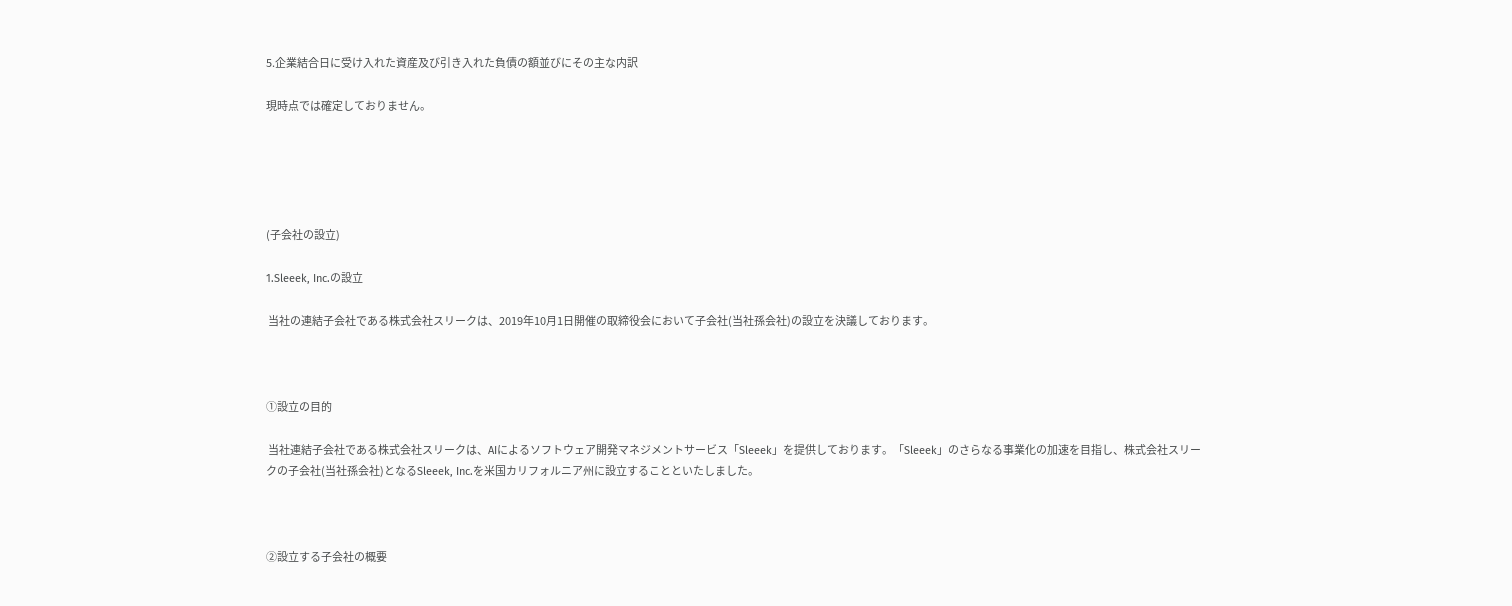5.企業結合日に受け入れた資産及び引き入れた負債の額並びにその主な内訳

現時点では確定しておりません。





(子会社の設立)

1.Sleeek, Inc.の設立

 当社の連結子会社である株式会社スリークは、2019年10月1日開催の取締役会において子会社(当社孫会社)の設立を決議しております。



①設立の目的

 当社連結子会社である株式会社スリークは、AIによるソフトウェア開発マネジメントサービス「Sleeek」を提供しております。「Sleeek」のさらなる事業化の加速を目指し、株式会社スリークの子会社(当社孫会社)となるSleeek, Inc.を米国カリフォルニア州に設立することといたしました。



②設立する子会社の概要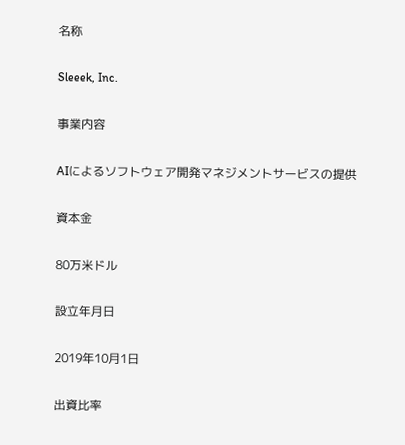名称

Sleeek, Inc.

事業内容

AIによるソフトウェア開発マネジメントサービスの提供

資本金

80万米ドル

設立年月日

2019年10月1日

出資比率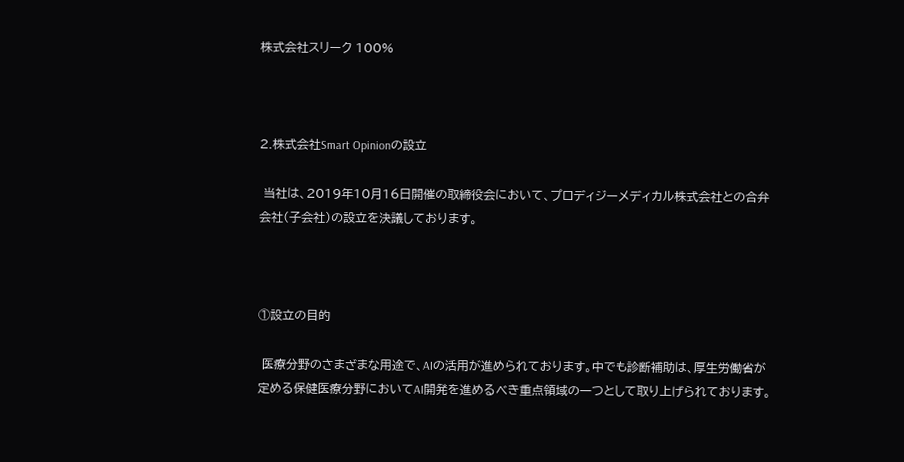株式会社スリーク 100%



2.株式会社Smart Opinionの設立

 当社は、2019年10月16日開催の取締役会において、プロディジーメディカル株式会社との合弁会社(子会社)の設立を決議しております。



①設立の目的

 医療分野のさまざまな用途で、AIの活用が進められております。中でも診断補助は、厚生労働省が定める保健医療分野においてAI開発を進めるべき重点領域の一つとして取り上げられております。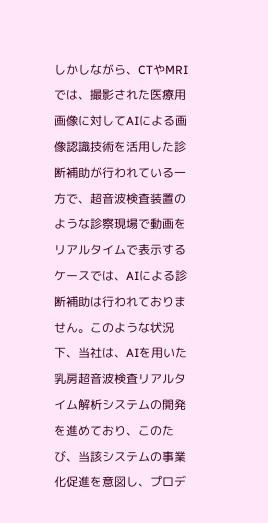しかしながら、CTやMRIでは、撮影された医療用画像に対してAIによる画像認識技術を活用した診断補助が行われている一方で、超音波検査装置のような診察現場で動画をリアルタイムで表示するケースでは、AIによる診断補助は行われておりません。このような状況下、当社は、AIを用いた乳房超音波検査リアルタイム解析システムの開発を進めており、このたび、当該システムの事業化促進を意図し、プロデ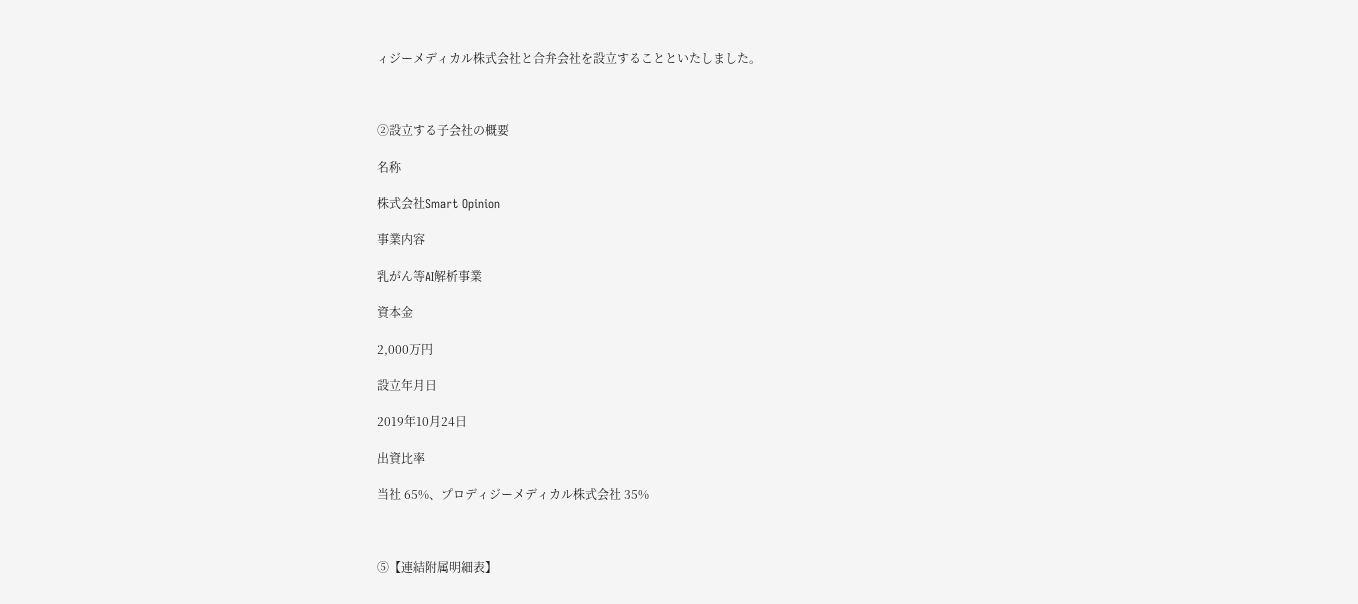ィジーメディカル株式会社と合弁会社を設立することといたしました。



②設立する子会社の概要

名称

株式会社Smart Opinion

事業内容

乳がん等AI解析事業

資本金

2,000万円

設立年月日

2019年10月24日

出資比率

当社 65%、プロディジーメディカル株式会社 35%



⑤【連結附属明細表】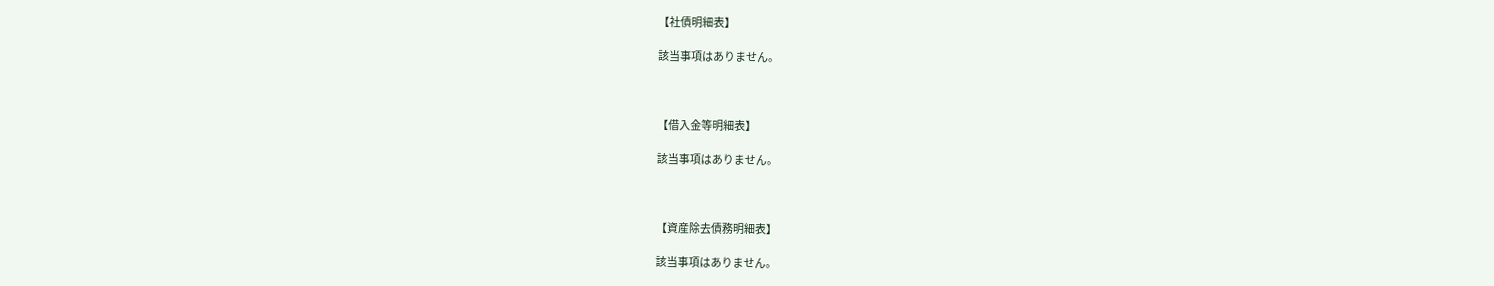【社債明細表】

該当事項はありません。



【借入金等明細表】

該当事項はありません。



【資産除去債務明細表】

該当事項はありません。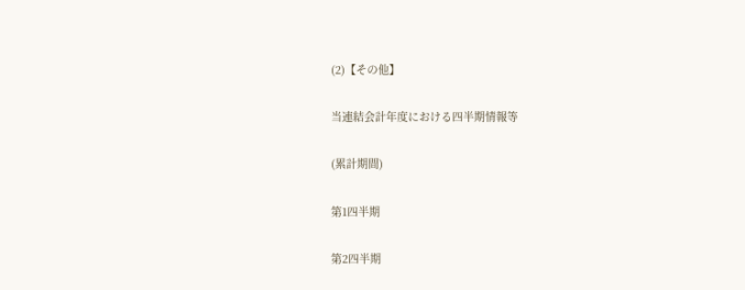(2)【その他】

当連結会計年度における四半期情報等

(累計期間)

第1四半期

第2四半期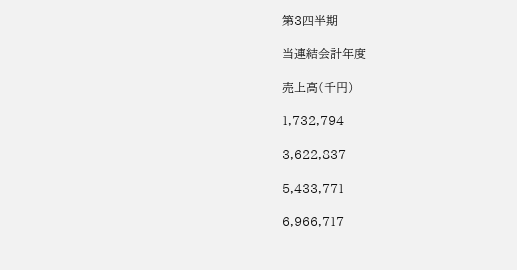第3四半期

当連結会計年度

売上高(千円)

1,732,794

3,622,837

5,433,771

6,966,717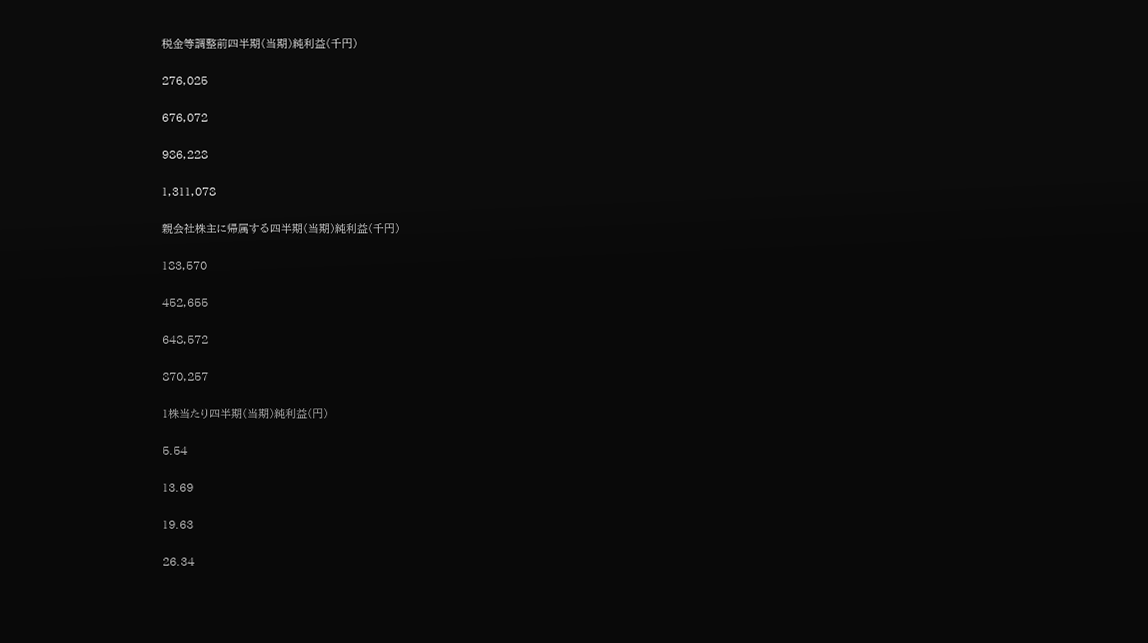税金等調整前四半期(当期)純利益(千円)

276,025

676,072

986,228

1,311,078

親会社株主に帰属する四半期(当期)純利益(千円)

183,570

452,655

648,572

870,257

1株当たり四半期(当期)純利益(円)

5.54

13.69

19.63

26.34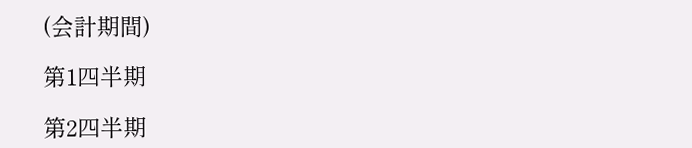(会計期間)

第1四半期

第2四半期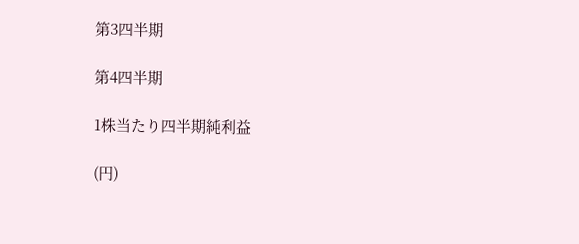第3四半期

第4四半期

1株当たり四半期純利益

(円)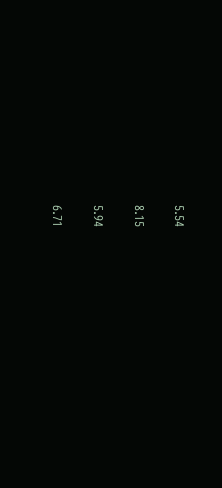5.54

8.15

5.94

6.71